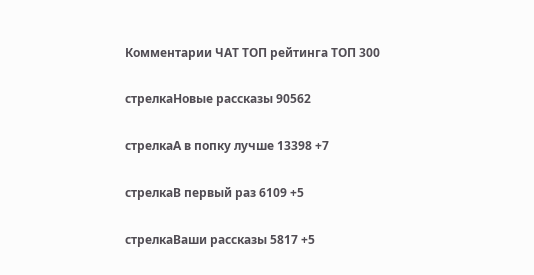Комментарии ЧАТ ТОП рейтинга ТОП 300

стрелкаНовые рассказы 90562

стрелкаА в попку лучше 13398 +7

стрелкаВ первый раз 6109 +5

стрелкаВаши рассказы 5817 +5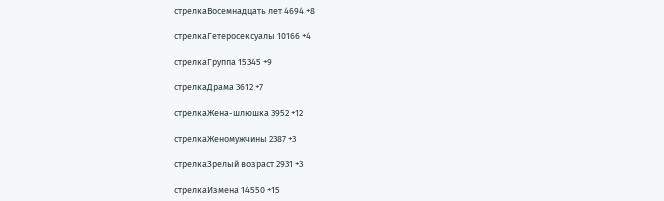стрелкаВосемнадцать лет 4694 +8

стрелкаГетеросексуалы 10166 +4

стрелкаГруппа 15345 +9

стрелкаДрама 3612 +7

стрелкаЖена-шлюшка 3952 +12

стрелкаЖеномужчины 2387 +3

стрелкаЗрелый возраст 2931 +3

стрелкаИзмена 14550 +15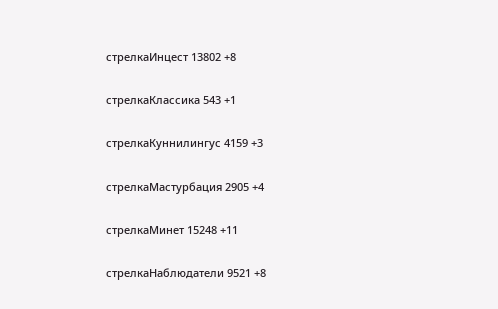стрелкаИнцест 13802 +8

стрелкаКлассика 543 +1

стрелкаКуннилингус 4159 +3

стрелкаМастурбация 2905 +4

стрелкаМинет 15248 +11

стрелкаНаблюдатели 9521 +8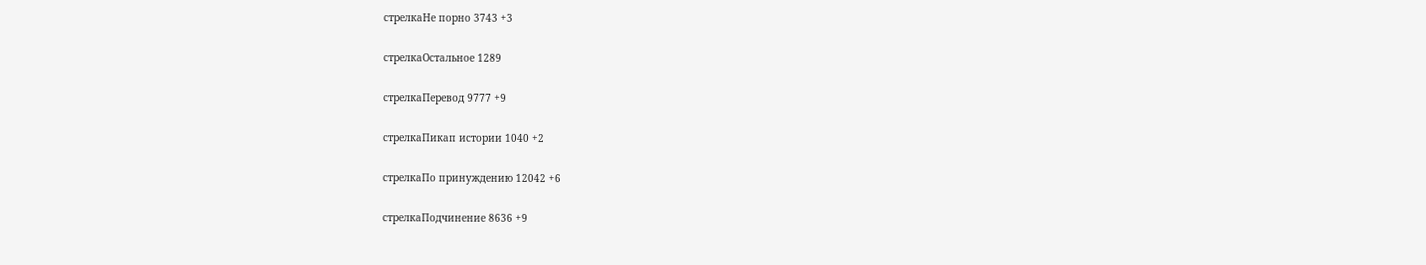стрелкаНе порно 3743 +3

стрелкаОстальное 1289

стрелкаПеревод 9777 +9

стрелкаПикап истории 1040 +2

стрелкаПо принуждению 12042 +6

стрелкаПодчинение 8636 +9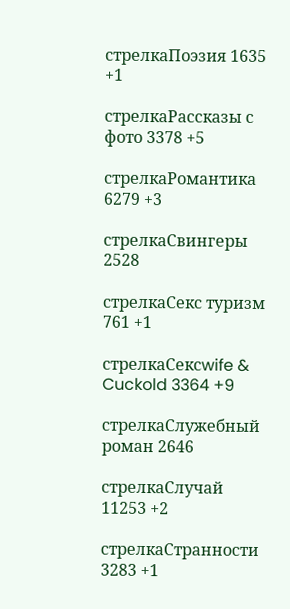стрелкаПоэзия 1635 +1

стрелкаРассказы с фото 3378 +5

стрелкаРомантика 6279 +3

стрелкаСвингеры 2528

стрелкаСекс туризм 761 +1

стрелкаСексwife & Cuckold 3364 +9

стрелкаСлужебный роман 2646

стрелкаСлучай 11253 +2

стрелкаСтранности 3283 +1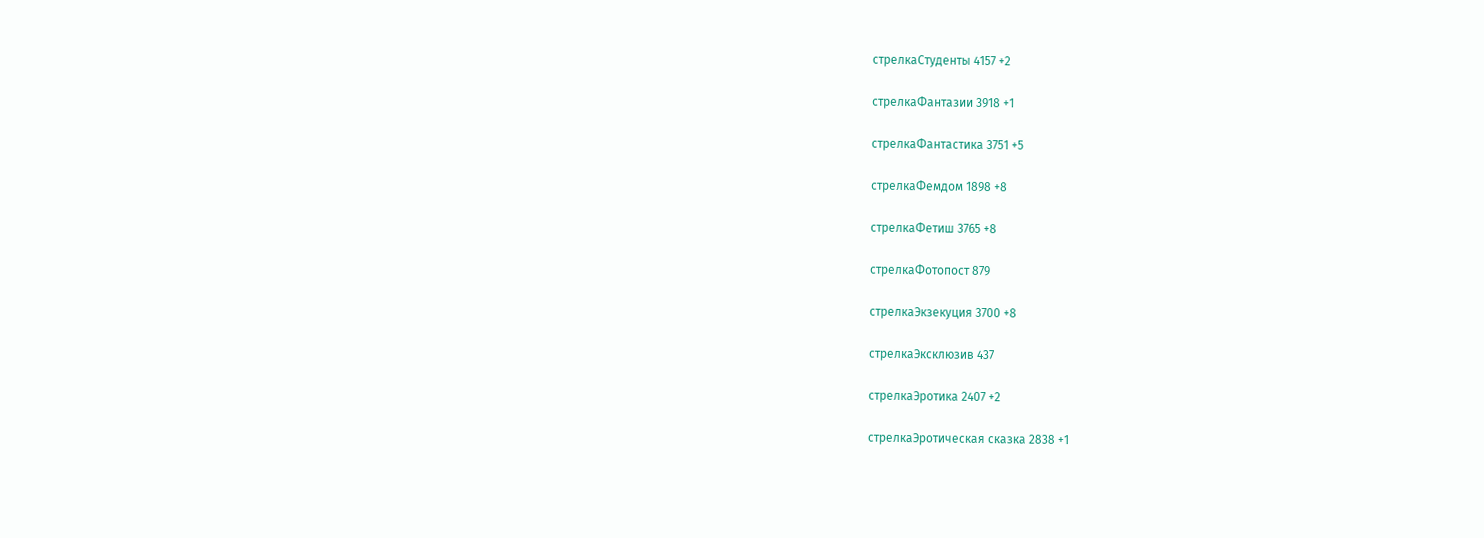стрелкаСтуденты 4157 +2

стрелкаФантазии 3918 +1

стрелкаФантастика 3751 +5

стрелкаФемдом 1898 +8

стрелкаФетиш 3765 +8

стрелкаФотопост 879

стрелкаЭкзекуция 3700 +8

стрелкаЭксклюзив 437

стрелкаЭротика 2407 +2

стрелкаЭротическая сказка 2838 +1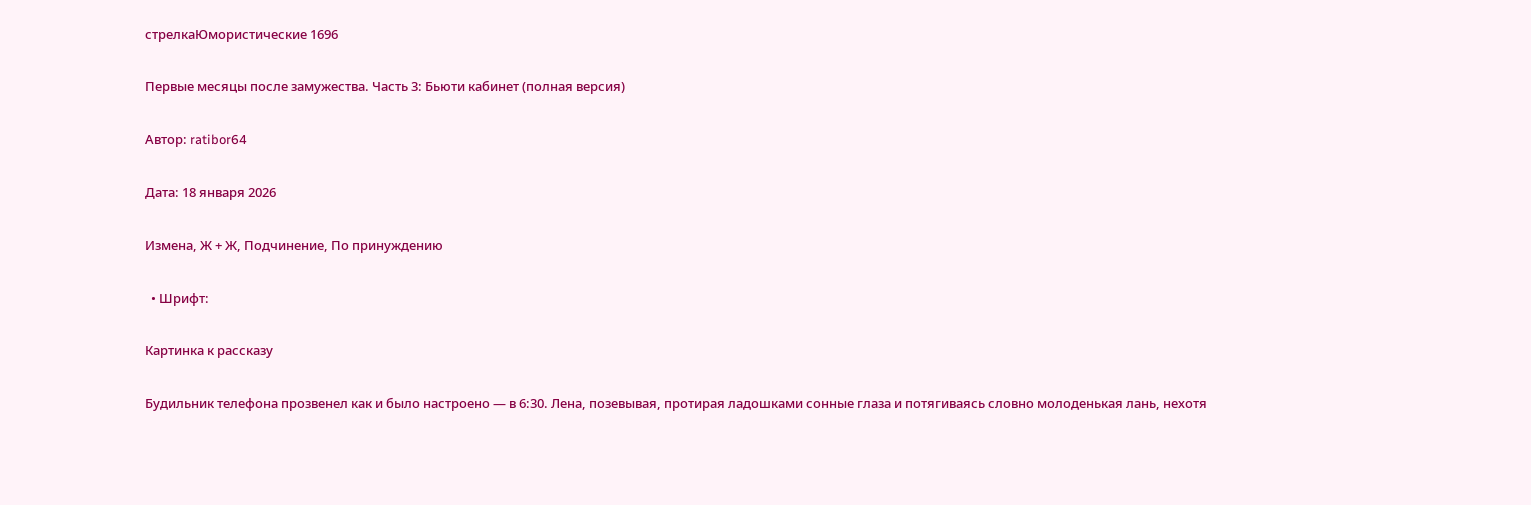стрелкаЮмористические 1696

Первые месяцы после замужества. Часть 3: Бьюти кабинет (полная версия)

Автор: ratibor64

Дата: 18 января 2026

Измена, Ж + Ж, Подчинение, По принуждению

  • Шрифт:

Картинка к рассказу

Будильник телефона прозвенел как и было настроено — в 6:30. Лена, позевывая, протирая ладошками сонные глаза и потягиваясь словно молоденькая лань, нехотя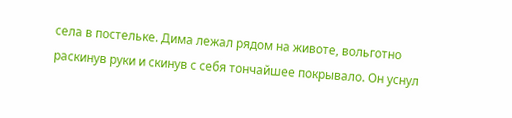села в постельке. Дима лежал рядом на животе, вольготно раскинув руки и скинув с себя тончайшее покрывало. Он уснул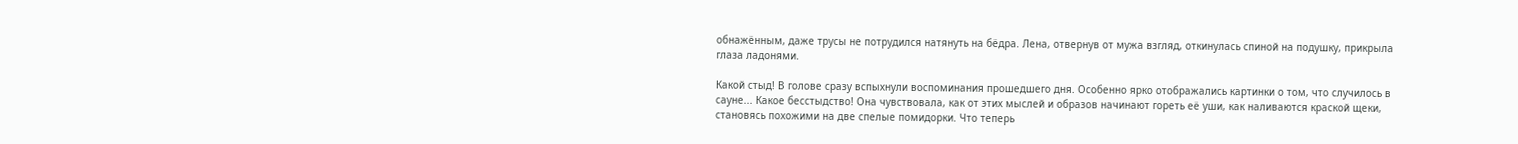обнажённым, даже трусы не потрудился натянуть на бёдра. Лена, отвернув от мужа взгляд, откинулась спиной на подушку, прикрыла глаза ладонями.

Какой стыд! В голове сразу вспыхнули воспоминания прошедшего дня. Особенно ярко отображались картинки о том, что случилось в сауне... Какое бесстыдство! Она чувствовала, как от этих мыслей и образов начинают гореть её уши, как наливаются краской щеки, становясь похожими на две спелые помидорки. Что теперь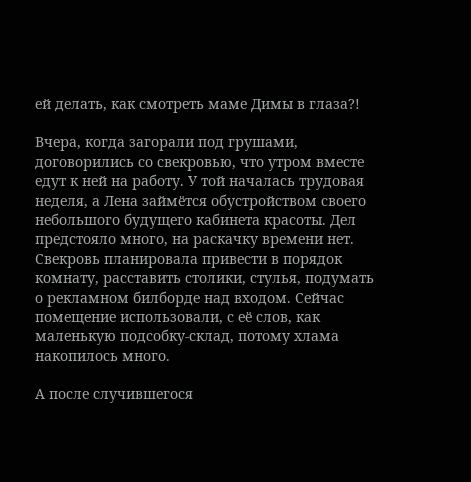ей делать, как смотреть маме Димы в глаза?!

Вчера, когда загорали под грушами, договорились со свекровью, что утром вместе едут к ней на работу. У той началась трудовая неделя, а Лена займётся обустройством своего небольшого будущего кабинета красоты. Дел предстояло много, на раскачку времени нет. Свекровь планировала привести в порядок комнату, расставить столики, стулья, подумать о рекламном билборде над входом. Сейчас помещение использовали, с её слов, как маленькую подсобку-склад, потому хлама накопилось много.

А после случившегося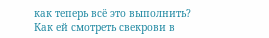как теперь всё это выполнить? Как ей смотреть свекрови в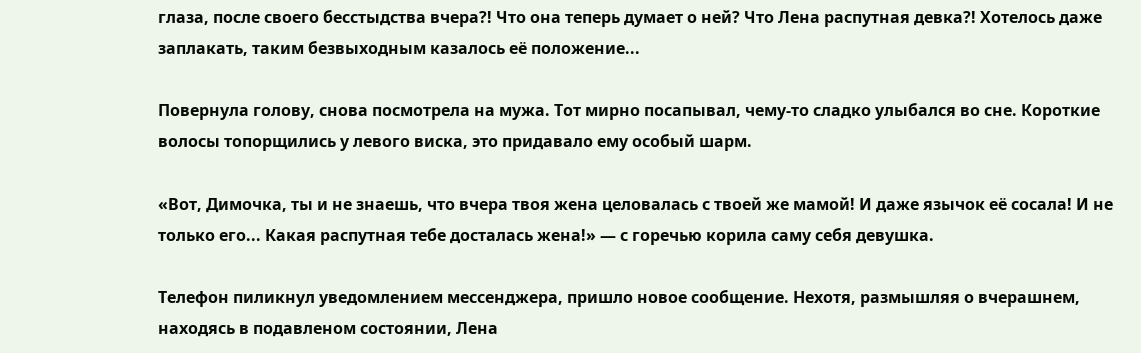глаза, после своего бесстыдства вчера?! Что она теперь думает о ней? Что Лена распутная девка?! Хотелось даже заплакать, таким безвыходным казалось её положение...

Повернула голову, снова посмотрела на мужа. Тот мирно посапывал, чему-то сладко улыбался во сне. Короткие волосы топорщились у левого виска, это придавало ему особый шарм.

«Вот, Димочка, ты и не знаешь, что вчера твоя жена целовалась с твоей же мамой! И даже язычок её сосала! И не только его... Какая распутная тебе досталась жена!» — с горечью корила саму себя девушка.

Телефон пиликнул уведомлением мессенджера, пришло новое сообщение. Нехотя, размышляя о вчерашнем, находясь в подавленом состоянии, Лена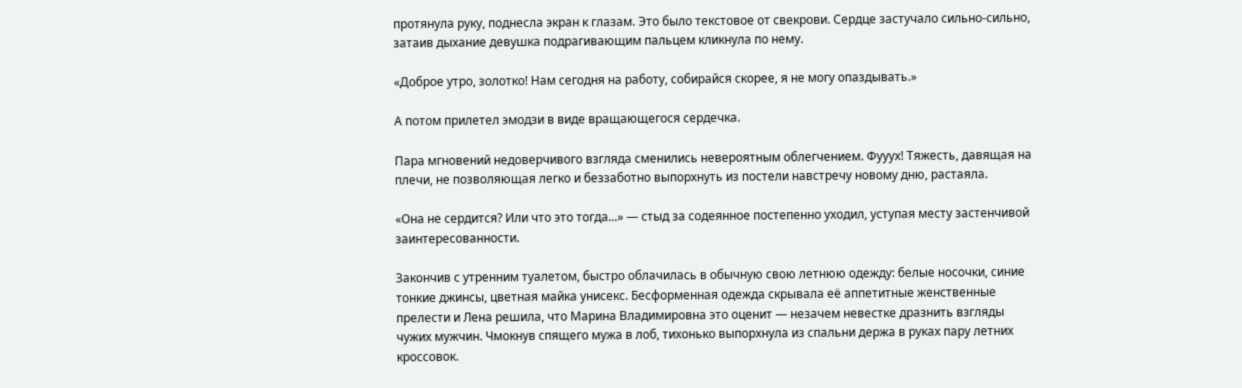протянула руку, поднесла экран к глазам. Это было текстовое от свекрови. Сердце застучало сильно-сильно, затаив дыхание девушка подрагивающим пальцем кликнула по нему.

«Доброе утро, золотко! Нам сегодня на работу, собирайся скорее, я не могу опаздывать.»

А потом прилетел эмодзи в виде вращающегося сердечка.

Пара мгновений недоверчивого взгляда сменились невероятным облегчением. Фууух! Тяжесть, давящая на плечи, не позволяющая легко и беззаботно выпорхнуть из постели навстречу новому дню, растаяла.

«Она не сердится? Или что это тогда...» — стыд за содеянное постепенно уходил, уступая месту застенчивой заинтересованности.

Закончив с утренним туалетом, быстро облачилась в обычную свою летнюю одежду: белые носочки, синие тонкие джинсы, цветная майка унисекс. Бесформенная одежда скрывала её аппетитные женственные прелести и Лена решила, что Марина Владимировна это оценит — незачем невестке дразнить взгляды чужих мужчин. Чмокнув спящего мужа в лоб, тихонько выпорхнула из спальни держа в руках пару летних кроссовок.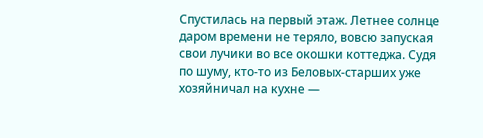Спустилась на первый этаж. Летнее солнце даром времени не теряло, вовсю запуская свои лучики во все окошки коттеджа. Судя по шуму, кто-то из Беловых-старших уже хозяйничал на кухне —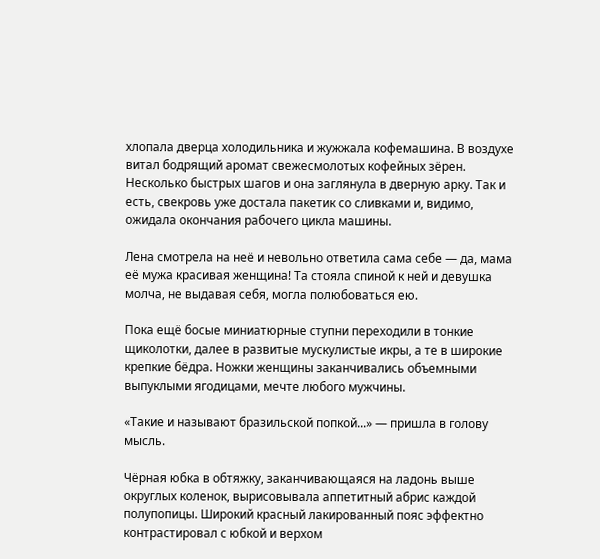хлопала дверца холодильника и жужжала кофемашина. В воздухе витал бодрящий аромат свежесмолотых кофейных зёрен. Несколько быстрых шагов и она заглянула в дверную арку. Так и есть, свекровь уже достала пакетик со сливками и, видимо, ожидала окончания рабочего цикла машины.

Лена смотрела на неё и невольно ответила сама себе — да, мама её мужа красивая женщина! Та стояла спиной к ней и девушка молча, не выдавая себя, могла полюбоваться ею.

Пока ещё босые миниатюрные ступни переходили в тонкие щиколотки, далее в развитые мускулистые икры, а те в широкие крепкие бёдра. Ножки женщины заканчивались объемными выпуклыми ягодицами, мечте любого мужчины.

«Такие и называют бразильской попкой...» — пришла в голову мысль.

Чёрная юбка в обтяжку, заканчивающаяся на ладонь выше округлых коленок, вырисовывала аппетитный абрис каждой полупопицы. Широкий красный лакированный пояс эффектно контрастировал с юбкой и верхом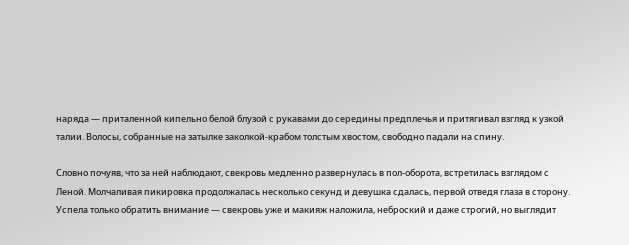наряда — приталенной кипельно белой блузой с рукавами до середины предплечья и притягивал взгляд к узкой талии. Волосы, собранные на затылке заколкой-крабом толстым хвостом, свободно падали на спину.

Словно почуяв, что за ней наблюдают, свекровь медленно развернулась в пол-оборота, встретилась взглядом с Леной. Молчаливая пикировка продолжалась несколько секунд и девушка сдалась, первой отведя глаза в сторону. Успела только обратить внимание — свекровь уже и макияж наложила, неброский и даже строгий, но выглядит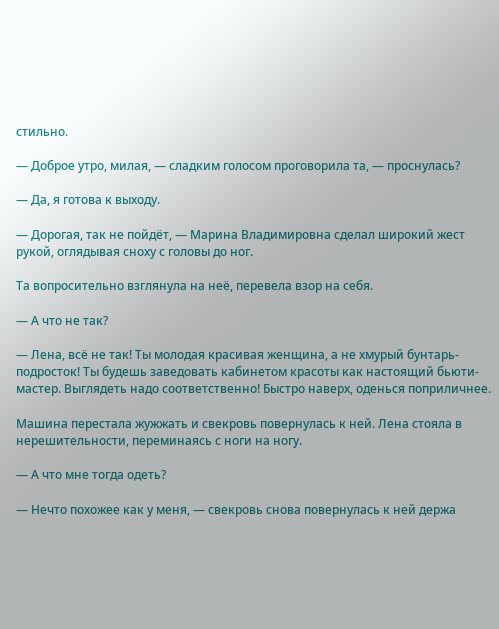стильно.

— Доброе утро, милая, — сладким голосом проговорила та, — проснулась?

— Да, я готова к выходу.

— Дорогая, так не пойдёт, — Марина Владимировна сделал широкий жест рукой, оглядывая сноху с головы до ног.

Та вопросительно взглянула на неё, перевела взор на себя.

— А что не так?

— Лена, всё не так! Ты молодая красивая женщина, а не хмурый бунтарь-подросток! Ты будешь заведовать кабинетом красоты как настоящий бьюти-мастер. Выглядеть надо соответственно! Быстро наверх, оденься поприличнее.

Машина перестала жужжать и свекровь повернулась к ней. Лена стояла в нерешительности, переминаясь с ноги на ногу.

— А что мне тогда одеть?

— Нечто похожее как у меня, — свекровь снова повернулась к ней держа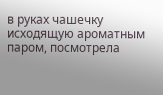в руках чашечку исходящую ароматным паром, посмотрела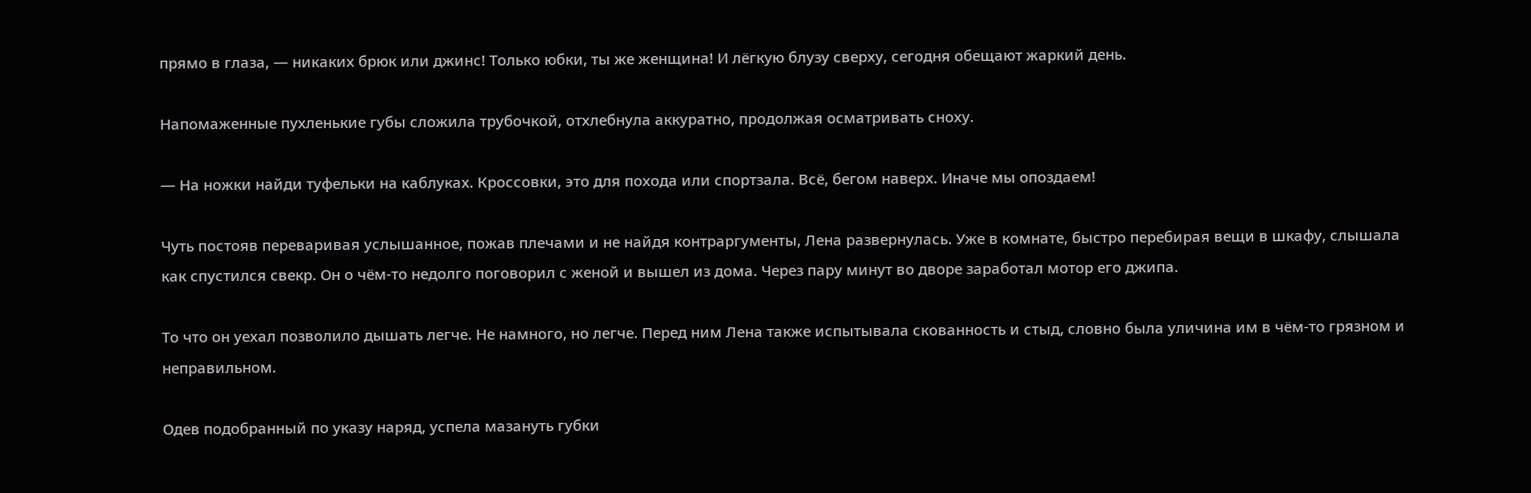прямо в глаза, — никаких брюк или джинс! Только юбки, ты же женщина! И лёгкую блузу сверху, сегодня обещают жаркий день.

Напомаженные пухленькие губы сложила трубочкой, отхлебнула аккуратно, продолжая осматривать сноху.

— На ножки найди туфельки на каблуках. Кроссовки, это для похода или спортзала. Всё, бегом наверх. Иначе мы опоздаем!

Чуть постояв переваривая услышанное, пожав плечами и не найдя контраргументы, Лена развернулась. Уже в комнате, быстро перебирая вещи в шкафу, слышала как спустился свекр. Он о чём-то недолго поговорил с женой и вышел из дома. Через пару минут во дворе заработал мотор его джипа.

То что он уехал позволило дышать легче. Не намного, но легче. Перед ним Лена также испытывала скованность и стыд, словно была уличина им в чём-то грязном и неправильном.

Одев подобранный по указу наряд, успела мазануть губки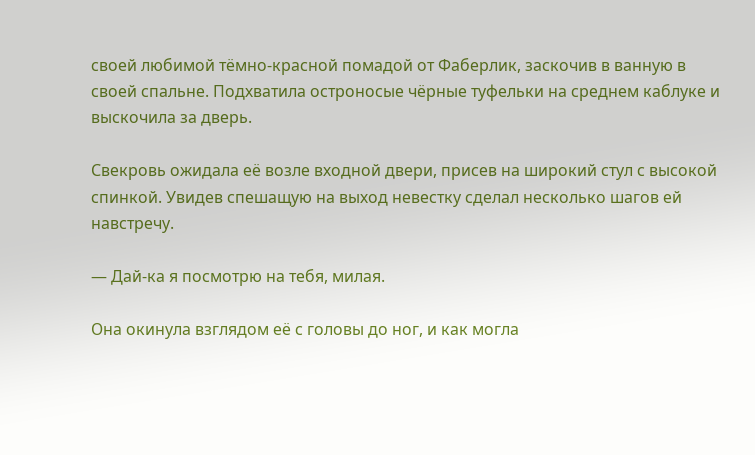своей любимой тёмно-красной помадой от Фаберлик, заскочив в ванную в своей спальне. Подхватила остроносые чёрные туфельки на среднем каблуке и выскочила за дверь.

Свекровь ожидала её возле входной двери, присев на широкий стул с высокой спинкой. Увидев спешащую на выход невестку сделал несколько шагов ей навстречу.

— Дай-ка я посмотрю на тебя, милая.

Она окинула взглядом её с головы до ног, и как могла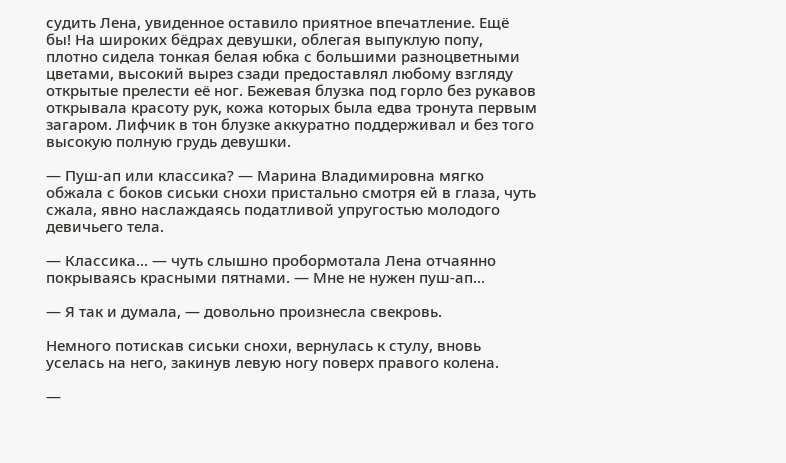судить Лена, увиденное оставило приятное впечатление. Ещё бы! На широких бёдрах девушки, облегая выпуклую попу, плотно сидела тонкая белая юбка с большими разноцветными цветами, высокий вырез сзади предоставлял любому взгляду открытые прелести её ног. Бежевая блузка под горло без рукавов открывала красоту рук, кожа которых была едва тронута первым загаром. Лифчик в тон блузке аккуратно поддерживал и без того высокую полную грудь девушки.

— Пуш-ап или классика? — Марина Владимировна мягко обжала с боков сиськи снохи пристально смотря ей в глаза, чуть сжала, явно наслаждаясь податливой упругостью молодого девичьего тела.

— Классика... — чуть слышно пробормотала Лена отчаянно покрываясь красными пятнами. — Мне не нужен пуш-ап...

— Я так и думала, — довольно произнесла свекровь.

Немного потискав сиськи снохи, вернулась к стулу, вновь уселась на него, закинув левую ногу поверх правого колена.

—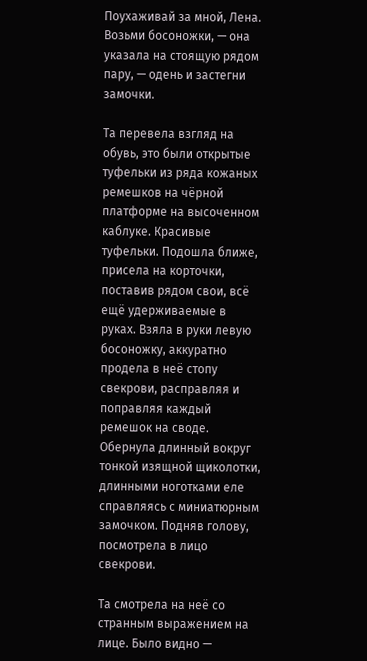Поухаживай за мной, Лена. Возьми босоножки, — она указала на стоящую рядом пару, — одень и застегни замочки.

Та перевела взгляд на обувь, это были открытые туфельки из ряда кожаных ремешков на чёрной платформе на высоченном каблуке. Красивые туфельки. Подошла ближе, присела на корточки, поставив рядом свои, всё ещё удерживаемые в руках. Взяла в руки левую босоножку, аккуратно продела в неё стопу свекрови, расправляя и поправляя каждый ремешок на своде. Обернула длинный вокруг тонкой изящной щиколотки, длинными ноготками еле справляясь с миниатюрным замочком. Подняв голову, посмотрела в лицо свекрови.

Та смотрела на неё со странным выражением на лице. Было видно —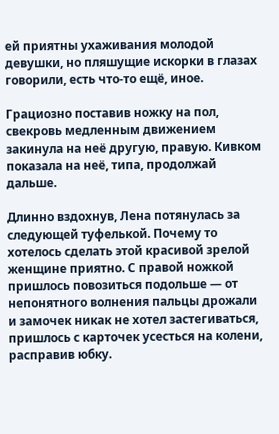ей приятны ухаживания молодой девушки, но пляшущие искорки в глазах говорили, есть что-то ещё, иное.

Грациозно поставив ножку на пол, свекровь медленным движением закинула на неё другую, правую. Кивком показала на неё, типа, продолжай дальше.

Длинно вздохнув, Лена потянулась за следующей туфелькой. Почему то хотелось сделать этой красивой зрелой женщине приятно. С правой ножкой пришлось повозиться подольше — от непонятного волнения пальцы дрожали и замочек никак не хотел застегиваться, пришлось с карточек усесться на колени, расправив юбку.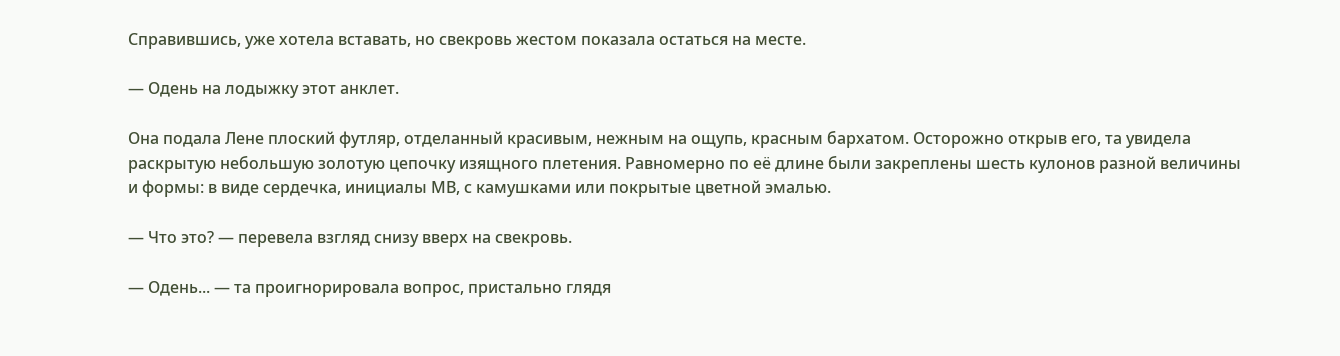Справившись, уже хотела вставать, но свекровь жестом показала остаться на месте.

— Одень на лодыжку этот анклет.

Она подала Лене плоский футляр, отделанный красивым, нежным на ощупь, красным бархатом. Осторожно открыв его, та увидела раскрытую небольшую золотую цепочку изящного плетения. Равномерно по её длине были закреплены шесть кулонов разной величины и формы: в виде сердечка, инициалы МВ, с камушками или покрытые цветной эмалью.

— Что это? — перевела взгляд снизу вверх на свекровь.

— Одень... — та проигнорировала вопрос, пристально глядя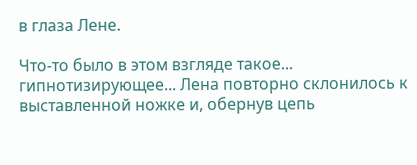в глаза Лене.

Что-то было в этом взгляде такое... гипнотизирующее... Лена повторно склонилось к выставленной ножке и, обернув цепь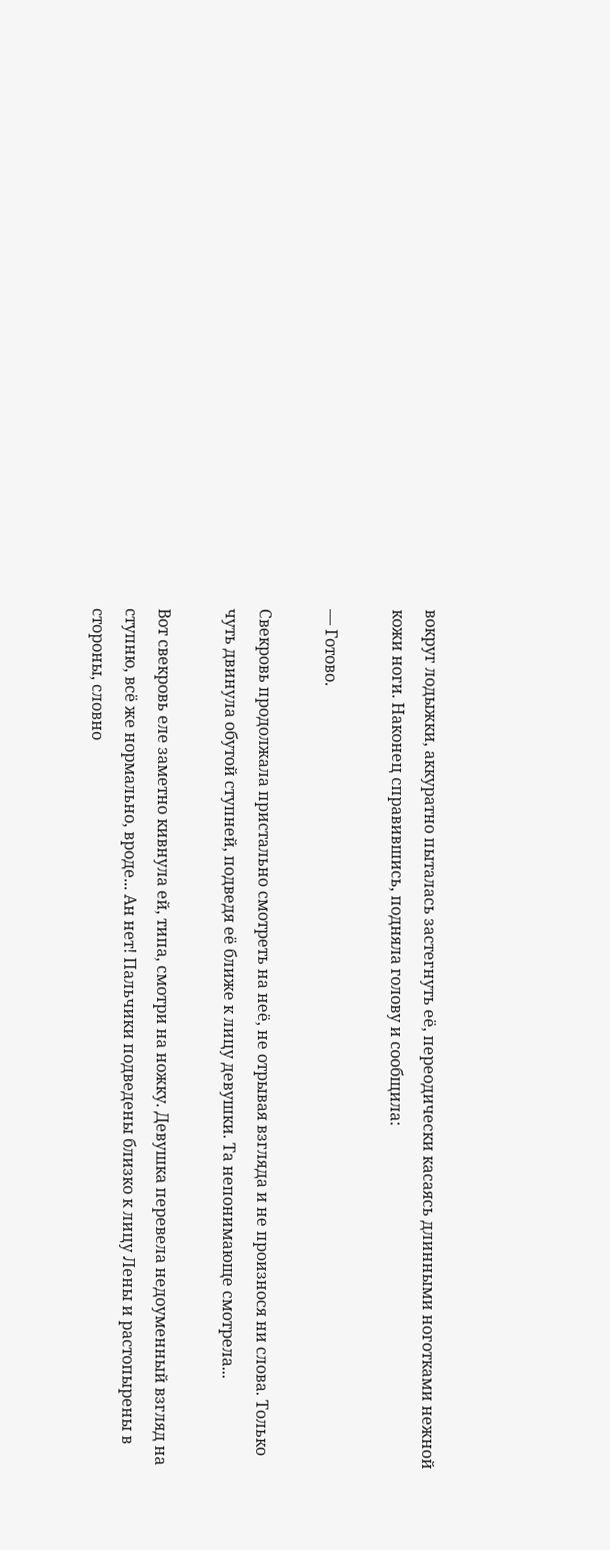вокруг лодыжки, аккуратно пыталась застегнуть её, переодически касаясь длинными ноготками нежной кожи ноги. Наконец справившись, подняла голову и сообщила:

— Готово.

Свекровь продолжала пристально смотреть на неё, не отрывая взгляда и не произнося ни слова. Только чуть двинула обутой ступней, подведя её ближе к лицу девушки. Та непонимающе смотрела...

Вот свекровь еле заметно кивнула ей, типа, смотри на ножку. Девушка перевела недоуменный взгляд на ступню, всё же нормально, вроде... Ан нет! Пальчики подведены близко к лицу Лены и растопырены в стороны, словно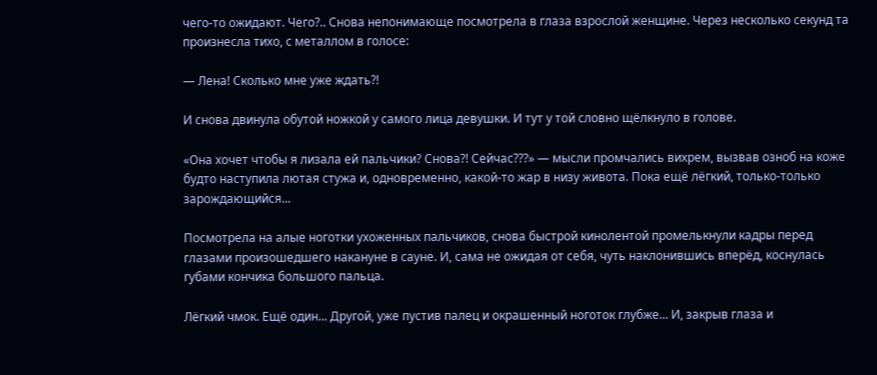чего-то ожидают. Чего?.. Снова непонимающе посмотрела в глаза взрослой женщине. Через несколько секунд та произнесла тихо, с металлом в голосе:

— Лена! Сколько мне уже ждать?!

И снова двинула обутой ножкой у самого лица девушки. И тут у той словно щёлкнуло в голове.

«Она хочет чтобы я лизала ей пальчики? Снова?! Сейчас???» — мысли промчались вихрем, вызвав озноб на коже будто наступила лютая стужа и, одновременно, какой-то жар в низу живота. Пока ещё лёгкий, только-только зарождающийся...

Посмотрела на алые ноготки ухоженных пальчиков, снова быстрой кинолентой промелькнули кадры перед глазами произошедшего накануне в сауне. И, сама не ожидая от себя, чуть наклонившись вперёд, коснулась губами кончика большого пальца.

Лёгкий чмок. Ещё один... Другой, уже пустив палец и окрашенный ноготок глубже... И, закрыв глаза и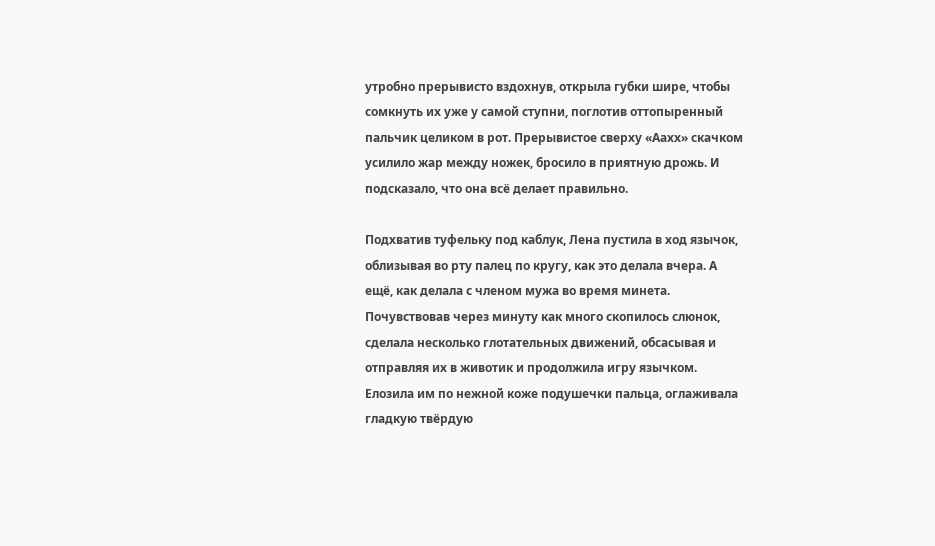утробно прерывисто вздохнув, открыла губки шире, чтобы сомкнуть их уже у самой ступни, поглотив оттопыренный пальчик целиком в рот. Прерывистое сверху «Аахх» скачком усилило жар между ножек, бросило в приятную дрожь. И подсказало, что она всё делает правильно.

Подхватив туфельку под каблук, Лена пустила в ход язычок, облизывая во рту палец по кругу, как это делала вчера. А ещё, как делала с членом мужа во время минета. Почувствовав через минуту как много скопилось слюнок, сделала несколько глотательных движений, обсасывая и отправляя их в животик и продолжила игру язычком. Елозила им по нежной коже подушечки пальца, оглаживала гладкую твёрдую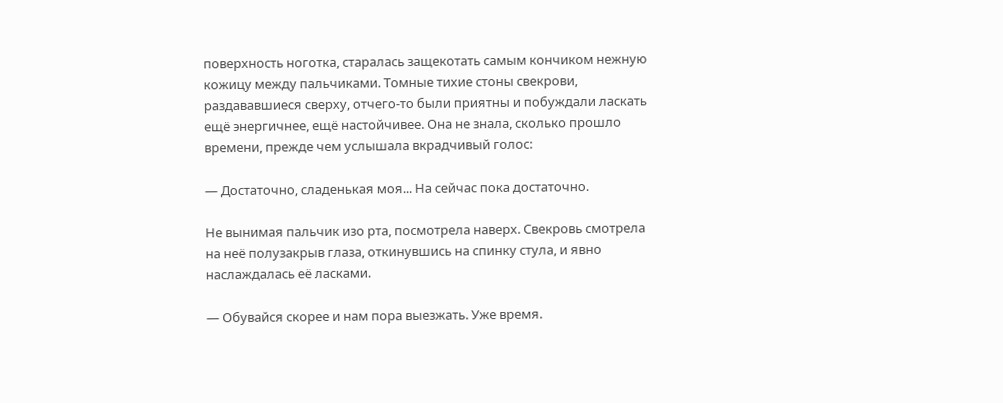поверхность ноготка, старалась защекотать самым кончиком нежную кожицу между пальчиками. Томные тихие стоны свекрови, раздававшиеся сверху, отчего-то были приятны и побуждали ласкать ещё энергичнее, ещё настойчивее. Она не знала, сколько прошло времени, прежде чем услышала вкрадчивый голос:

— Достаточно, сладенькая моя... На сейчас пока достаточно.

Не вынимая пальчик изо рта, посмотрела наверх. Свекровь смотрела на неё полузакрыв глаза, откинувшись на спинку стула, и явно наслаждалась её ласками.

— Обувайся скорее и нам пора выезжать. Уже время.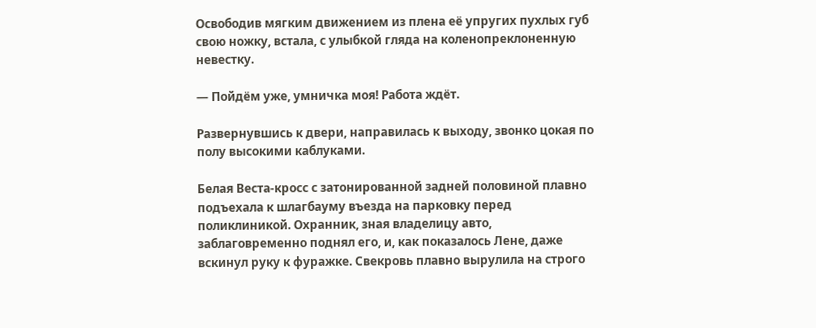Освободив мягким движением из плена её упругих пухлых губ свою ножку, встала, с улыбкой гляда на коленопреклоненную невестку.

— Пойдём уже, умничка моя! Работа ждёт.

Развернувшись к двери, направилась к выходу, звонко цокая по полу высокими каблуками.

Белая Веста-кросс с затонированной задней половиной плавно подъехала к шлагбауму въезда на парковку перед поликлиникой. Охранник, зная владелицу авто, заблаговременно поднял его, и, как показалось Лене, даже вскинул руку к фуражке. Свекровь плавно вырулила на строго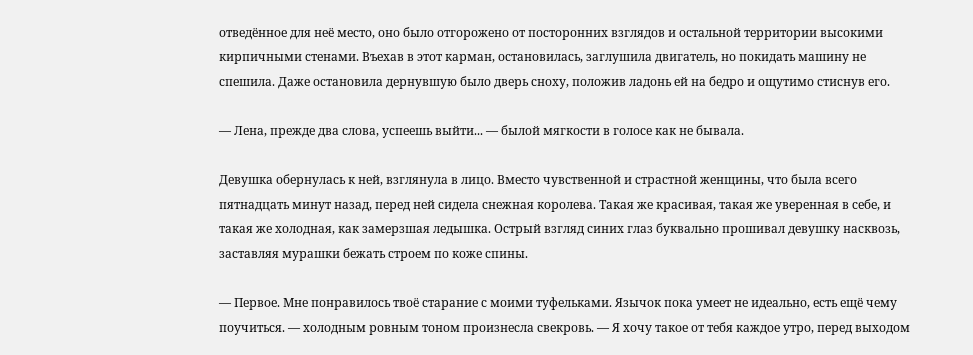отведённое для неё место, оно было отгорожено от посторонних взглядов и остальной территории высокими кирпичными стенами. Въехав в этот карман, остановилась, заглушила двигатель, но покидать машину не спешила. Даже остановила дернувшую было дверь сноху, положив ладонь ей на бедро и ощутимо стиснув его.

— Лена, прежде два слова, успеешь выйти... — былой мягкости в голосе как не бывала.

Девушка обернулась к ней, взглянула в лицо. Вместо чувственной и страстной женщины, что была всего пятнадцать минут назад, перед ней сидела снежная королева. Такая же красивая, такая же уверенная в себе, и такая же холодная, как замерзшая ледышка. Острый взгляд синих глаз буквально прошивал девушку насквозь, заставляя мурашки бежать строем по коже спины.

— Первое. Мне понравилось твоё старание с моими туфельками. Язычок пока умеет не идеально, есть ещё чему поучиться. — холодным ровным тоном произнесла свекровь. — Я хочу такое от тебя каждое утро, перед выходом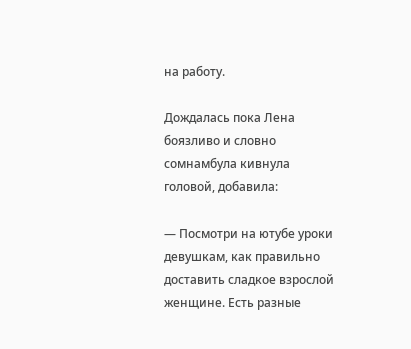на работу.

Дождалась пока Лена боязливо и словно сомнамбула кивнула головой, добавила:

— Посмотри на ютубе уроки девушкам, как правильно доставить сладкое взрослой женщине. Есть разные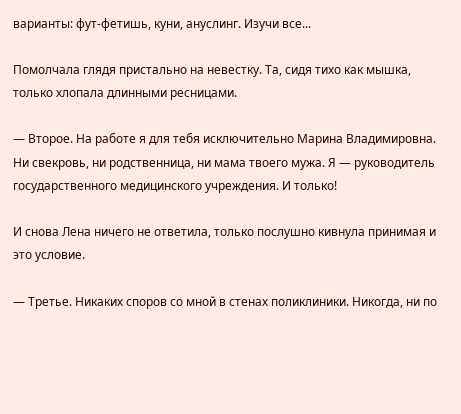варианты: фут-фетишь, куни, ануслинг. Изучи все...

Помолчала глядя пристально на невестку. Та, сидя тихо как мышка, только хлопала длинными ресницами.

— Второе. На работе я для тебя исключительно Марина Владимировна. Ни свекровь, ни родственница, ни мама твоего мужа. Я — руководитель государственного медицинского учреждения. И только!

И снова Лена ничего не ответила, только послушно кивнула принимая и это условие.

— Третье. Никаких споров со мной в стенах поликлиники. Никогда, ни по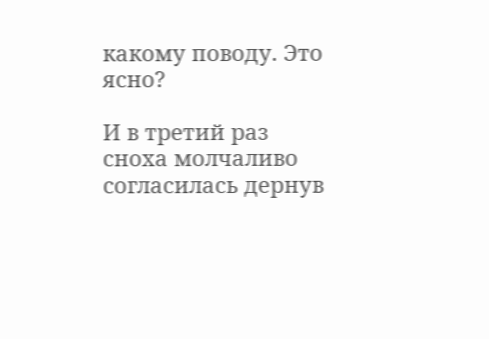какому поводу. Это ясно?

И в третий раз сноха молчаливо согласилась дернув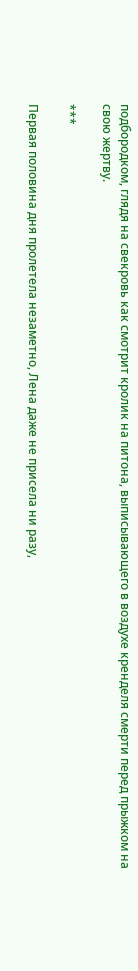подбородком, глядя на свекровь как смотрит кролик на питона, выписывающего в воздухе кренделя смерти перед прыжком на свою жертву.

***

Первая половина дня пролетела незаметно, Лена даже не присела ни разу,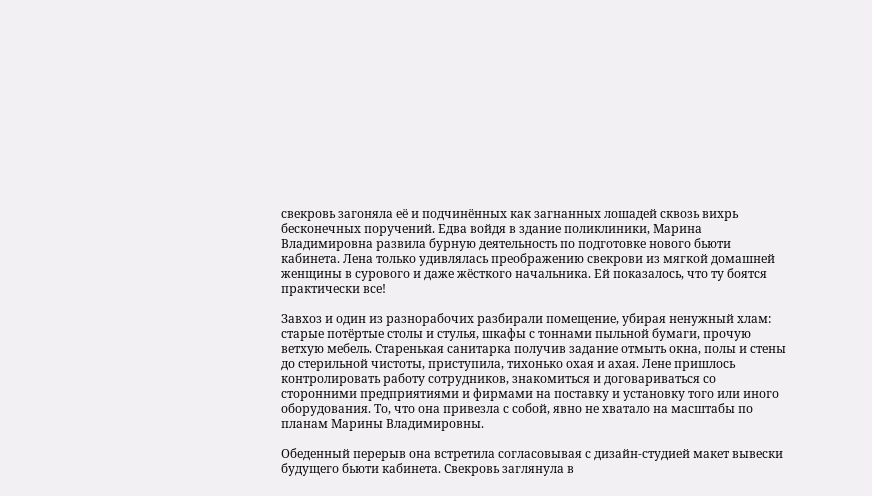свекровь загоняла её и подчинённых как загнанных лошадей сквозь вихрь бесконечных поручений. Едва войдя в здание поликлиники, Марина Владимировна развила бурную деятельность по подготовке нового бьюти кабинета. Лена только удивлялась преображению свекрови из мягкой домашней женщины в сурового и даже жёсткого начальника. Ей показалось, что ту боятся практически все!

Завхоз и один из разнорабочих разбирали помещение, убирая ненужный хлам: старые потёртые столы и стулья, шкафы с тоннами пыльной бумаги, прочую ветхую мебель. Старенькая санитарка получив задание отмыть окна, полы и стены до стерильной чистоты, приступила, тихонько охая и ахая. Лене пришлось контролировать работу сотрудников, знакомиться и договариваться со сторонними предприятиями и фирмами на поставку и установку того или иного оборудования. То, что она привезла с собой, явно не хватало на масштабы по планам Марины Владимировны.

Обеденный перерыв она встретила согласовывая с дизайн-студией макет вывески будущего бьюти кабинета. Свекровь заглянула в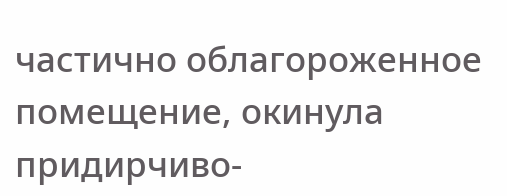частично облагороженное помещение, окинула придирчиво-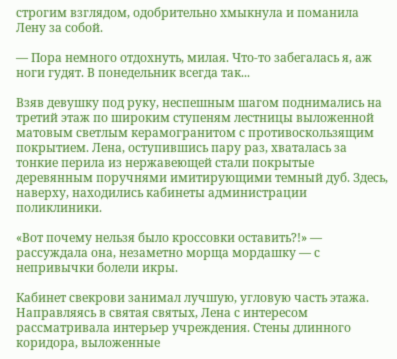строгим взглядом, одобрительно хмыкнула и поманила Лену за собой.

— Пора немного отдохнуть, милая. Что-то забегалась я, аж ноги гудят. В понедельник всегда так...

Взяв девушку под руку, неспешным шагом поднимались на третий этаж по широким ступеням лестницы выложенной матовым светлым керамогранитом с противоскользящим покрытием. Лена, оступившись пару раз, хваталась за тонкие перила из нержавеющей стали покрытые деревянным поручнями имитирующими темный дуб. Здесь, наверху, находились кабинеты администрации поликлиники.

«Вот почему нельзя было кроссовки оставить?!» — рассуждала она, незаметно морща мордашку — с непривычки болели икры.

Кабинет свекрови занимал лучшую, угловую часть этажа. Направляясь в святая святых, Лена с интересом рассматривала интерьер учреждения. Стены длинного коридора, выложенные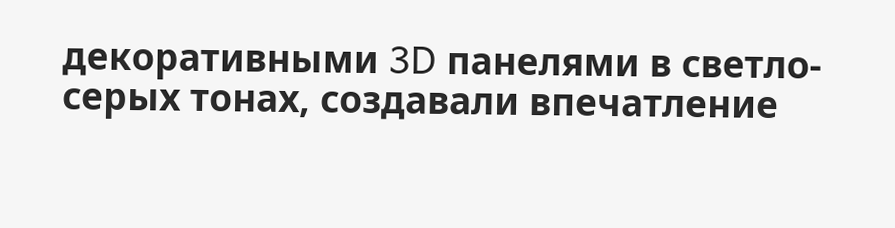декоративными 3D панелями в светло-серых тонах, создавали впечатление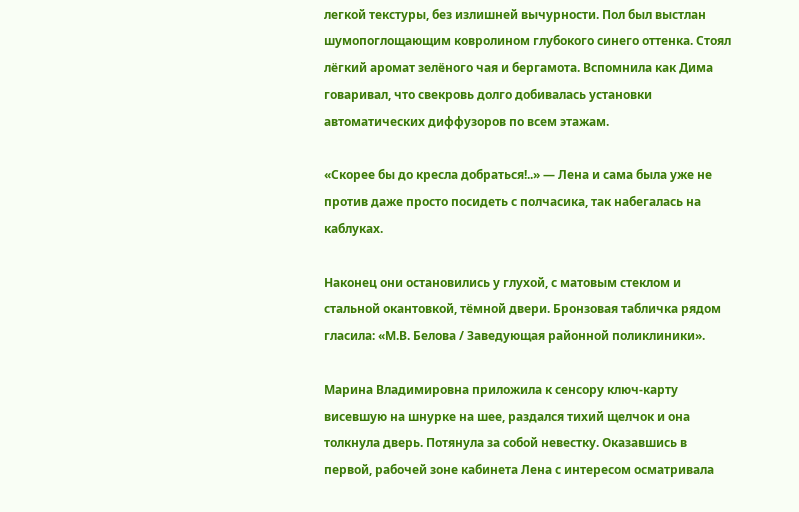легкой текстуры, без излишней вычурности. Пол был выстлан шумопоглощающим ковролином глубокого синего оттенка. Стоял лёгкий аромат зелёного чая и бергамота. Вспомнила как Дима говаривал, что свекровь долго добивалась установки автоматических диффузоров по всем этажам.

«Скорее бы до кресла добраться!..» — Лена и сама была уже не против даже просто посидеть с полчасика, так набегалась на каблуках.

Наконец они остановились у глухой, с матовым стеклом и стальной окантовкой, тёмной двери. Бронзовая табличка рядом гласила: «М.В. Белова / Заведующая районной поликлиники».

Марина Владимировна приложила к сенсору ключ-карту висевшую на шнурке на шее, раздался тихий щелчок и она толкнула дверь. Потянула за собой невестку. Оказавшись в первой, рабочей зоне кабинета Лена с интересом осматривала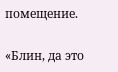помещение.

«Блин, да это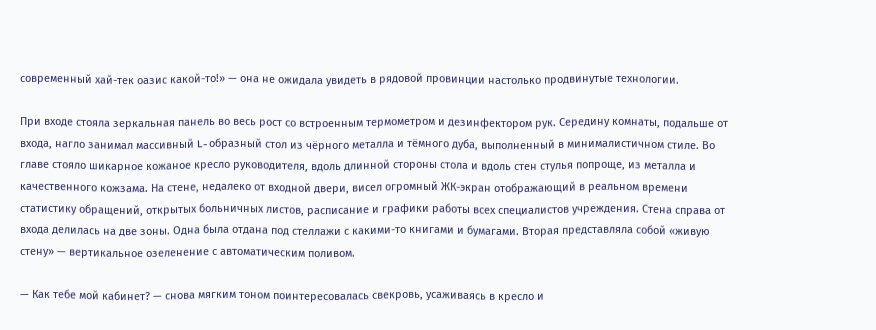современный хай-тек оазис какой-то!» — она не ожидала увидеть в рядовой провинции настолько продвинутые технологии.

При входе стояла зеркальная панель во весь рост со встроенным термометром и дезинфектором рук. Середину комнаты, подальше от входа, нагло занимал массивный L- образный стол из чёрного металла и тёмного дуба, выполненный в минималистичном стиле. Во главе стояло шикарное кожаное кресло руководителя, вдоль длинной стороны стола и вдоль стен стулья попроще, из металла и качественного кожзама. На стене, недалеко от входной двери, висел огромный ЖК-экран отображающий в реальном времени статистику обращений, открытых больничных листов, расписание и графики работы всех специалистов учреждения. Стена справа от входа делилась на две зоны. Одна была отдана под стеллажи с какими-то книгами и бумагами. Вторая представляла собой «живую стену» — вертикальное озеленение с автоматическим поливом.

— Как тебе мой кабинет? — снова мягким тоном поинтересовалась свекровь, усаживаясь в кресло и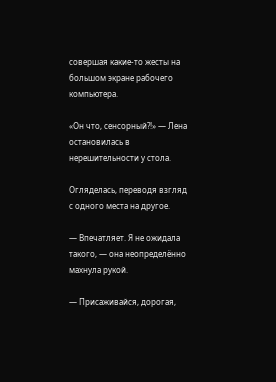совершая какие-то жесты на большом экране рабочего компьютера.

«Он что, сенсорный?!» — Лена остановилась в нерешительности у стола.

Огляделась, переводя взгляд с одного места на другое.

— Впечатляет. Я не ожидала такого, — она неопределённо махнула рукой.

— Присаживайся, дорогая,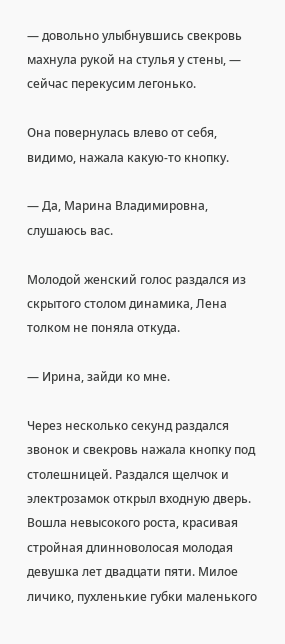— довольно улыбнувшись свекровь махнула рукой на стулья у стены, — сейчас перекусим легонько.

Она повернулась влево от себя, видимо, нажала какую-то кнопку.

— Да, Марина Владимировна, слушаюсь вас.

Молодой женский голос раздался из скрытого столом динамика, Лена толком не поняла откуда.

— Ирина, зайди ко мне.

Через несколько секунд раздался звонок и свекровь нажала кнопку под столешницей. Раздался щелчок и электрозамок открыл входную дверь. Вошла невысокого роста, красивая стройная длинноволосая молодая девушка лет двадцати пяти. Милое личико, пухленькие губки маленького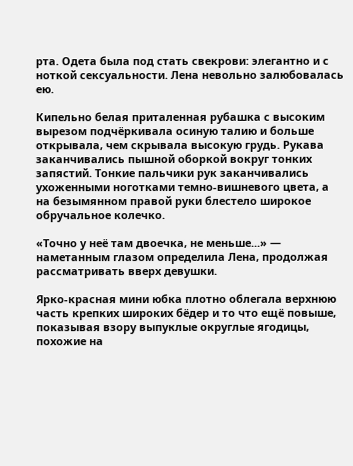рта. Одета была под стать свекрови: элегантно и с ноткой сексуальности. Лена невольно залюбовалась ею.

Кипельно белая приталенная рубашка с высоким вырезом подчёркивала осиную талию и больше открывала, чем скрывала высокую грудь. Рукава заканчивались пышной оборкой вокруг тонких запястий. Тонкие пальчики рук заканчивались ухоженными ноготками темно-вишневого цвета, а на безымянном правой руки блестело широкое обручальное колечко.

«Точно у неё там двоечка, не меньше...» — наметанным глазом определила Лена, продолжая рассматривать вверх девушки.

Ярко-красная мини юбка плотно облегала верхнюю часть крепких широких бёдер и то что ещё повыше, показывая взору выпуклые округлые ягодицы, похожие на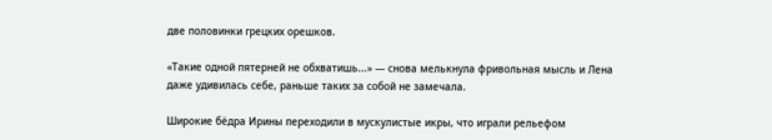две половинки грецких орешков.

«Такие одной пятерней не обхватишь...» — снова мелькнула фривольная мысль и Лена даже удивилась себе, раньше таких за собой не замечала.

Широкие бёдра Ирины переходили в мускулистые икры, что играли рельефом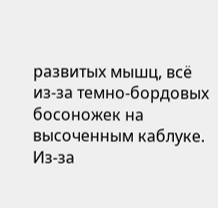развитых мышц, всё из-за темно-бордовых босоножек на высоченным каблуке. Из-за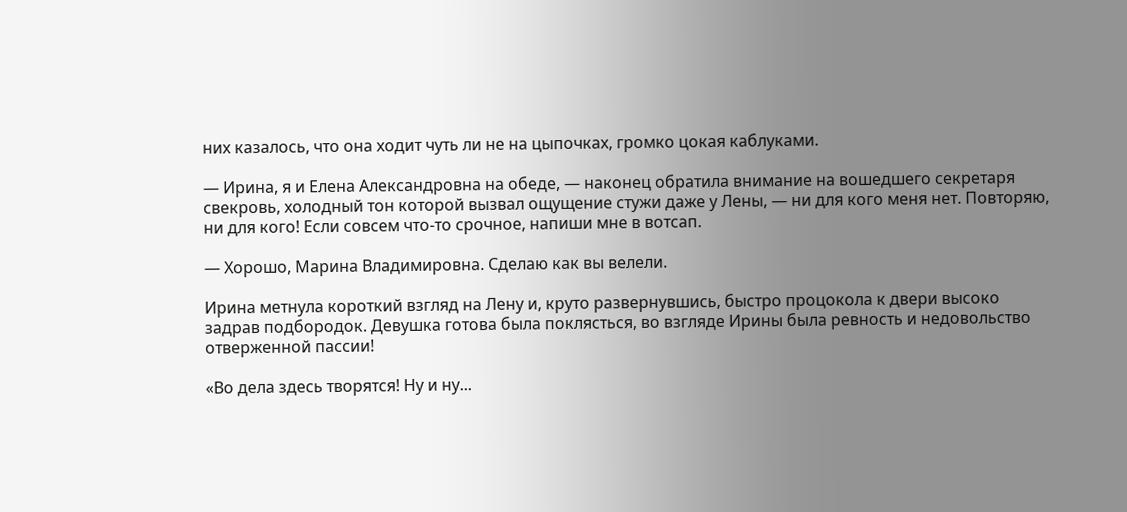них казалось, что она ходит чуть ли не на цыпочках, громко цокая каблуками.

— Ирина, я и Елена Александровна на обеде, — наконец обратила внимание на вошедшего секретаря свекровь, холодный тон которой вызвал ощущение стужи даже у Лены, — ни для кого меня нет. Повторяю, ни для кого! Если совсем что-то срочное, напиши мне в вотсап.

— Хорошо, Марина Владимировна. Сделаю как вы велели.

Ирина метнула короткий взгляд на Лену и, круто развернувшись, быстро процокола к двери высоко задрав подбородок. Девушка готова была поклясться, во взгляде Ирины была ревность и недовольство отверженной пассии!

«Во дела здесь творятся! Ну и ну...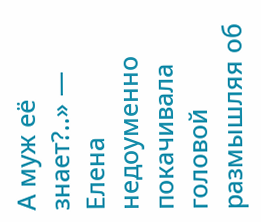А муж её знает?..» — Елена недоуменно покачивала головой размышляя об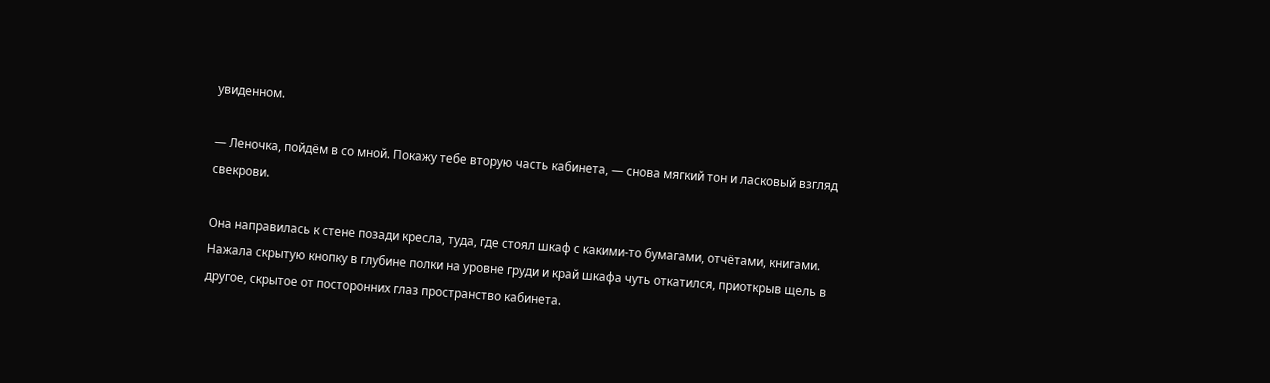увиденном.

— Леночка, пойдём в со мной. Покажу тебе вторую часть кабинета, — снова мягкий тон и ласковый взгляд свекрови.

Она направилась к стене позади кресла, туда, где стоял шкаф с какими-то бумагами, отчётами, книгами. Нажала скрытую кнопку в глубине полки на уровне груди и край шкафа чуть откатился, приоткрыв щель в другое, скрытое от посторонних глаз пространство кабинета.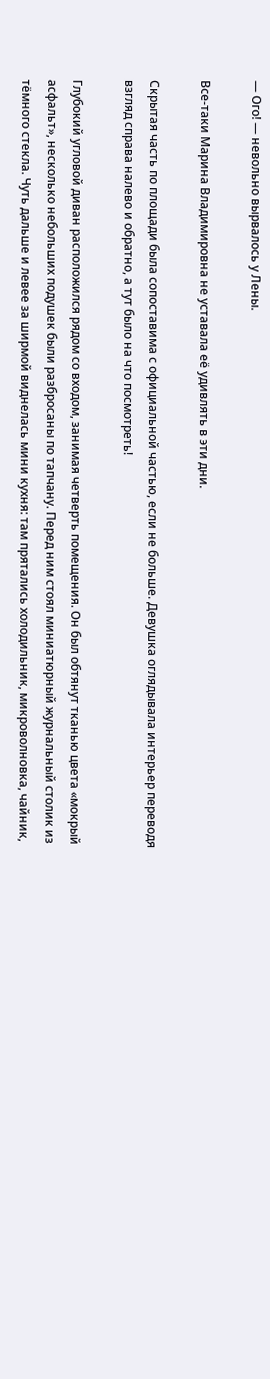— Ого! — невольно вырвалось у Лены.

Все-таки Марина Владимировна не уставала её удивлять в эти дни.

Скрытая часть по площади была сопоставима с официальной частью, если не больше. Девушка оглядывала интерьер переводя взгляд справа налево и обратно, а тут было на что посмотреть!

Глубокий угловой диван расположился рядом со входом, занимая четверть помещения. Он был обтянут тканью цвета «мокрый асфальт», несколько небольших подушек были разбросаны по тапчану. Перед ним стоял миниатюрный журнальный столик из тёмного стекла. Чуть дальше и левее за ширмой виднелась мини кухня: там прятались холодильник, микроволновка, чайник,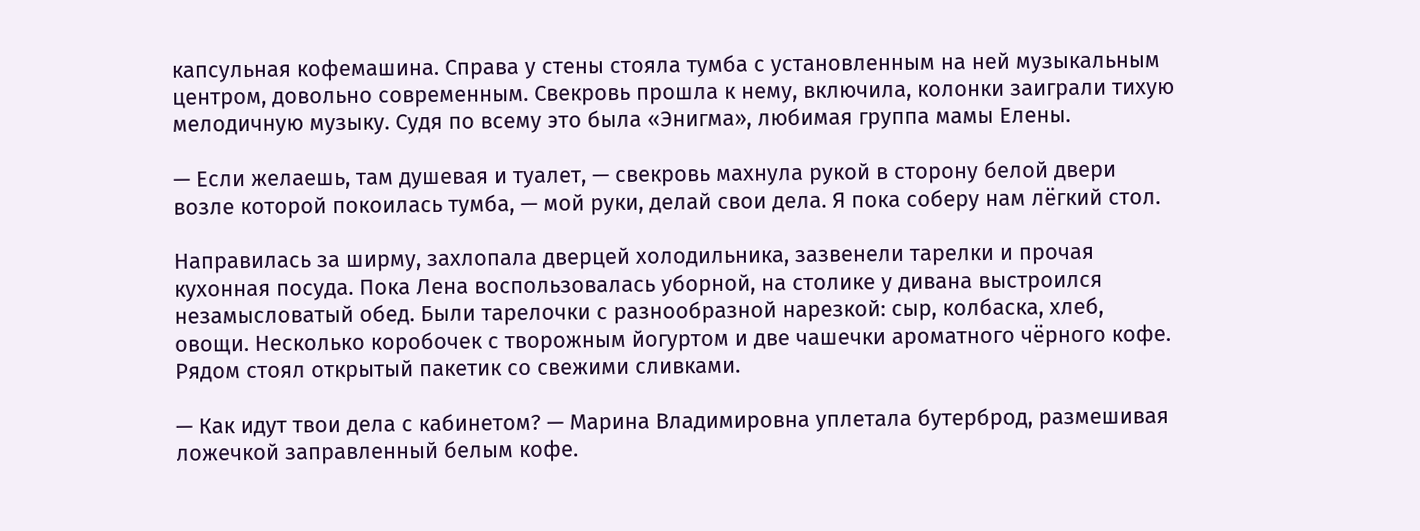капсульная кофемашина. Справа у стены стояла тумба с установленным на ней музыкальным центром, довольно современным. Свекровь прошла к нему, включила, колонки заиграли тихую мелодичную музыку. Судя по всему это была «Энигма», любимая группа мамы Елены.

— Если желаешь, там душевая и туалет, — свекровь махнула рукой в сторону белой двери возле которой покоилась тумба, — мой руки, делай свои дела. Я пока соберу нам лёгкий стол.

Направилась за ширму, захлопала дверцей холодильника, зазвенели тарелки и прочая кухонная посуда. Пока Лена воспользовалась уборной, на столике у дивана выстроился незамысловатый обед. Были тарелочки с разнообразной нарезкой: сыр, колбаска, хлеб, овощи. Несколько коробочек с творожным йогуртом и две чашечки ароматного чёрного кофе. Рядом стоял открытый пакетик со свежими сливками.

— Как идут твои дела с кабинетом? — Марина Владимировна уплетала бутерброд, размешивая ложечкой заправленный белым кофе.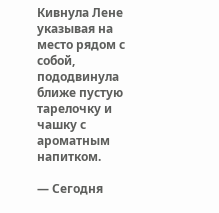Кивнула Лене указывая на место рядом с собой, пододвинула ближе пустую тарелочку и чашку с ароматным напитком.

— Сегодня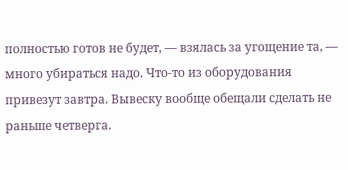полностью готов не будет, — взялась за угощение та, — много убираться надо. Что-то из оборудования привезут завтра. Вывеску вообще обещали сделать не раньше четверга.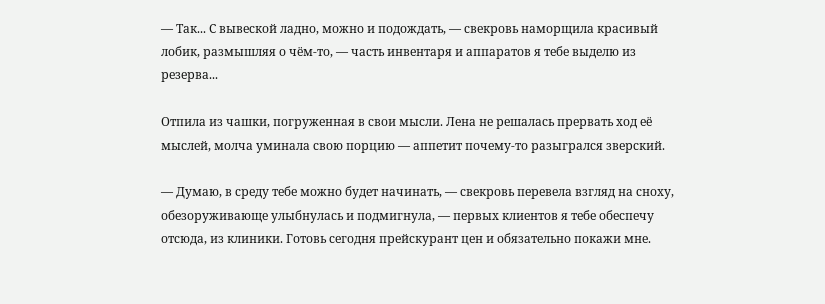— Так... С вывеской ладно, можно и подождать, — свекровь наморщила красивый лобик, размышляя о чём-то, — часть инвентаря и аппаратов я тебе выделю из резерва...

Отпила из чашки, погруженная в свои мысли. Лена не решалась прервать ход её мыслей, молча уминала свою порцию — аппетит почему-то разыгрался зверский.

— Думаю, в среду тебе можно будет начинать, — свекровь перевела взгляд на сноху, обезоруживающе улыбнулась и подмигнула, — первых клиентов я тебе обеспечу отсюда, из клиники. Готовь сегодня прейскурант цен и обязательно покажи мне.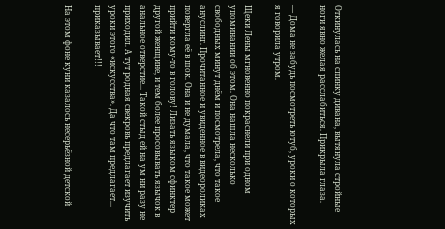Откинулась на спинку дивана, вытянула стройные ноги явно желая расслабиться. Прикрыла глаза.

— Дома не забудь посмотреть ютуб, уроки о которых я говорила утром.

Щеки Лены мгновенно покраснели при одном упоминании об этом. Она нашла несколько свободных минут днём и посмотрела, что такое ануслинг. Прочитанное и увиденное в видеороликах повергла её в шок. Она и не думала, что такое может прийти кому-то в голову! Лизать языком сфинктер другой женщине, и тем более просовывать язычок в анальное отверстие... Такой стыд ей на ум ни разу не приходил. А тут родная свекровь предлагает изучить уроки этого «искусства». Да что там предлагает... приказывает!!!

На этом фоне куни казалось несерьёзной детской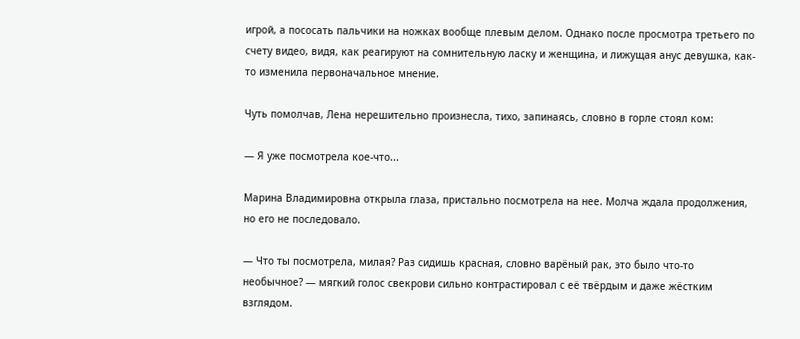игрой, а пососать пальчики на ножках вообще плевым делом. Однако после просмотра третьего по счету видео, видя, как реагируют на сомнительную ласку и женщина, и лижущая анус девушка, как-то изменила первоначальное мнение.

Чуть помолчав, Лена нерешительно произнесла, тихо, запинаясь, словно в горле стоял ком:

— Я уже посмотрела кое-что...

Марина Владимировна открыла глаза, пристально посмотрела на нее. Молча ждала продолжения, но его не последовало.

— Что ты посмотрела, милая? Раз сидишь красная, словно варёный рак, это было что-то необычное? — мягкий голос свекрови сильно контрастировал с её твёрдым и даже жёстким взглядом.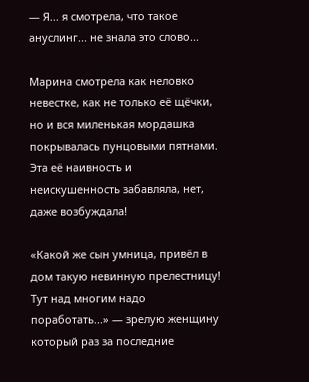— Я... я смотрела, что такое ануслинг... не знала это слово...

Марина смотрела как неловко невестке, как не только её щёчки, но и вся миленькая мордашка покрывалась пунцовыми пятнами. Эта её наивность и неискушенность забавляла, нет, даже возбуждала!

«Какой же сын умница, привёл в дом такую невинную прелестницу! Тут над многим надо поработать...» — зрелую женщину который раз за последние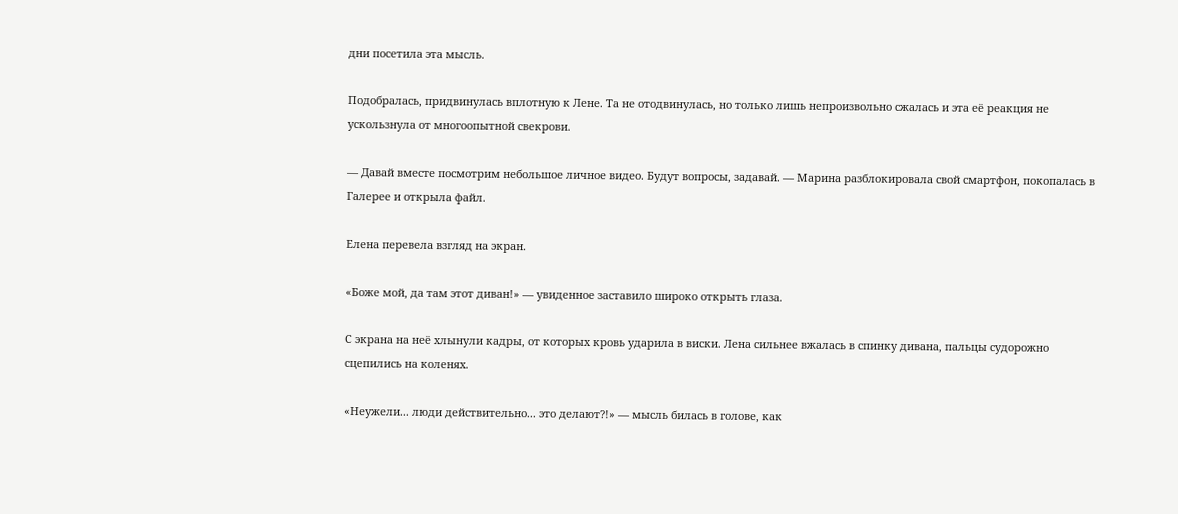дни посетила эта мысль.

Подобралась, придвинулась вплотную к Лене. Та не отодвинулась, но только лишь непроизвольно сжалась и эта её реакция не ускользнула от многоопытной свекрови.

— Давай вместе посмотрим небольшое личное видео. Будут вопросы, задавай. — Марина разблокировала свой смартфон, покопалась в Галерее и открыла файл.

Елена перевела взгляд на экран.

«Боже мой, да там этот диван!» — увиденное заставило широко открыть глаза.

С экрана на неё хлынули кадры, от которых кровь ударила в виски. Лена сильнее вжалась в спинку дивана, пальцы судорожно сцепились на коленях.

«Неужели... люди действительно... это делают?!» — мысль билась в голове, как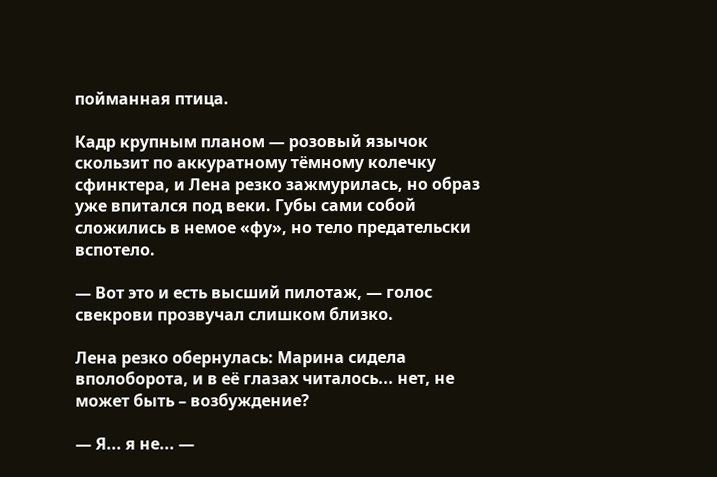пойманная птица.

Кадр крупным планом — розовый язычок скользит по аккуратному тёмному колечку сфинктера, и Лена резко зажмурилась, но образ уже впитался под веки. Губы сами собой сложились в немое «фу», но тело предательски вспотело.

— Вот это и есть высший пилотаж, — голос свекрови прозвучал слишком близко.

Лена резко обернулась: Марина сидела вполоборота, и в её глазах читалось... нет, не может быть – возбуждение?

— Я... я не... —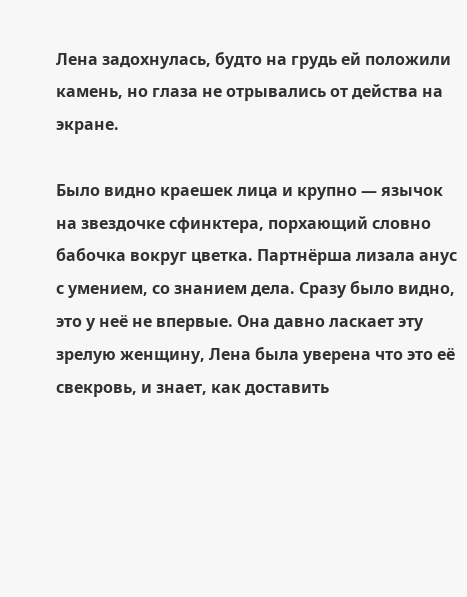Лена задохнулась, будто на грудь ей положили камень, но глаза не отрывались от действа на экране.

Было видно краешек лица и крупно — язычок на звездочке сфинктера, порхающий словно бабочка вокруг цветка. Партнёрша лизала анус с умением, со знанием дела. Сразу было видно, это у неё не впервые. Она давно ласкает эту зрелую женщину, Лена была уверена что это её свекровь, и знает, как доставить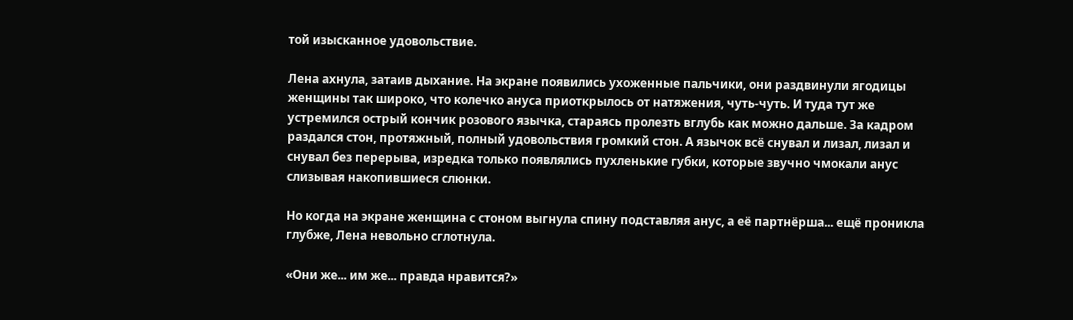той изысканное удовольствие.

Лена ахнула, затаив дыхание. На экране появились ухоженные пальчики, они раздвинули ягодицы женщины так широко, что колечко ануса приоткрылось от натяжения, чуть-чуть. И туда тут же устремился острый кончик розового язычка, стараясь пролезть вглубь как можно дальше. За кадром раздался стон, протяжный, полный удовольствия громкий стон. А язычок всё снувал и лизал, лизал и снувал без перерыва, изредка только появлялись пухленькие губки, которые звучно чмокали анус слизывая накопившиеся слюнки.

Но когда на экране женщина с стоном выгнула спину подставляя анус, а её партнёрша... ещё проникла глубже, Лена невольно сглотнула.

«Они же... им же... правда нравится?»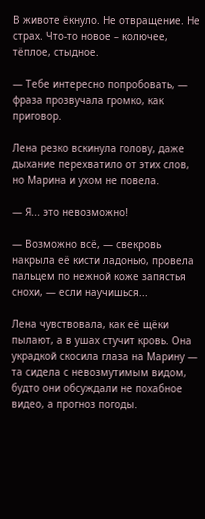В животе ёкнуло. Не отвращение. Не страх. Что-то новое – колючее, тёплое, стыдное.

— Тебе интересно попробовать, — фраза прозвучала громко, как приговор.

Лена резко вскинула голову, даже дыхание перехватило от этих слов, но Марина и ухом не повела.

— Я... это невозможно!

— Возможно всё, — свекровь накрыла её кисти ладонью, провела пальцем по нежной коже запястья снохи, — если научишься...

Лена чувствовала, как её щёки пылают, а в ушах стучит кровь. Она украдкой скосила глаза на Марину — та сидела с невозмутимым видом, будто они обсуждали не похабное видео, а прогноз погоды.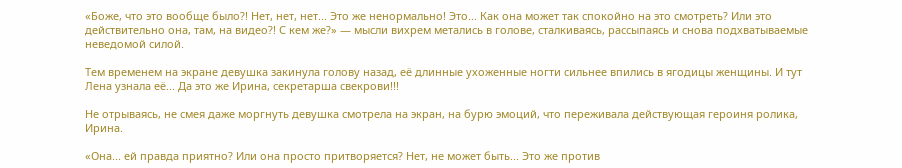«Боже, что это вообще было?! Нет, нет, нет... Это же ненормально! Это... Как она может так спокойно на это смотреть? Или это действительно она, там, на видео?! С кем же?» — мысли вихрем метались в голове, сталкиваясь, рассыпаясь и снова подхватываемые неведомой силой.

Тем временем на экране девушка закинула голову назад, её длинные ухоженные ногти сильнее впились в ягодицы женщины. И тут Лена узнала её... Да это же Ирина, секретарша свекрови!!!

Не отрываясь, не смея даже моргнуть девушка смотрела на экран, на бурю эмоций, что переживала действующая героиня ролика, Ирина.

«Она... ей правда приятно? Или она просто притворяется? Нет, не может быть... Это же против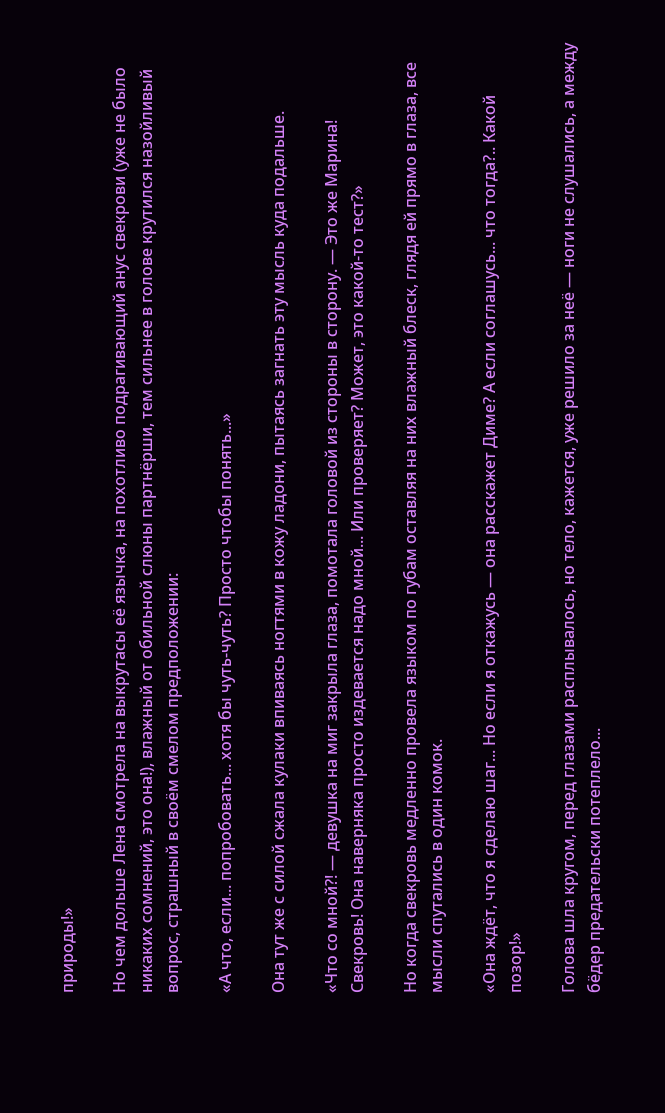природы!»

Но чем дольше Лена смотрела на выкрутасы её язычка, на похотливо подрагивающий анус свекрови (уже не было никаких сомнений, это она!), влажный от обильной слюны партнёрши, тем сильнее в голове крутился назойливый вопрос, страшный в своём смелом предположении:

«А что, если... попробовать... хотя бы чуть-чуть? Просто чтобы понять...»

Она тут же с силой сжала кулаки впиваясь ногтями в кожу ладони, пытаясь загнать эту мысль куда подальше.

«Что со мной?! — девушка на миг закрыла глаза, помотала головой из стороны в сторону. — Это же Марина! Свекровь! Она наверняка просто издевается надо мной... Или проверяет? Может, это какой-то тест?»

Но когда свекровь медленно провела языком по губам оставляя на них влажный блеск, глядя ей прямо в глаза, все мысли спутались в один комок.

«Она ждёт, что я сделаю шаг... Но если я откажусь — она расскажет Диме? А если соглашусь... что тогда?.. Какой позор!»

Голова шла кругом, перед глазами расплывалось, но тело, кажется, уже решило за неё — ноги не слушались, а между бёдер предательски потеплело...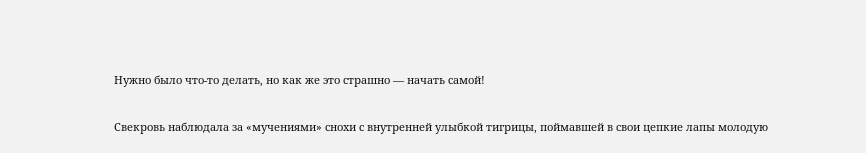Нужно было что-то делать, но как же это страшно — начать самой!

Свекровь наблюдала за «мучениями» снохи с внутренней улыбкой тигрицы, поймавшей в свои цепкие лапы молодую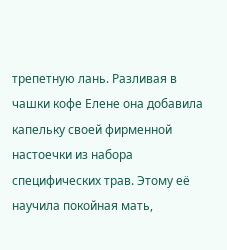трепетную лань. Разливая в чашки кофе Елене она добавила капельку своей фирменной настоечки из набора специфических трав. Этому её научила покойная мать,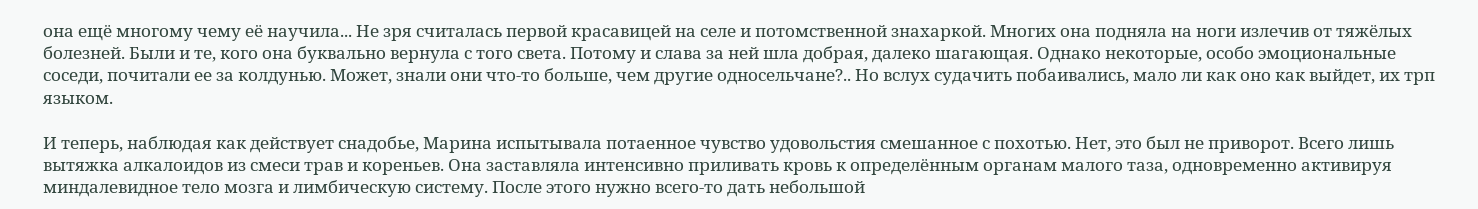она ещё многому чему её научила... Не зря считалась первой красавицей на селе и потомственной знахаркой. Многих она подняла на ноги излечив от тяжёлых болезней. Были и те, кого она буквально вернула с того света. Потому и слава за ней шла добрая, далеко шагающая. Однако некоторые, особо эмоциональные соседи, почитали ее за колдунью. Может, знали они что-то больше, чем другие односельчане?.. Но вслух судачить побаивались, мало ли как оно как выйдет, их трп языком.

И теперь, наблюдая как действует снадобье, Марина испытывала потаенное чувство удовольстия смешанное с похотью. Нет, это был не приворот. Всего лишь вытяжка алкалоидов из смеси трав и кореньев. Она заставляла интенсивно приливать кровь к определённым органам малого таза, одновременно активируя миндалевидное тело мозга и лимбическую систему. После этого нужно всего-то дать небольшой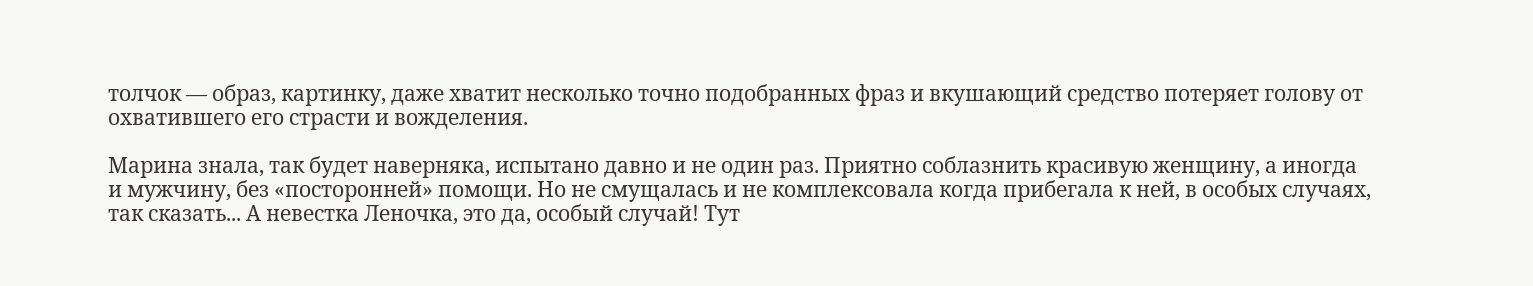толчок — образ, картинку, даже хватит несколько точно подобранных фраз и вкушающий средство потеряет голову от охватившего его страсти и вожделения.

Марина знала, так будет наверняка, испытано давно и не один раз. Приятно соблазнить красивую женщину, а иногда и мужчину, без «посторонней» помощи. Но не смущалась и не комплексовала когда прибегала к ней, в особых случаях, так сказать... А невестка Леночка, это да, особый случай! Тут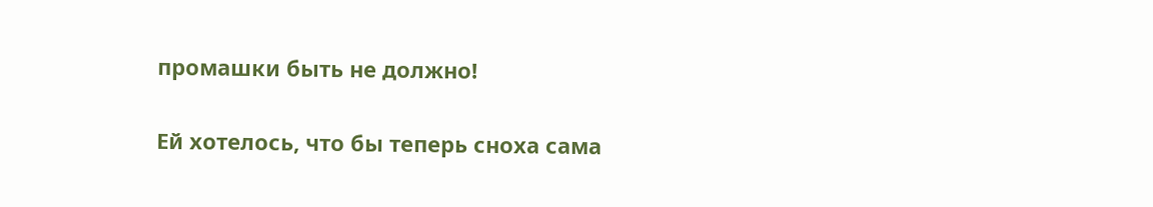промашки быть не должно!

Ей хотелось, что бы теперь сноха сама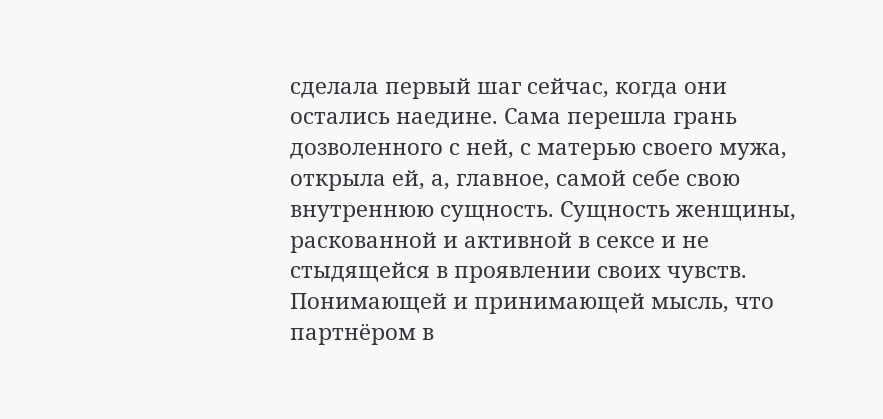сделала первый шаг сейчас, когда они остались наедине. Сама перешла грань дозволенного с ней, с матерью своего мужа, открыла ей, а, главное, самой себе свою внутреннюю сущность. Сущность женщины, раскованной и активной в сексе и не стыдящейся в проявлении своих чувств. Понимающей и принимающей мысль, что партнёром в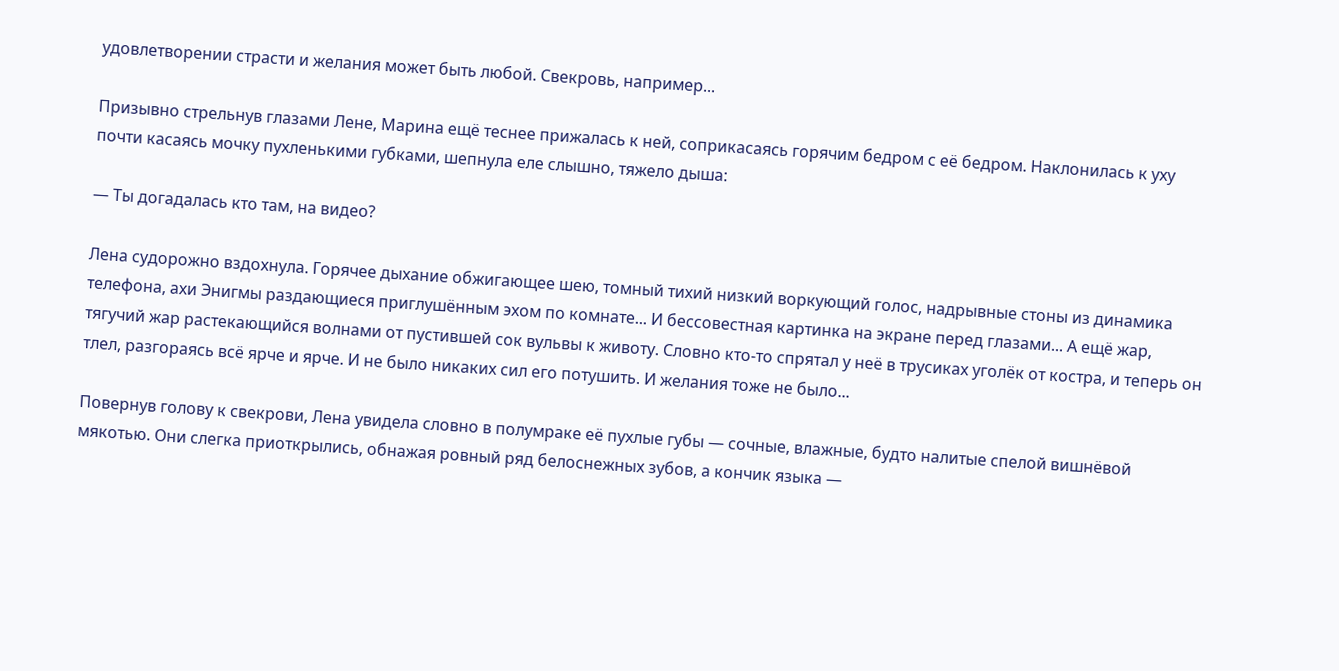удовлетворении страсти и желания может быть любой. Свекровь, например...

Призывно стрельнув глазами Лене, Марина ещё теснее прижалась к ней, соприкасаясь горячим бедром с её бедром. Наклонилась к уху почти касаясь мочку пухленькими губками, шепнула еле слышно, тяжело дыша:

— Ты догадалась кто там, на видео?

Лена судорожно вздохнула. Горячее дыхание обжигающее шею, томный тихий низкий воркующий голос, надрывные стоны из динамика телефона, ахи Энигмы раздающиеся приглушённым эхом по комнате... И бессовестная картинка на экране перед глазами... А ещё жар, тягучий жар растекающийся волнами от пустившей сок вульвы к животу. Словно кто-то спрятал у неё в трусиках уголёк от костра, и теперь он тлел, разгораясь всё ярче и ярче. И не было никаких сил его потушить. И желания тоже не было...

Повернув голову к свекрови, Лена увидела словно в полумраке её пухлые губы — сочные, влажные, будто налитые спелой вишнёвой мякотью. Они слегка приоткрылись, обнажая ровный ряд белоснежных зубов, а кончик языка —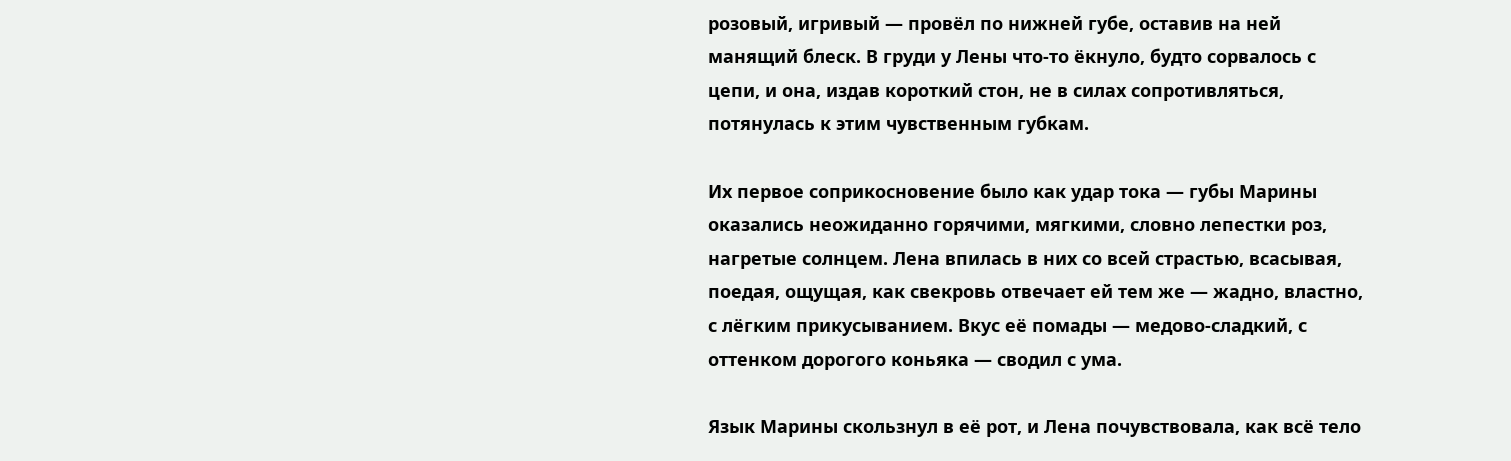розовый, игривый — провёл по нижней губе, оставив на ней манящий блеск. В груди у Лены что-то ёкнуло, будто сорвалось с цепи, и она, издав короткий стон, не в силах сопротивляться, потянулась к этим чувственным губкам.

Их первое соприкосновение было как удар тока — губы Марины оказались неожиданно горячими, мягкими, словно лепестки роз, нагретые солнцем. Лена впилась в них со всей страстью, всасывая, поедая, ощущая, как свекровь отвечает ей тем же — жадно, властно, с лёгким прикусыванием. Вкус её помады — медово-сладкий, с оттенком дорогого коньяка — сводил с ума.

Язык Марины скользнул в её рот, и Лена почувствовала, как всё тело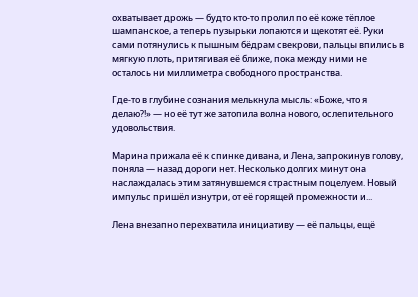охватывает дрожь — будто кто-то пролил по её коже тёплое шампанское, а теперь пузырьки лопаются и щекотят её. Руки сами потянулись к пышным бёдрам свекрови, пальцы впились в мягкую плоть, притягивая её ближе, пока между ними не осталось ни миллиметра свободного пространства.

Где-то в глубине сознания мелькнула мысль: «Боже, что я делаю?!» — но её тут же затопила волна нового, ослепительного удовольствия.

Марина прижала её к спинке дивана, и Лена, запрокинув голову, поняла — назад дороги нет. Несколько долгих минут она наслаждалась этим затянувшемся страстным поцелуем. Новый импульс пришёл изнутри, от её горящей промежности и...

Лена внезапно перехватила инициативу — её пальцы, ещё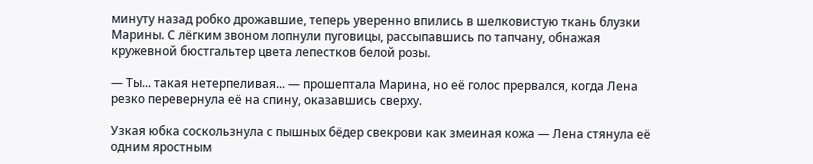минуту назад робко дрожавшие, теперь уверенно впились в шелковистую ткань блузки Марины. С лёгким звоном лопнули пуговицы, рассыпавшись по тапчану, обнажая кружевной бюстгальтер цвета лепестков белой розы.

— Ты... такая нетерпеливая... — прошептала Марина, но её голос прервался, когда Лена резко перевернула её на спину, оказавшись сверху.

Узкая юбка соскользнула с пышных бёдер свекрови как змеиная кожа — Лена стянула её одним яростным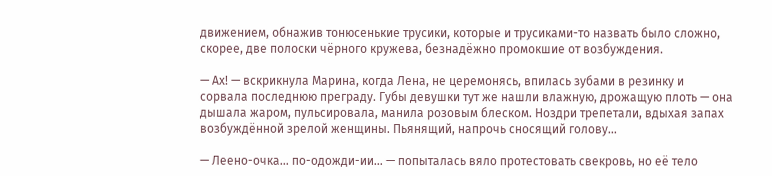движением, обнажив тонюсенькие трусики, которые и трусиками-то назвать было сложно, скорее, две полоски чёрного кружева, безнадёжно промокшие от возбуждения.

— Ах! — вскрикнула Марина, когда Лена, не церемонясь, впилась зубами в резинку и сорвала последнюю преграду. Губы девушки тут же нашли влажную, дрожащую плоть — она дышала жаром, пульсировала, манила розовым блеском. Ноздри трепетали, вдыхая запах возбуждённой зрелой женщины. Пьянящий, напрочь сносящий голову...

— Леено-очка... по-одожди-ии... — попыталась вяло протестовать свекровь, но её тело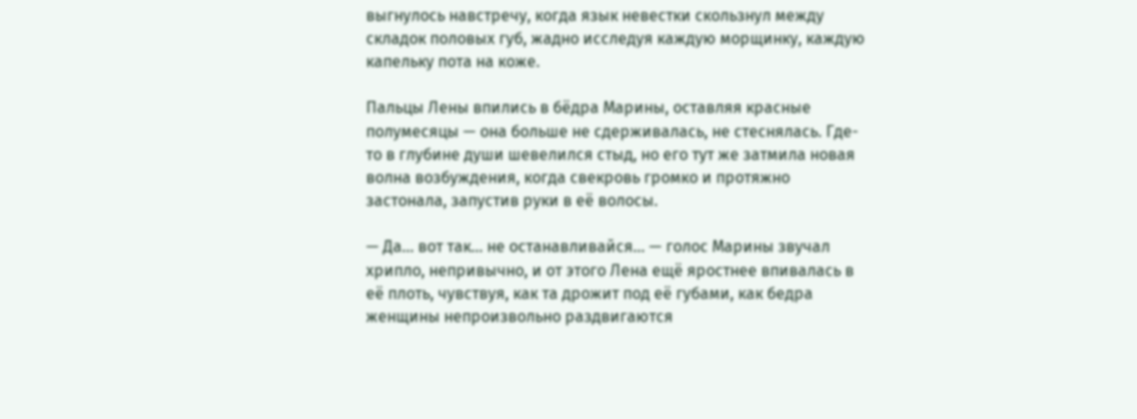выгнулось навстречу, когда язык невестки скользнул между складок половых губ, жадно исследуя каждую морщинку, каждую капельку пота на коже.

Пальцы Лены впились в бёдра Марины, оставляя красные полумесяцы — она больше не сдерживалась, не стеснялась. Где-то в глубине души шевелился стыд, но его тут же затмила новая волна возбуждения, когда свекровь громко и протяжно застонала, запустив руки в её волосы.

— Да... вот так... не останавливайся... — голос Марины звучал хрипло, непривычно, и от этого Лена ещё яростнее впивалась в её плоть, чувствуя, как та дрожит под её губами, как бедра женщины непроизвольно раздвигаются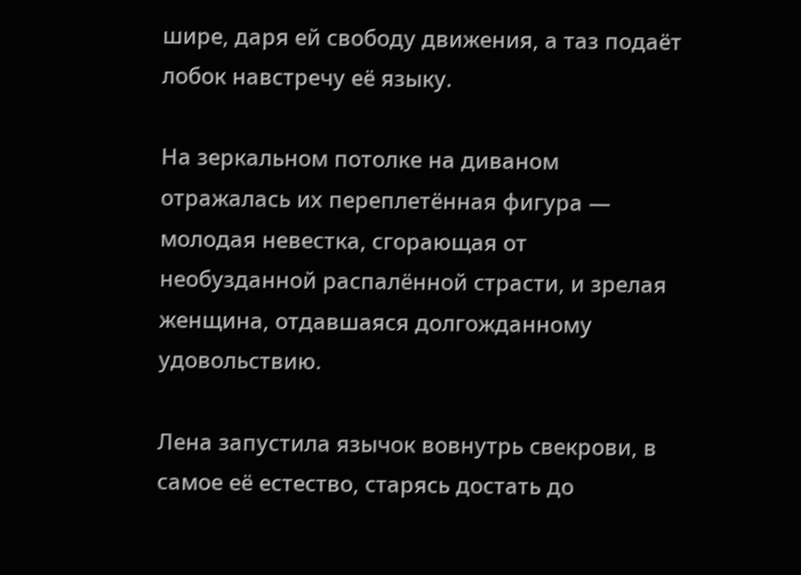шире, даря ей свободу движения, а таз подаёт лобок навстречу её языку.

На зеркальном потолке на диваном отражалась их переплетённая фигура — молодая невестка, сгорающая от необузданной распалённой страсти, и зрелая женщина, отдавшаяся долгожданному удовольствию.

Лена запустила язычок вовнутрь свекрови, в самое её естество, старясь достать до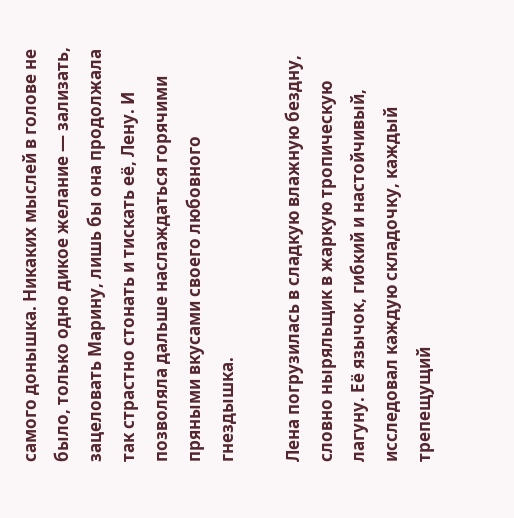самого донышка. Никаких мыслей в голове не было, только одно дикое желание — зализать, зацеловать Марину, лишь бы она продолжала так страстно стонать и тискать её, Лену. И позволяла дальше наслаждаться горячими пряными вкусами своего любовного гнездышка.

Лена погрузилась в сладкую влажную бездну, словно ныряльщик в жаркую тропическую лагуну. Её язычок, гибкий и настойчивый, исследовал каждую складочку, каждый трепещущий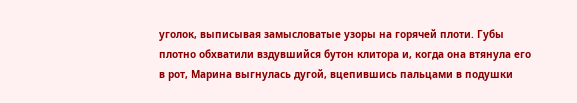уголок, выписывая замысловатые узоры на горячей плоти. Губы плотно обхватили вздувшийся бутон клитора и, когда она втянула его в рот, Марина выгнулась дугой, вцепившись пальцами в подушки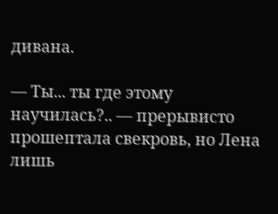дивана.

— Ты... ты где этому научилась?.. — прерывисто прошептала свекровь, но Лена лишь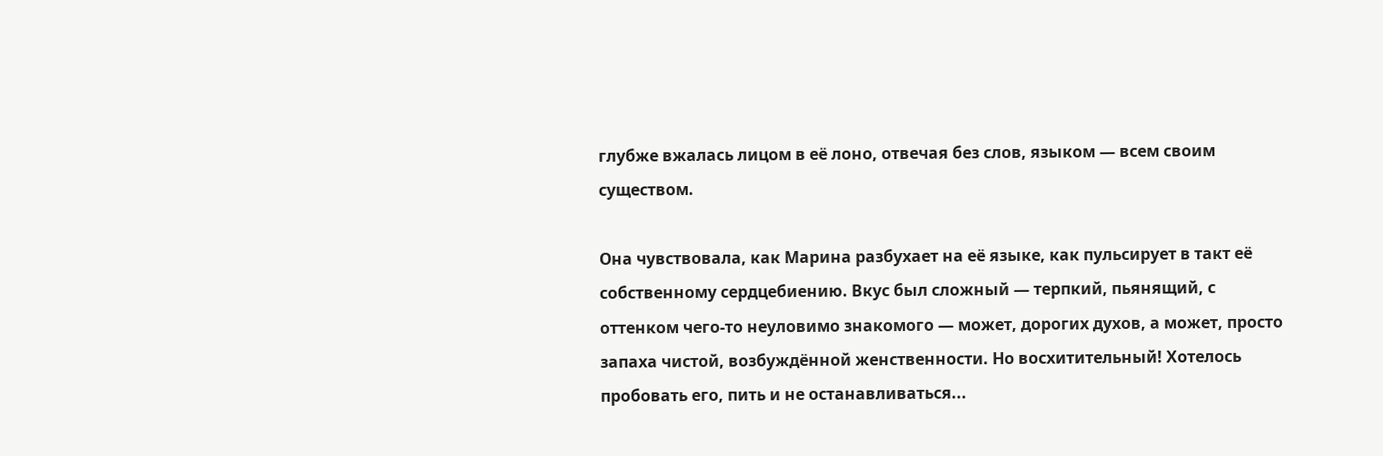глубже вжалась лицом в её лоно, отвечая без слов, языком — всем своим существом.

Она чувствовала, как Марина разбухает на её языке, как пульсирует в такт её собственному сердцебиению. Вкус был сложный — терпкий, пьянящий, с оттенком чего-то неуловимо знакомого — может, дорогих духов, а может, просто запаха чистой, возбуждённой женственности. Но восхитительный! Хотелось пробовать его, пить и не останавливаться...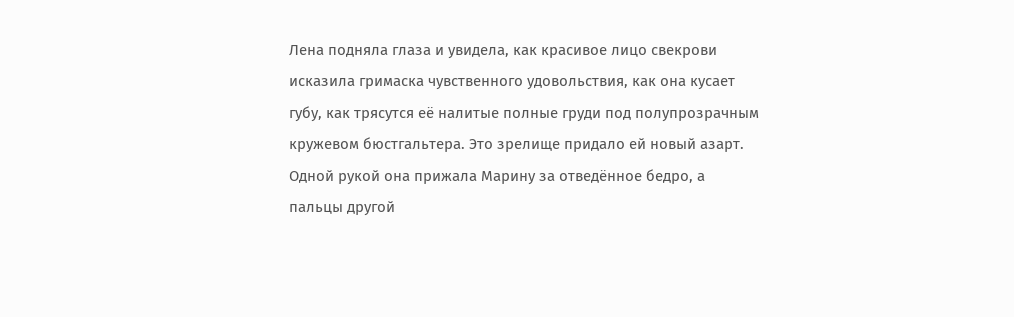Лена подняла глаза и увидела, как красивое лицо свекрови исказила гримаска чувственного удовольствия, как она кусает губу, как трясутся её налитые полные груди под полупрозрачным кружевом бюстгальтера. Это зрелище придало ей новый азарт. Одной рукой она прижала Марину за отведённое бедро, а пальцы другой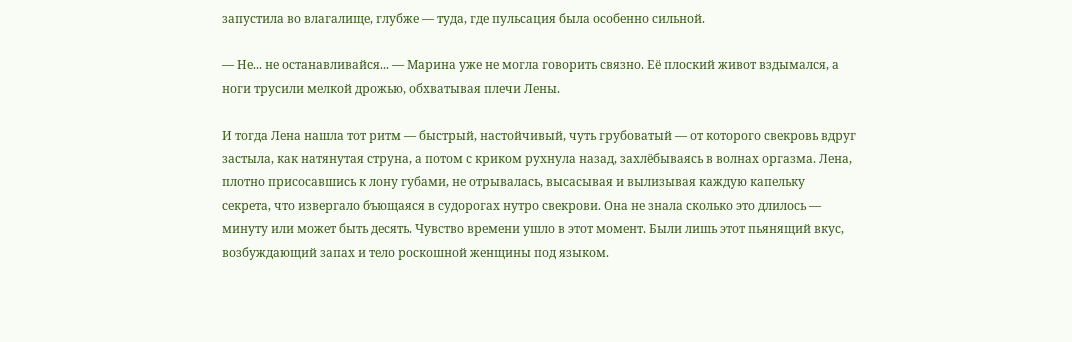запустила во влагалище, глубже — туда, где пульсация была особенно сильной.

— Не... не останавливайся... — Марина уже не могла говорить связно. Её плоский живот вздымался, а ноги трусили мелкой дрожью, обхватывая плечи Лены.

И тогда Лена нашла тот ритм — быстрый, настойчивый, чуть грубоватый — от которого свекровь вдруг застыла, как натянутая струна, а потом с криком рухнула назад, захлёбываясь в волнах оргазма. Лена, плотно присосавшись к лону губами, не отрывалась, высасывая и вылизывая каждую капельку секрета, что извергало бъющаяся в судорогах нутро свекрови. Она не знала сколько это длилось — минуту или может быть десять. Чувство времени ушло в этот момент. Были лишь этот пьянящий вкус, возбуждающий запах и тело роскошной женщины под языком.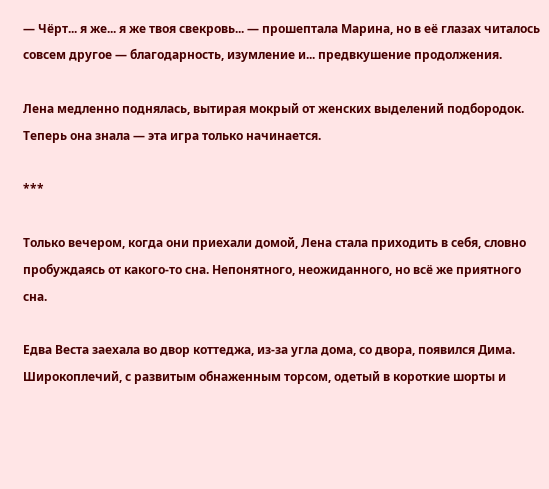— Чёрт... я же... я же твоя свекровь... — прошептала Марина, но в её глазах читалось совсем другое — благодарность, изумление и... предвкушение продолжения.

Лена медленно поднялась, вытирая мокрый от женских выделений подбородок. Теперь она знала — эта игра только начинается.

***

Только вечером, когда они приехали домой, Лена стала приходить в себя, словно пробуждаясь от какого-то сна. Непонятного, неожиданного, но всё же приятного сна.

Едва Веста заехала во двор коттеджа, из-за угла дома, со двора, появился Дима. Широкоплечий, с развитым обнаженным торсом, одетый в короткие шорты и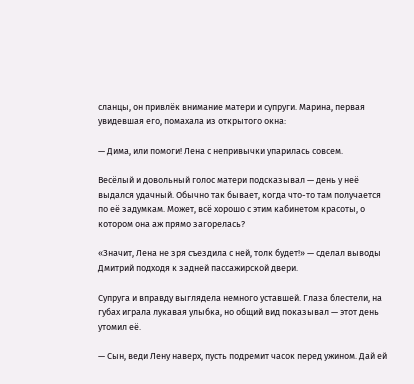сланцы, он привлёк внимание матери и супруги. Марина, первая увидевшая его, помахала из открытого окна:

— Дима, или помоги! Лена с непривычки упарилась совсем.

Весёлый и довольный голос матери подсказывал — день у неё выдался удачный. Обычно так бывает, когда что-то там получается по её задумкам. Может, всё хорошо с этим кабинетом красоты, о котором она аж прямо загорелась?

«Значит, Лена не зря съездила с ней, толк будет!» — сделал выводы Дмитрий подходя к задней пассажирской двери.

Супруга и вправду выглядела немного уставшей. Глаза блестели, на губах играла лукавая улыбка, но общий вид показывал — этот день утомил её.

— Сын, веди Лену наверх, пусть подремит часок перед ужином. Дай ей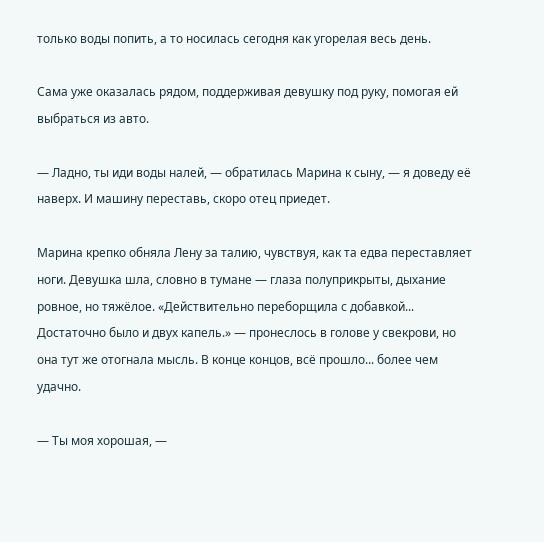только воды попить, а то носилась сегодня как угорелая весь день.

Сама уже оказалась рядом, поддерживая девушку под руку, помогая ей выбраться из авто.

— Ладно, ты иди воды налей, — обратилась Марина к сыну, — я доведу её наверх. И машину переставь, скоро отец приедет.

Марина крепко обняла Лену за талию, чувствуя, как та едва переставляет ноги. Девушка шла, словно в тумане — глаза полуприкрыты, дыхание ровное, но тяжёлое. «Действительно переборщила с добавкой... Достаточно было и двух капель.» — пронеслось в голове у свекрови, но она тут же отогнала мысль. В конце концов, всё прошло... более чем удачно.

— Ты моя хорошая, —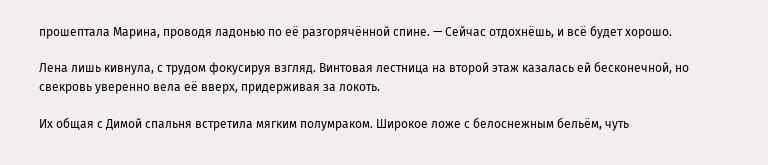прошептала Марина, проводя ладонью по её разгорячённой спине. — Сейчас отдохнёшь, и всё будет хорошо.

Лена лишь кивнула, с трудом фокусируя взгляд. Винтовая лестница на второй этаж казалась ей бесконечной, но свекровь уверенно вела её вверх, придерживая за локоть.

Их общая с Димой спальня встретила мягким полумраком. Широкое ложе с белоснежным бельём, чуть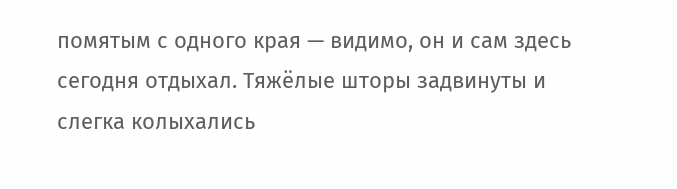помятым с одного края — видимо, он и сам здесь сегодня отдыхал. Тяжёлые шторы задвинуты и слегка колыхались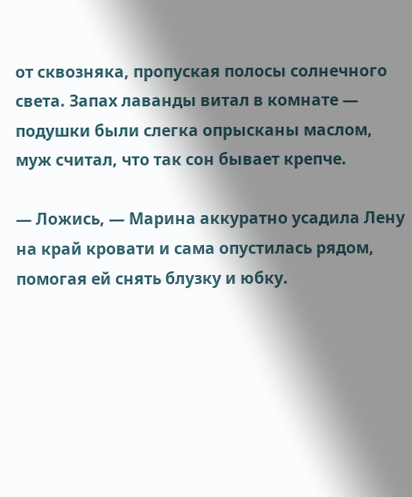от сквозняка, пропуская полосы солнечного света. Запах лаванды витал в комнате — подушки были слегка опрысканы маслом, муж считал, что так сон бывает крепче.

— Ложись, — Марина аккуратно усадила Лену на край кровати и сама опустилась рядом, помогая ей снять блузку и юбку.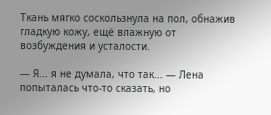Ткань мягко соскользнула на пол, обнажив гладкую кожу, ещё влажную от возбуждения и усталости.

— Я... я не думала, что так... — Лена попыталась что-то сказать, но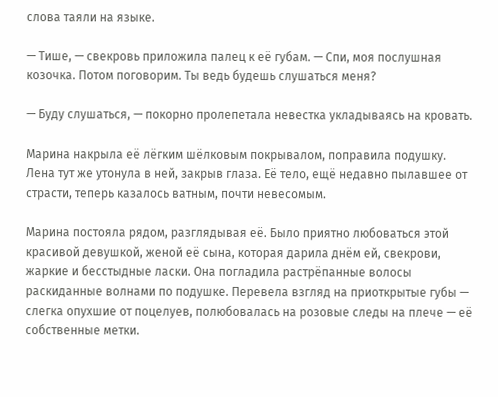слова таяли на языке.

— Тише, — свекровь приложила палец к её губам. — Спи, моя послушная козочка. Потом поговорим. Ты ведь будешь слушаться меня?

— Буду слушаться, — покорно пролепетала невестка укладываясь на кровать.

Марина накрыла её лёгким шёлковым покрывалом, поправила подушку. Лена тут же утонула в ней, закрыв глаза. Её тело, ещё недавно пылавшее от страсти, теперь казалось ватным, почти невесомым.

Марина постояла рядом, разглядывая её. Было приятно любоваться этой красивой девушкой, женой её сына, которая дарила днём ей, свекрови, жаркие и бесстыдные ласки. Она погладила растрёпанные волосы раскиданные волнами по подушке. Перевела взгляд на приоткрытые губы — слегка опухшие от поцелуев, полюбовалась на розовые следы на плече — её собственные метки.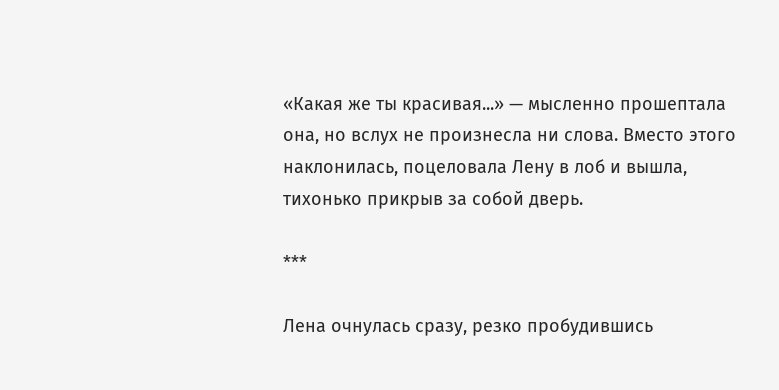«Какая же ты красивая...» — мысленно прошептала она, но вслух не произнесла ни слова. Вместо этого наклонилась, поцеловала Лену в лоб и вышла, тихонько прикрыв за собой дверь.

***

Лена очнулась сразу, резко пробудившись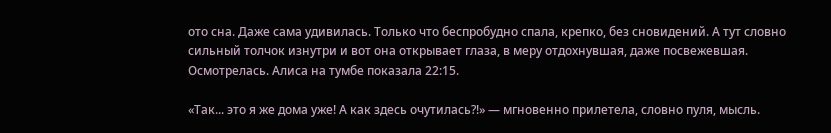ото сна. Даже сама удивилась. Только что беспробудно спала, крепко, без сновидений. А тут словно сильный толчок изнутри и вот она открывает глаза, в меру отдохнувшая, даже посвежевшая. Осмотрелась. Алиса на тумбе показала 22:15.

«Так... это я же дома уже! А как здесь очутилась?!» — мгновенно прилетела, словно пуля, мысль.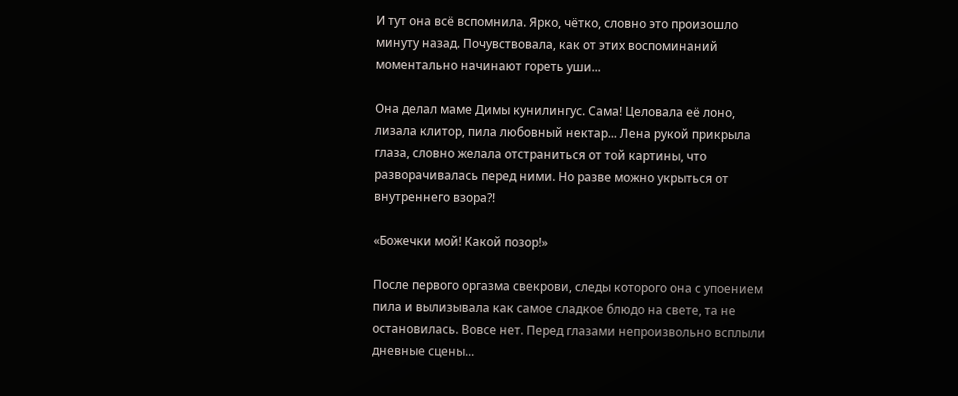И тут она всё вспомнила. Ярко, чётко, словно это произошло минуту назад. Почувствовала, как от этих воспоминаний моментально начинают гореть уши...

Она делал маме Димы кунилингус. Сама! Целовала её лоно, лизала клитор, пила любовный нектар... Лена рукой прикрыла глаза, словно желала отстраниться от той картины, что разворачивалась перед ними. Но разве можно укрыться от внутреннего взора?!

«Божечки мой! Какой позор!»

После первого оргазма свекрови, следы которого она с упоением пила и вылизывала как самое сладкое блюдо на свете, та не остановилась. Вовсе нет. Перед глазами непроизвольно всплыли дневные сцены...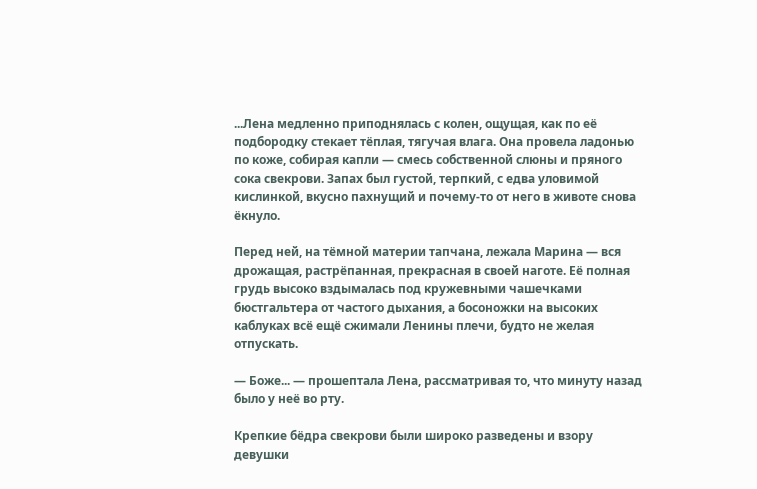...Лена медленно приподнялась с колен, ощущая, как по её подбородку стекает тёплая, тягучая влага. Она провела ладонью по коже, собирая капли — смесь собственной слюны и пряного сока свекрови. Запах был густой, терпкий, с едва уловимой кислинкой, вкусно пахнущий и почему-то от него в животе снова ёкнуло.

Перед ней, на тёмной материи тапчана, лежала Марина — вся дрожащая, растрёпанная, прекрасная в своей наготе. Её полная грудь высоко вздымалась под кружевными чашечками бюстгальтера от частого дыхания, а босоножки на высоких каблуках всё ещё сжимали Ленины плечи, будто не желая отпускать.

— Боже... — прошептала Лена, рассматривая то, что минуту назад было у неё во рту.

Крепкие бёдра свекрови были широко разведены и взору девушки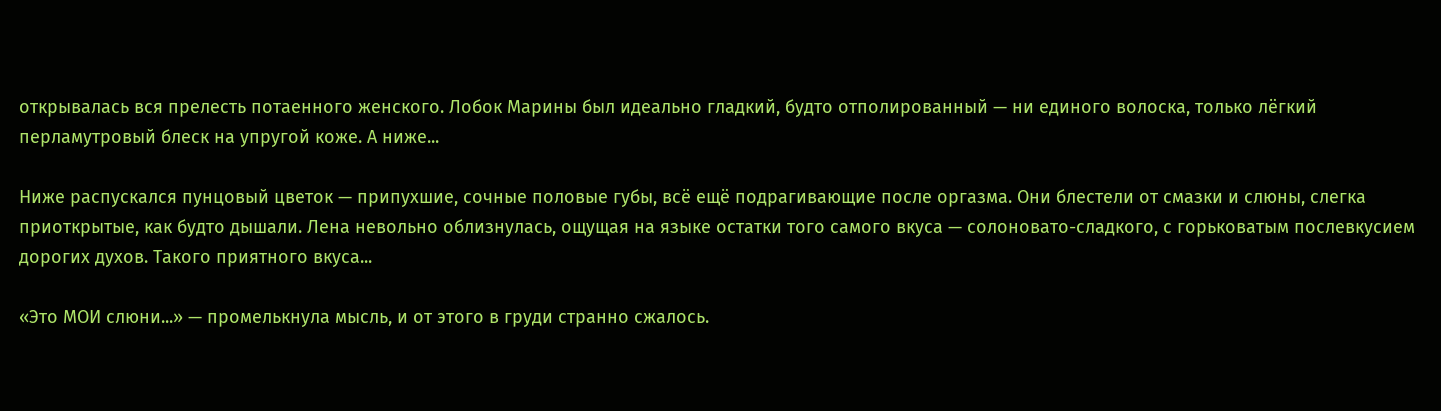открывалась вся прелесть потаенного женского. Лобок Марины был идеально гладкий, будто отполированный — ни единого волоска, только лёгкий перламутровый блеск на упругой коже. А ниже...

Ниже распускался пунцовый цветок — припухшие, сочные половые губы, всё ещё подрагивающие после оргазма. Они блестели от смазки и слюны, слегка приоткрытые, как будто дышали. Лена невольно облизнулась, ощущая на языке остатки того самого вкуса — солоновато-сладкого, с горьковатым послевкусием дорогих духов. Такого приятного вкуса...

«Это МОИ слюни...» — промелькнула мысль, и от этого в груди странно сжалось.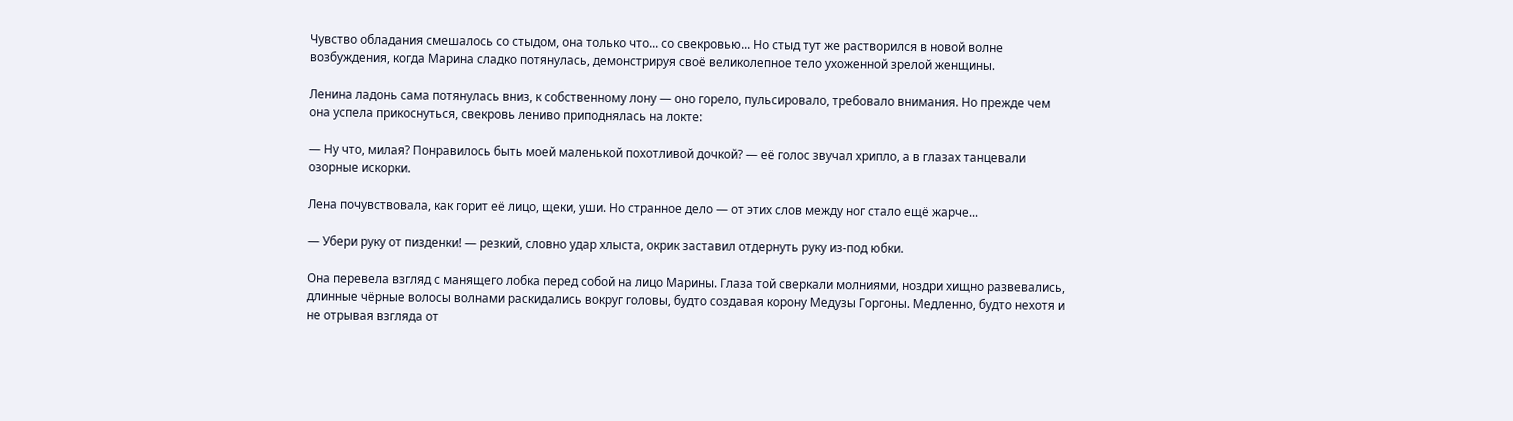Чувство обладания смешалось со стыдом, она только что... со свекровью... Но стыд тут же растворился в новой волне возбуждения, когда Марина сладко потянулась, демонстрируя своё великолепное тело ухоженной зрелой женщины.

Ленина ладонь сама потянулась вниз, к собственному лону — оно горело, пульсировало, требовало внимания. Но прежде чем она успела прикоснуться, свекровь лениво приподнялась на локте:

— Ну что, милая? Понравилось быть моей маленькой похотливой дочкой? — её голос звучал хрипло, а в глазах танцевали озорные искорки.

Лена почувствовала, как горит её лицо, щеки, уши. Но странное дело — от этих слов между ног стало ещё жарче...

— Убери руку от пизденки! — резкий, словно удар хлыста, окрик заставил отдернуть руку из-под юбки.

Она перевела взгляд с манящего лобка перед собой на лицо Марины. Глаза той сверкали молниями, ноздри хищно развевались, длинные чёрные волосы волнами раскидались вокруг головы, будто создавая корону Медузы Горгоны. Медленно, будто нехотя и не отрывая взгляда от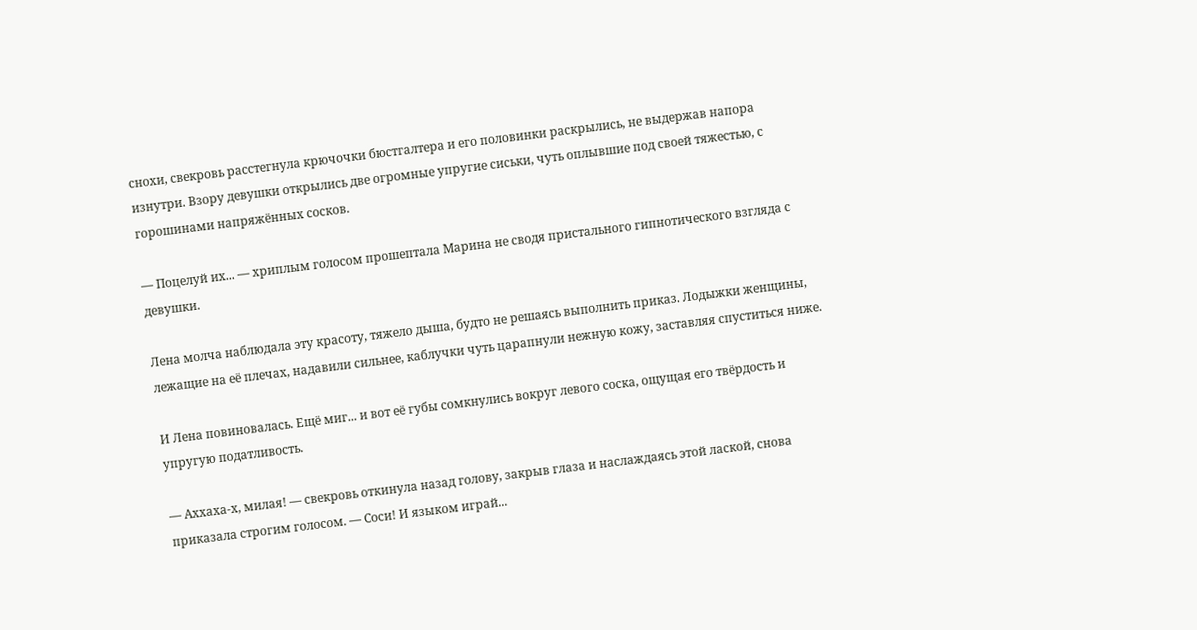снохи, свекровь расстегнула крючочки бюстгалтера и его половинки раскрылись, не выдержав напора изнутри. Взору девушки открылись две огромные упругие сиськи, чуть оплывшие под своей тяжестью, с горошинами напряжённых сосков.

— Поцелуй их... — хриплым голосом прошептала Марина не сводя пристального гипнотического взгляда с девушки.

Лена молча наблюдала эту красоту, тяжело дыша, будто не решаясь выполнить приказ. Лодыжки женщины, лежащие на её плечах, надавили сильнее, каблучки чуть царапнули нежную кожу, заставляя спуститься ниже.

И Лена повиновалась. Ещё миг... и вот её губы сомкнулись вокруг левого соска, ощущая его твёрдость и упругую податливость.

— Аххаха-х, милая! — свекровь откинула назад голову, закрыв глаза и наслаждаясь этой лаской, снова приказала строгим голосом. — Соси! И языком играй...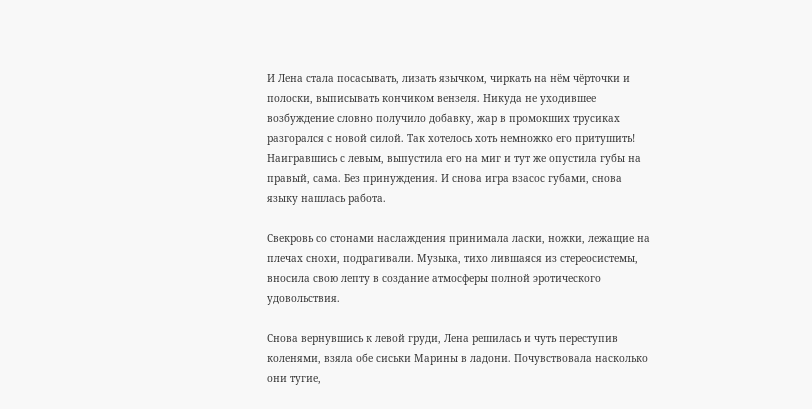И Лена стала посасывать, лизать язычком, чиркать на нём чёрточки и полоски, выписывать кончиком вензеля. Никуда не уходившее возбуждение словно получило добавку, жар в промокших трусиках разгорался с новой силой. Так хотелось хоть немножко его притушить! Наигравшись с левым, выпустила его на миг и тут же опустила губы на правый, сама. Без принуждения. И снова игра взасос губами, снова языку нашлась работа.

Свекровь со стонами наслаждения принимала ласки, ножки, лежащие на плечах снохи, подрагивали. Музыка, тихо лившаяся из стереосистемы, вносила свою лепту в создание атмосферы полной эротического удовольствия.

Снова вернувшись к левой груди, Лена решилась и чуть переступив коленями, взяла обе сиськи Марины в ладони. Почувствовала насколько они тугие,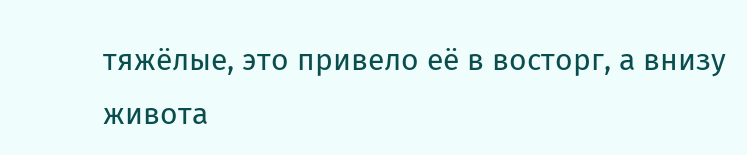тяжёлые, это привело её в восторг, а внизу живота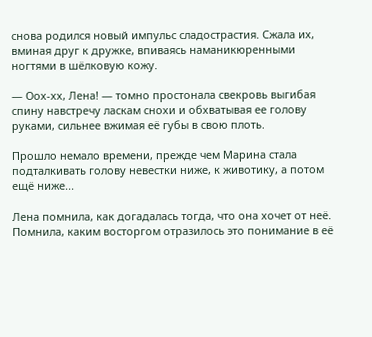снова родился новый импульс сладострастия. Сжала их, вминая друг к дружке, впиваясь наманикюренными ногтями в шёлковую кожу.

— Оох-хх, Лена! — томно простонала свекровь выгибая спину навстречу ласкам снохи и обхватывая ее голову руками, сильнее вжимая её губы в свою плоть.

Прошло немало времени, прежде чем Марина стала подталкивать голову невестки ниже, к животику, а потом ещё ниже...

Лена помнила, как догадалась тогда, что она хочет от неё. Помнила, каким восторгом отразилось это понимание в её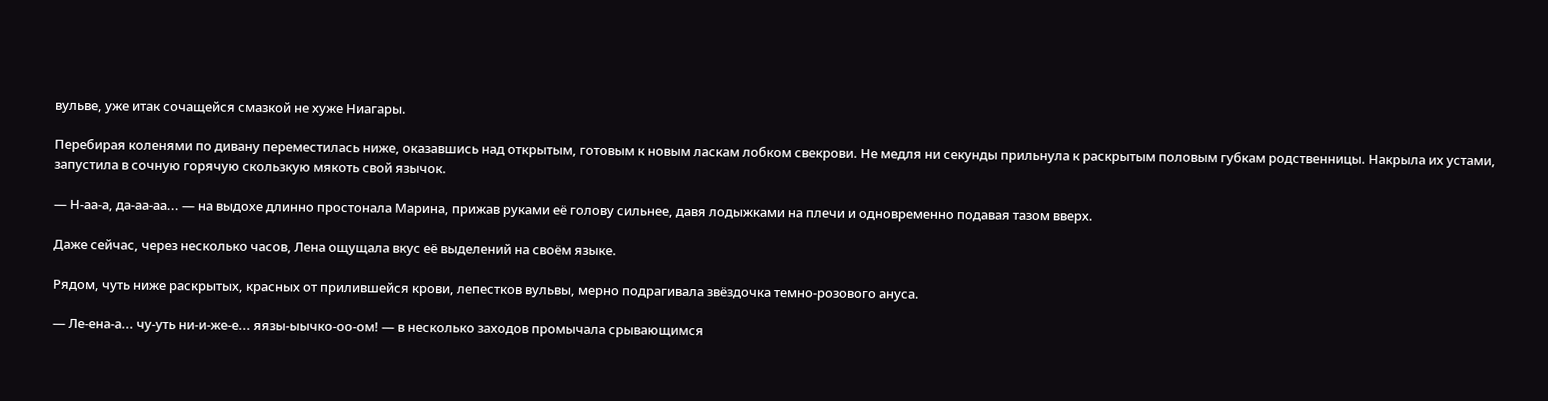вульве, уже итак сочащейся смазкой не хуже Ниагары.

Перебирая коленями по дивану переместилась ниже, оказавшись над открытым, готовым к новым ласкам лобком свекрови. Не медля ни секунды прильнула к раскрытым половым губкам родственницы. Накрыла их устами, запустила в сочную горячую скользкую мякоть свой язычок.

— Н-аа-а, да-аа-аа... — на выдохе длинно простонала Марина, прижав руками её голову сильнее, давя лодыжками на плечи и одновременно подавая тазом вверх.

Даже сейчас, через несколько часов, Лена ощущала вкус её выделений на своём языке.

Рядом, чуть ниже раскрытых, красных от прилившейся крови, лепестков вульвы, мерно подрагивала звёздочка темно-розового ануса.

— Ле-ена-а... чу-уть ни-и-же-е... яязы-ыычко-оо-ом! — в несколько заходов промычала срывающимся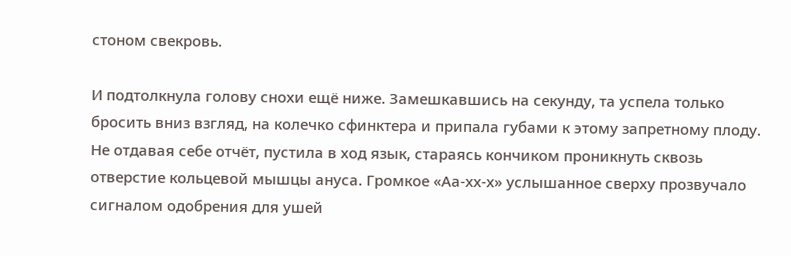стоном свекровь.

И подтолкнула голову снохи ещё ниже. Замешкавшись на секунду, та успела только бросить вниз взгляд, на колечко сфинктера и припала губами к этому запретному плоду. Не отдавая себе отчёт, пустила в ход язык, стараясь кончиком проникнуть сквозь отверстие кольцевой мышцы ануса. Громкое «Аа-хх-х» услышанное сверху прозвучало сигналом одобрения для ушей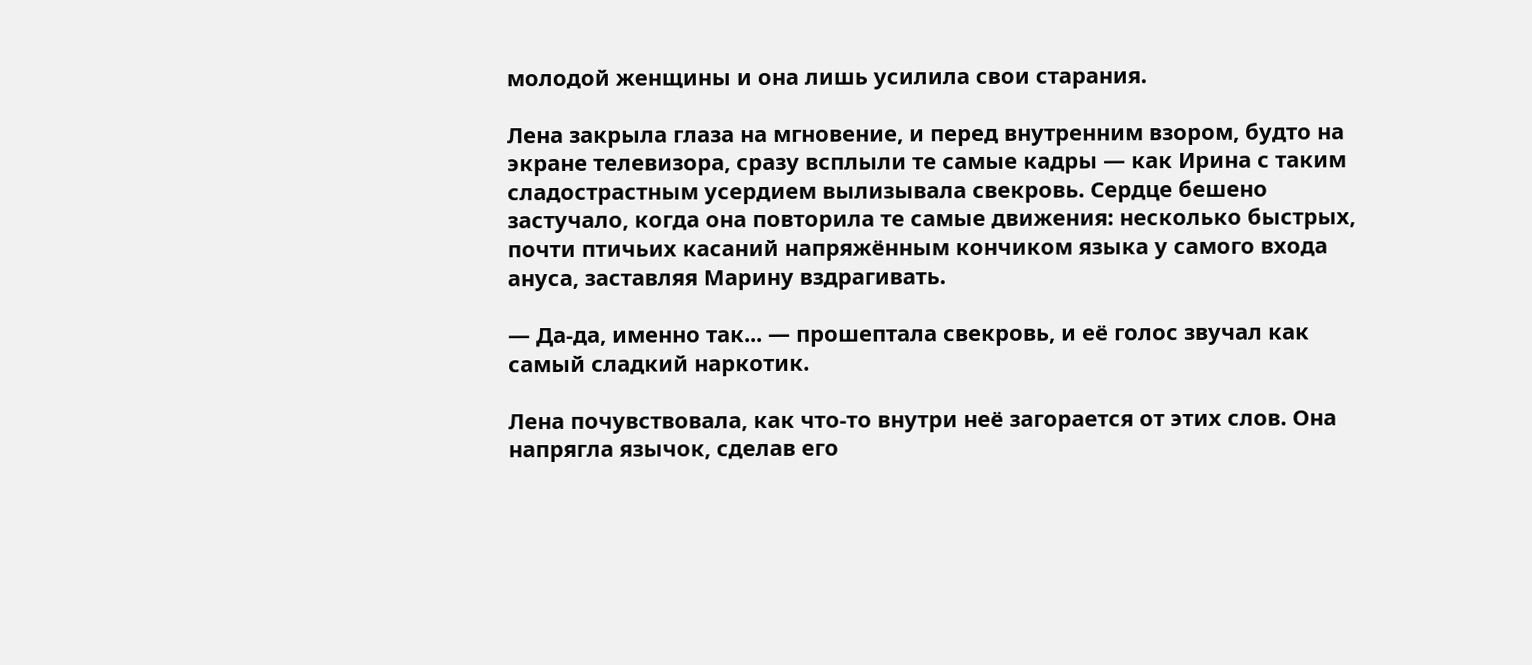молодой женщины и она лишь усилила свои старания.

Лена закрыла глаза на мгновение, и перед внутренним взором, будто на экране телевизора, сразу всплыли те самые кадры — как Ирина с таким сладострастным усердием вылизывала свекровь. Сердце бешено застучало, когда она повторила те самые движения: несколько быстрых, почти птичьих касаний напряжённым кончиком языка у самого входа ануса, заставляя Марину вздрагивать.

— Да-да, именно так... — прошептала свекровь, и её голос звучал как самый сладкий наркотик.

Лена почувствовала, как что-то внутри неё загорается от этих слов. Она напрягла язычок, сделав его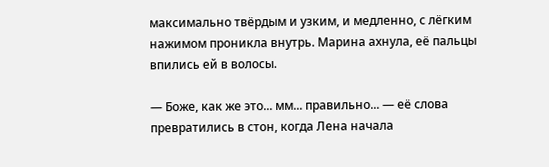максимально твёрдым и узким, и медленно, с лёгким нажимом проникла внутрь. Марина ахнула, её пальцы впились ей в волосы.

— Боже, как же это... мм... правильно... — её слова превратились в стон, когда Лена начала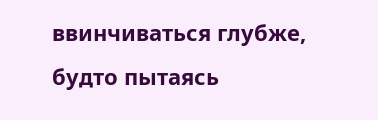ввинчиваться глубже, будто пытаясь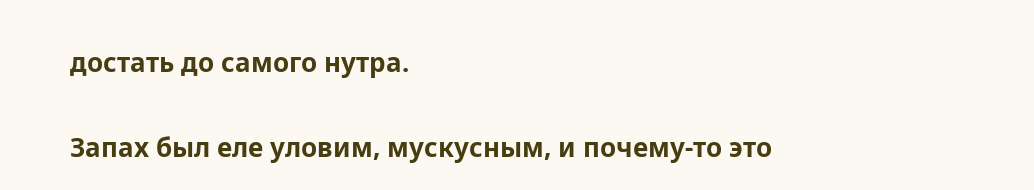достать до самого нутра.

Запах был еле уловим, мускусным, и почему-то это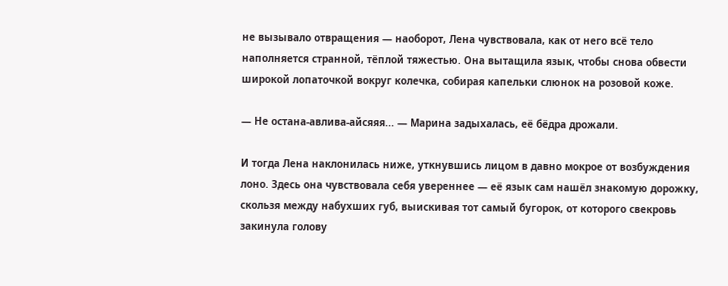не вызывало отвращения — наоборот, Лена чувствовала, как от него всё тело наполняется странной, тёплой тяжестью. Она вытащила язык, чтобы снова обвести широкой лопаточкой вокруг колечка, собирая капельки слюнок на розовой коже.

— Не остана-авлива-айсяяя... — Марина задыхалась, её бёдра дрожали.

И тогда Лена наклонилась ниже, уткнувшись лицом в давно мокрое от возбуждения лоно. Здесь она чувствовала себя увереннее — её язык сам нашёл знакомую дорожку, скользя между набухших губ, выискивая тот самый бугорок, от которого свекровь закинула голову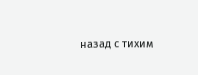назад с тихим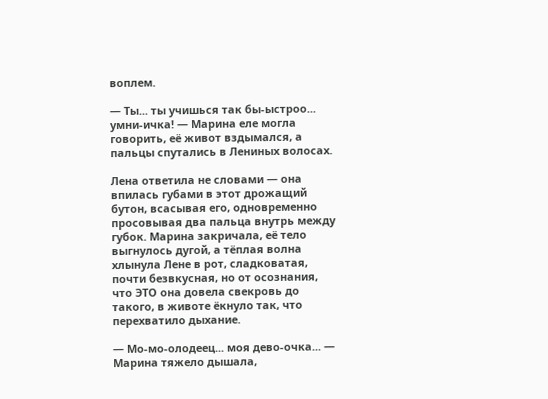воплем.

— Ты... ты учишься так бы-ыстроо... умни-ичка! — Марина еле могла говорить, её живот вздымался, а пальцы спутались в Лениных волосах.

Лена ответила не словами — она впилась губами в этот дрожащий бутон, всасывая его, одновременно просовывая два пальца внутрь между губок. Марина закричала, её тело выгнулось дугой, а тёплая волна хлынула Лене в рот, сладковатая, почти безвкусная, но от осознания, что ЭТО она довела свекровь до такого, в животе ёкнуло так, что перехватило дыхание.

— Мо-мо-олодеец... моя дево-очка... — Марина тяжело дышала,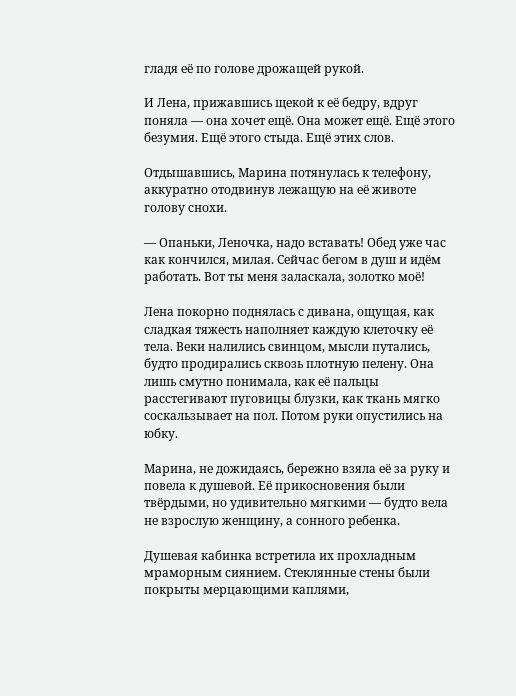гладя её по голове дрожащей рукой.

И Лена, прижавшись щекой к её бедру, вдруг поняла — она хочет ещё. Она может ещё. Ещё этого безумия. Ещё этого стыда. Ещё этих слов.

Отдышавшись, Марина потянулась к телефону, аккуратно отодвинув лежащую на её животе голову снохи.

— Опаньки, Леночка, надо вставать! Обед уже час как кончился, милая. Сейчас бегом в душ и идём работать. Вот ты меня заласкала, золотко моё!

Лена покорно поднялась с дивана, ощущая, как сладкая тяжесть наполняет каждую клеточку её тела. Веки налились свинцом, мысли путались, будто продирались сквозь плотную пелену. Она лишь смутно понимала, как её пальцы расстегивают пуговицы блузки, как ткань мягко соскальзывает на пол. Потом руки опустились на юбку.

Марина, не дожидаясь, бережно взяла её за руку и повела к душевой. Её прикосновения были твёрдыми, но удивительно мягкими — будто вела не взрослую женщину, а сонного ребенка.

Душевая кабинка встретила их прохладным мраморным сиянием. Стеклянные стены были покрыты мерцающими каплями,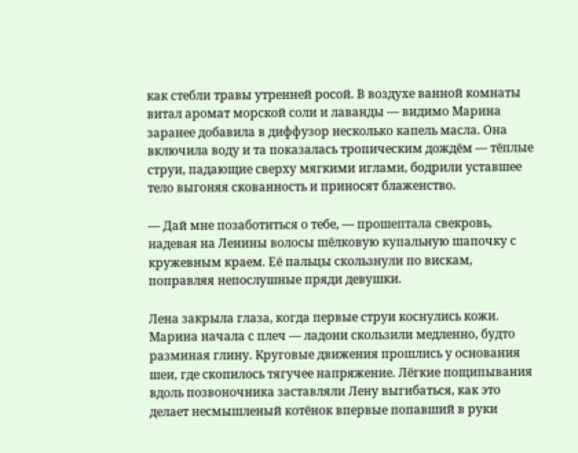как стебли травы утренней росой. В воздухе ванной комнаты витал аромат морской соли и лаванды — видимо Марина заранее добавила в диффузор несколько капель масла. Она включила воду и та показалась тропическим дождём — тёплые струи, падающие сверху мягкими иглами, бодрили уставшее тело выгоняя скованность и приносят блаженство.

— Дай мне позаботиться о тебе, — прошептала свекровь, надевая на Ленины волосы шёлковую купальную шапочку с кружевным краем. Её пальцы скользнули по вискам, поправляя непослушные пряди девушки.

Лена закрыла глаза, когда первые струи коснулись кожи. Марина начала с плеч — ладони скользили медленно, будто разминая глину. Круговые движения прошлись у основания шеи, где скопилось тягучее напряжение. Лёгкие пощипывания вдоль позвоночника заставляли Лену выгибаться, как это делает несмышленый котёнок впервые попавший в руки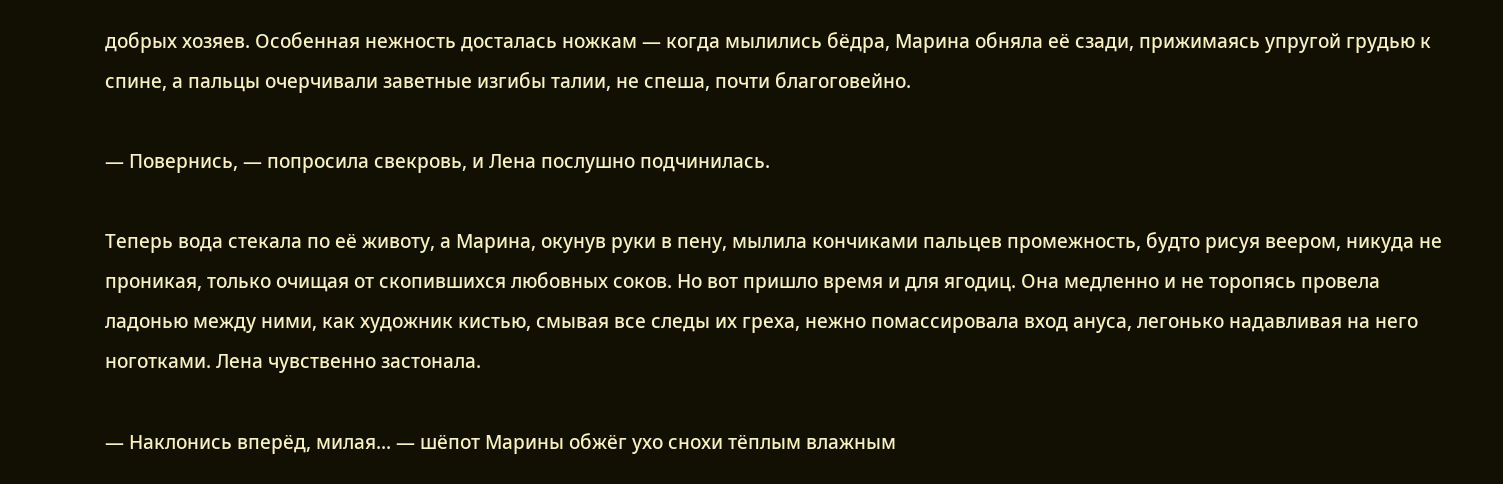добрых хозяев. Особенная нежность досталась ножкам — когда мылились бёдра, Марина обняла её сзади, прижимаясь упругой грудью к спине, а пальцы очерчивали заветные изгибы талии, не спеша, почти благоговейно.

— Повернись, — попросила свекровь, и Лена послушно подчинилась.

Теперь вода стекала по её животу, а Марина, окунув руки в пену, мылила кончиками пальцев промежность, будто рисуя веером, никуда не проникая, только очищая от скопившихся любовных соков. Но вот пришло время и для ягодиц. Она медленно и не торопясь провела ладонью между ними, как художник кистью, смывая все следы их греха, нежно помассировала вход ануса, легонько надавливая на него ноготками. Лена чувственно застонала.

— Наклонись вперёд, милая... — шёпот Марины обжёг ухо снохи тёплым влажным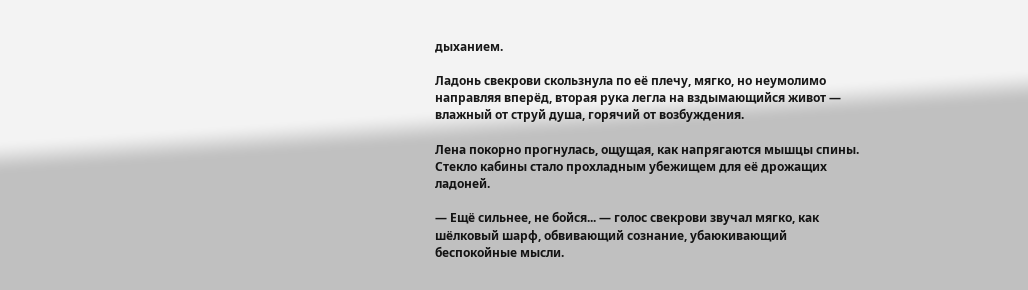дыханием.

Ладонь свекрови скользнула по её плечу, мягко, но неумолимо направляя вперёд, вторая рука легла на вздымающийся живот — влажный от струй душа, горячий от возбуждения.

Лена покорно прогнулась, ощущая, как напрягаются мышцы спины. Стекло кабины стало прохладным убежищем для её дрожащих ладоней.

— Ещё сильнее, не бойся... — голос свекрови звучал мягко, как шёлковый шарф, обвивающий сознание, убаюкивающий беспокойные мысли.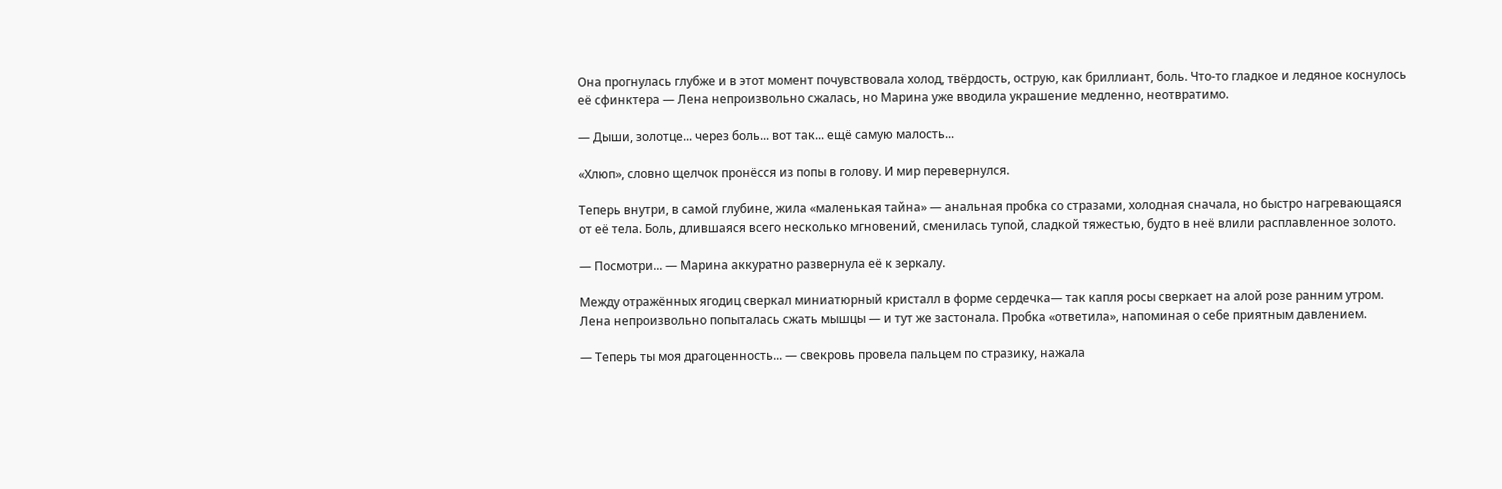Она прогнулась глубже и в этот момент почувствовала холод, твёрдость, острую, как бриллиант, боль. Что-то гладкое и ледяное коснулось её сфинктера — Лена непроизвольно сжалась, но Марина уже вводила украшение медленно, неотвратимо.

— Дыши, золотце... через боль... вот так... ещё самую малость...

«Хлюп», словно щелчок пронёсся из попы в голову. И мир перевернулся.

Теперь внутри, в самой глубине, жила «маленькая тайна» — анальная пробка со стразами, холодная сначала, но быстро нагревающаяся от её тела. Боль, длившаяся всего несколько мгновений, сменилась тупой, сладкой тяжестью, будто в неё влили расплавленное золото.

— Посмотри... — Марина аккуратно развернула её к зеркалу.

Между отражённых ягодиц сверкал миниатюрный кристалл в форме сердечка— так капля росы сверкает на алой розе ранним утром. Лена непроизвольно попыталась сжать мышцы — и тут же застонала. Пробка «ответила», напоминая о себе приятным давлением.

— Теперь ты моя драгоценность... — свекровь провела пальцем по стразику, нажала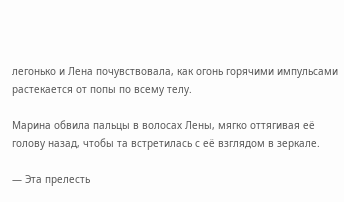легонько и Лена почувствовала, как огонь горячими импульсами растекается от попы по всему телу.

Марина обвила пальцы в волосах Лены, мягко оттягивая её голову назад, чтобы та встретилась с её взглядом в зеркале.

— Эта прелесть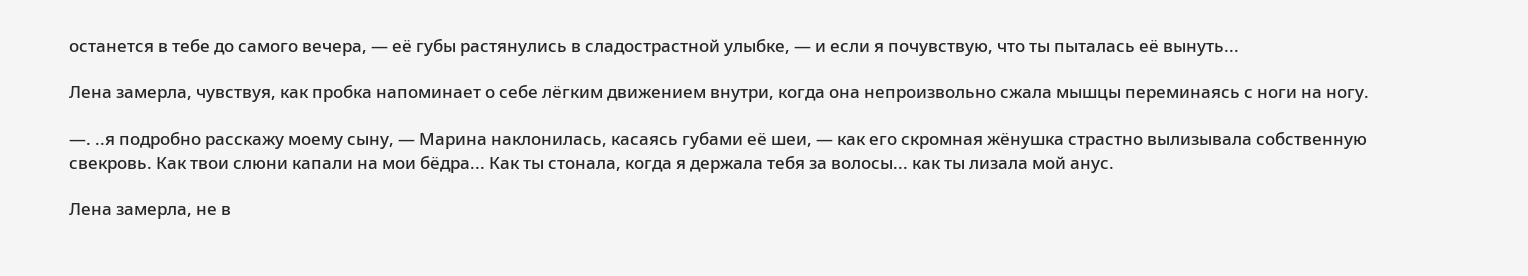останется в тебе до самого вечера, — её губы растянулись в сладострастной улыбке, — и если я почувствую, что ты пыталась её вынуть...

Лена замерла, чувствуя, как пробка напоминает о себе лёгким движением внутри, когда она непроизвольно сжала мышцы переминаясь с ноги на ногу.

—. ..я подробно расскажу моему сыну, — Марина наклонилась, касаясь губами её шеи, — как его скромная жёнушка страстно вылизывала собственную свекровь. Как твои слюни капали на мои бёдра... Как ты стонала, когда я держала тебя за волосы... как ты лизала мой анус.

Лена замерла, не в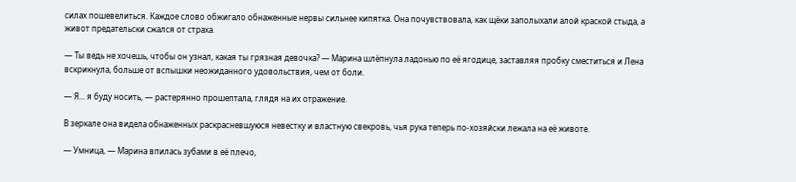силах пошевелиться. Каждое слово обжигало обнаженные нервы сильнее кипятка. Она почувствовала, как щёки заполыхали алой краской стыда, а живот предательски сжался от страха.

— Ты ведь не хочешь, чтобы он узнал, какая ты грязная девочка? — Марина шлёпнула ладонью по её ягодице, заставляя пробку сместиться и Лена вскрикнула, больше от вспышки неожиданного удовольствия, чем от боли.

— Я... я буду носить, — растерянно прошептала, глядя на их отражение.

В зеркале она видела обнаженных раскрасневшуюся невестку и властную свекровь, чья рука теперь по-хозяйски лежала на её животе.

— Умница, — Марина впилась зубами в её плечо,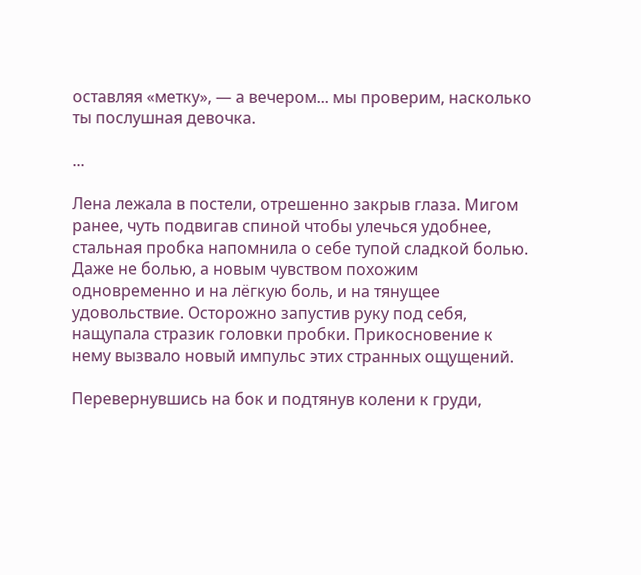оставляя «метку», — а вечером... мы проверим, насколько ты послушная девочка.

...

Лена лежала в постели, отрешенно закрыв глаза. Мигом ранее, чуть подвигав спиной чтобы улечься удобнее, стальная пробка напомнила о себе тупой сладкой болью. Даже не болью, а новым чувством похожим одновременно и на лёгкую боль, и на тянущее удовольствие. Осторожно запустив руку под себя, нащупала стразик головки пробки. Прикосновение к нему вызвало новый импульс этих странных ощущений.

Перевернувшись на бок и подтянув колени к груди,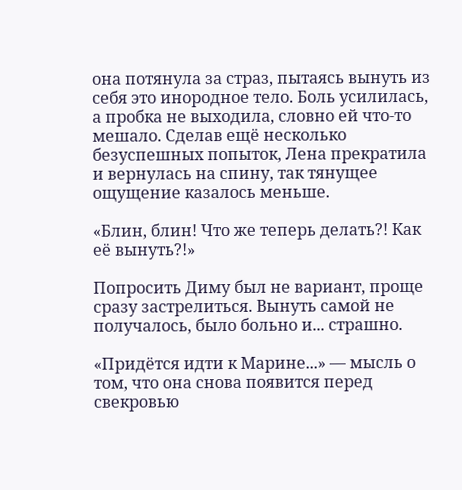она потянула за страз, пытаясь вынуть из себя это инородное тело. Боль усилилась, а пробка не выходила, словно ей что-то мешало. Сделав ещё несколько безуспешных попыток, Лена прекратила и вернулась на спину, так тянущее ощущение казалось меньше.

«Блин, блин! Что же теперь делать?! Как её вынуть?!»

Попросить Диму был не вариант, проще сразу застрелиться. Вынуть самой не получалось, было больно и... страшно.

«Придётся идти к Марине...» — мысль о том, что она снова появится перед свекровью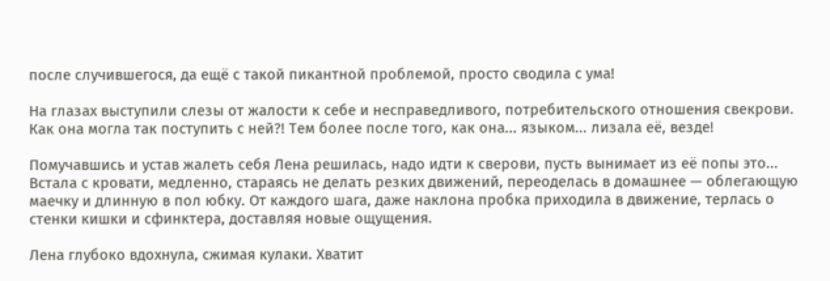после случившегося, да ещё с такой пикантной проблемой, просто сводила с ума!

На глазах выступили слезы от жалости к себе и несправедливого, потребительского отношения свекрови. Как она могла так поступить с ней?! Тем более после того, как она... языком... лизала её, везде!

Помучавшись и устав жалеть себя Лена решилась, надо идти к сверови, пусть вынимает из её попы это... Встала с кровати, медленно, стараясь не делать резких движений, переоделась в домашнее — облегающую маечку и длинную в пол юбку. От каждого шага, даже наклона пробка приходила в движение, терлась о стенки кишки и сфинктера, доставляя новые ощущения.

Лена глубоко вдохнула, сжимая кулаки. Хватит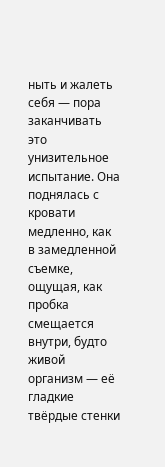ныть и жалеть себя — пора заканчивать это унизительное испытание. Она поднялась с кровати медленно, как в замедленной съемке, ощущая, как пробка смещается внутри, будто живой организм — её гладкие твёрдые стенки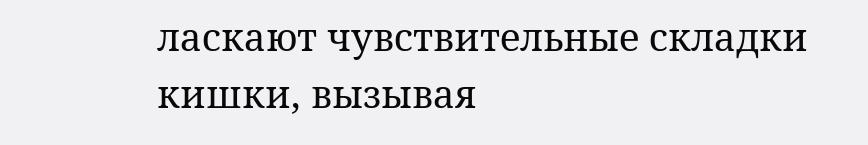ласкают чувствительные складки кишки, вызывая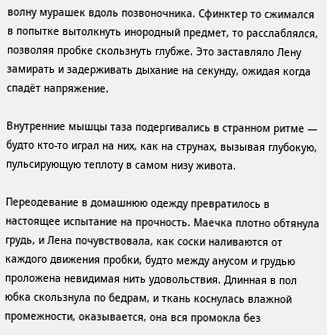волну мурашек вдоль позвоночника. Сфинктер то сжимался в попытке вытолкнуть инородный предмет, то расслаблялся, позволяя пробке скользнуть глубже. Это заставляло Лену замирать и задерживать дыхание на секунду, ожидая когда спадёт напряжение.

Внутренние мышцы таза подергивались в странном ритме — будто кто-то играл на них, как на струнах, вызывая глубокую, пульсирующую теплоту в самом низу живота.

Переодевание в домашнюю одежду превратилось в настоящее испытание на прочность. Маечка плотно обтянула грудь, и Лена почувствовала, как соски наливаются от каждого движения пробки, будто между анусом и грудью проложена невидимая нить удовольствия. Длинная в пол юбка скользнула по бедрам, и ткань коснулась влажной промежности, оказывается, она вся промокла без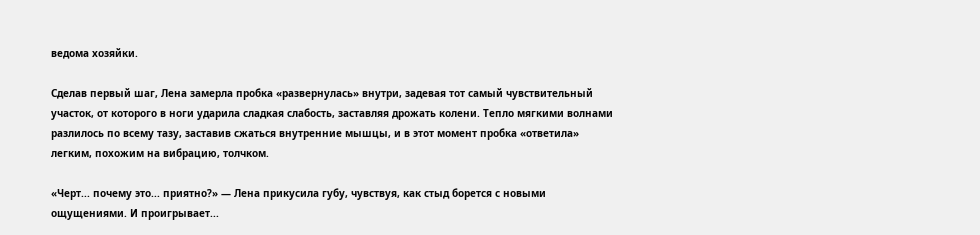ведома хозяйки.

Сделав первый шаг, Лена замерла пробка «развернулась» внутри, задевая тот самый чувствительный участок, от которого в ноги ударила сладкая слабость, заставляя дрожать колени. Тепло мягкими волнами разлилось по всему тазу, заставив сжаться внутренние мышцы, и в этот момент пробка «ответила» легким, похожим на вибрацию, толчком.

«Черт... почему это... приятно?» — Лена прикусила губу, чувствуя, как стыд борется с новыми ощущениями. И проигрывает...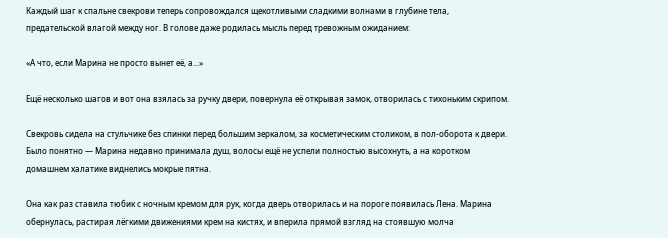Каждый шаг к спальне свекрови теперь сопровождался щекотливыми сладкими волнами в глубине тела, предательской влагой между ног. В голове даже родилась мысль перед тревожным ожиданием:

«А что, если Марина не просто вынет её, а...»

Ещё несколько шагов и вот она взялась за ручку двери, повернула её открывая замок, отворилась с тихоньким скрипом.

Свекровь сидела на стульчике без спинки перед большим зеркалом, за косметическим столиком, в пол-оборота к двери. Было понятно — Марина недавно принимала душ, волосы ещё не успели полностью высохнуть, а на коротком домашнем халатике виднелись мокрые пятна.

Она как раз ставила тюбик с ночным кремом для рук, когда дверь отворилась и на пороге появилась Лена. Марина обернулась, растирая лёгкими движениями крем на кистях, и вперила прямой взгляд на стоявшую молча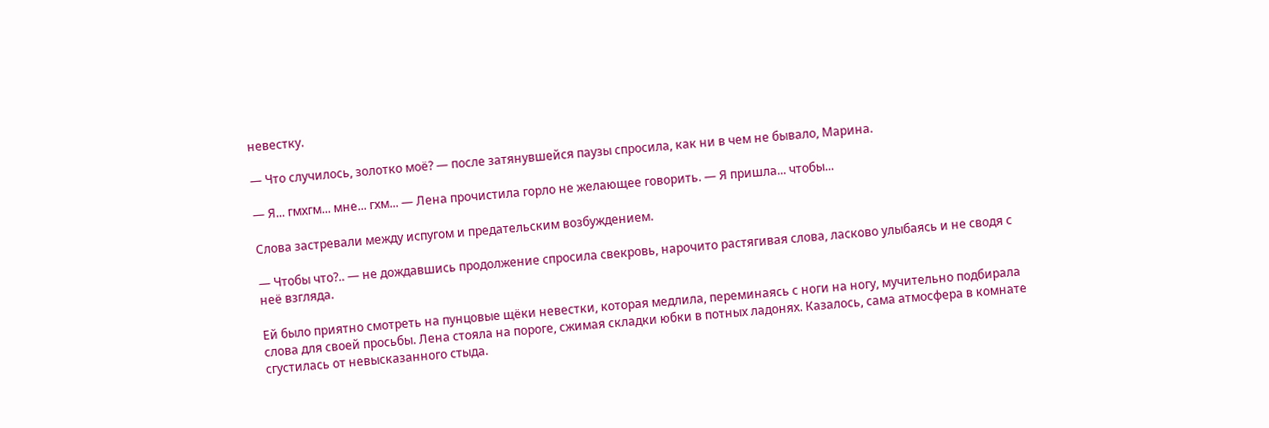невестку.

— Что случилось, золотко моё? — после затянувшейся паузы спросила, как ни в чем не бывало, Марина.

— Я... гмхгм... мне... гхм... — Лена прочистила горло не желающее говорить. — Я пришла... чтобы...

Слова застревали между испугом и предательским возбуждением.

— Чтобы что?.. — не дождавшись продолжение спросила свекровь, нарочито растягивая слова, ласково улыбаясь и не сводя с неё взгляда.

Ей было приятно смотреть на пунцовые щёки невестки, которая медлила, переминаясь с ноги на ногу, мучительно подбирала слова для своей просьбы. Лена стояла на пороге, сжимая складки юбки в потных ладонях. Казалось, сама атмосфера в комнате сгустилась от невысказанного стыда.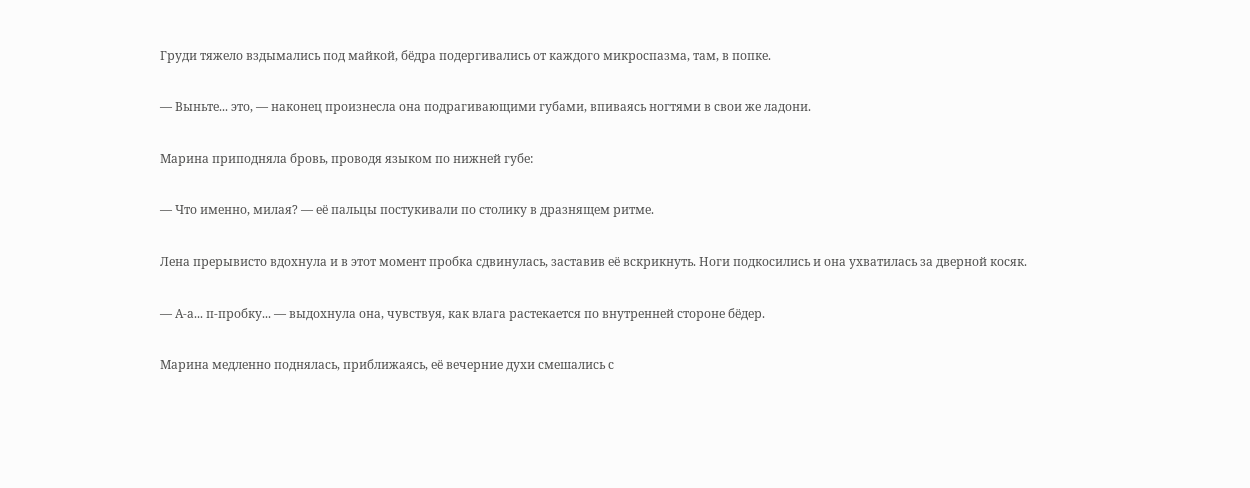Груди тяжело вздымались под майкой, бёдра подергивались от каждого микроспазма, там, в попке.

— Выньте... это, — наконец произнесла она подрагивающими губами, впиваясь ногтями в свои же ладони.

Марина приподняла бровь, проводя языком по нижней губе:

— Что именно, милая? — её пальцы постукивали по столику в дразнящем ритме.

Лена прерывисто вдохнула и в этот момент пробка сдвинулась, заставив её вскрикнуть. Ноги подкосились и она ухватилась за дверной косяк.

— А-а... п-пробку... — выдохнула она, чувствуя, как влага растекается по внутренней стороне бёдер.

Марина медленно поднялась, приближаясь, её вечерние духи смешались с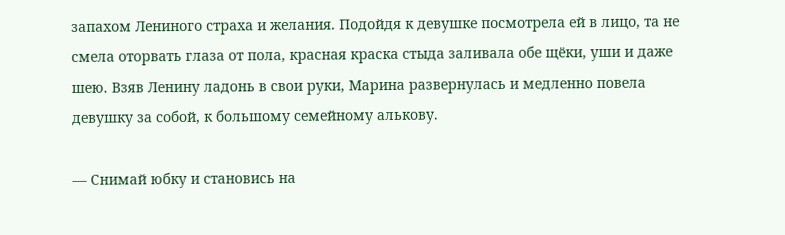запахом Лениного страха и желания. Подойдя к девушке посмотрела ей в лицо, та не смела оторвать глаза от пола, красная краска стыда заливала обе щёки, уши и даже шею. Взяв Ленину ладонь в свои руки, Марина развернулась и медленно повела девушку за собой, к большому семейному алькову.

— Снимай юбку и становись на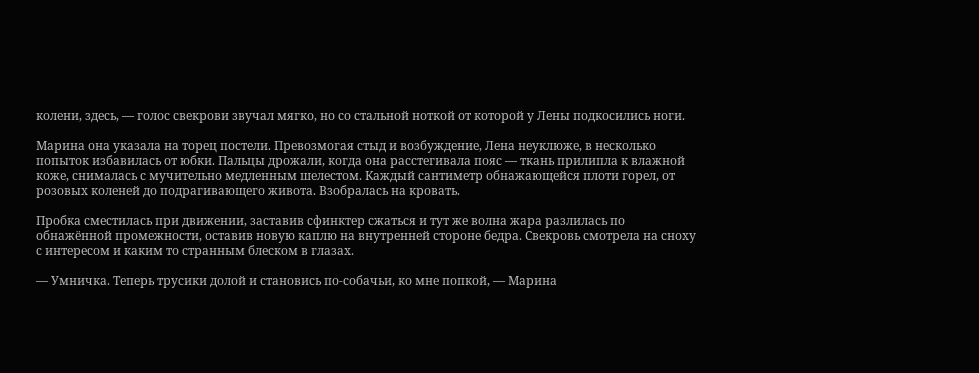колени, здесь, — голос свекрови звучал мягко, но со стальной ноткой от которой у Лены подкосились ноги.

Марина она указала на торец постели. Превозмогая стыд и возбуждение, Лена неуклюже, в несколько попыток избавилась от юбки. Пальцы дрожали, когда она расстегивала пояс — ткань прилипла к влажной коже, снималась с мучительно медленным шелестом. Каждый сантиметр обнажающейся плоти горел, от розовых коленей до подрагивающего живота. Взобралась на кровать.

Пробка сместилась при движении, заставив сфинктер сжаться и тут же волна жара разлилась по обнажённой промежности, оставив новую каплю на внутренней стороне бедра. Свекровь смотрела на сноху с интересом и каким то странным блеском в глазах.

— Умничка. Теперь трусики долой и становись по-собачьи, ко мне попкой, — Марина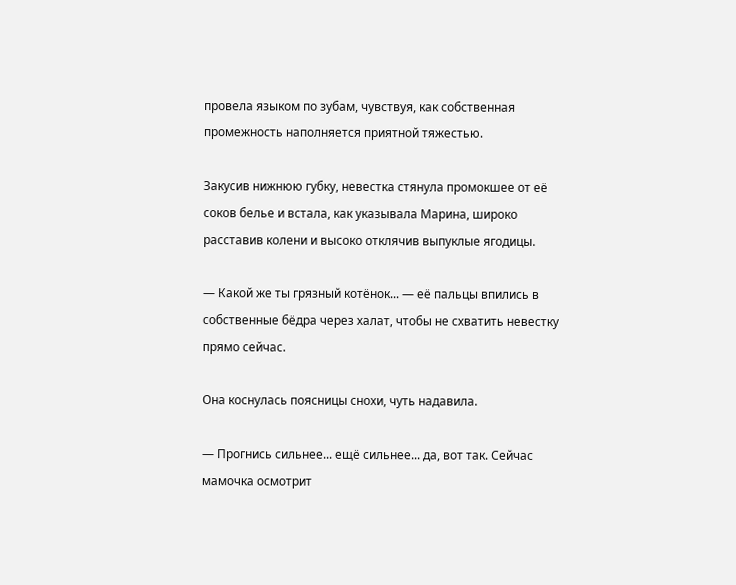провела языком по зубам, чувствуя, как собственная промежность наполняется приятной тяжестью.

Закусив нижнюю губку, невестка стянула промокшее от её соков белье и встала, как указывала Марина, широко расставив колени и высоко отклячив выпуклые ягодицы.

— Какой же ты грязный котёнок... — её пальцы впились в собственные бёдра через халат, чтобы не схватить невестку прямо сейчас.

Она коснулась поясницы снохи, чуть надавила.

— Прогнись сильнее... ещё сильнее... да, вот так. Сейчас мамочка осмотрит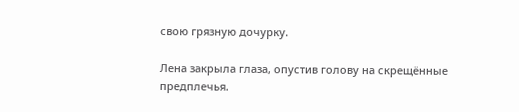свою грязную дочурку.

Лена закрыла глаза, опустив голову на скрещённые предплечья.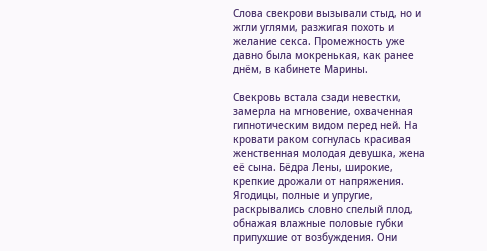Слова свекрови вызывали стыд, но и жгли углями, разжигая похоть и желание секса. Промежность уже давно была мокренькая, как ранее днём, в кабинете Марины.

Свекровь встала сзади невестки, замерла на мгновение, охваченная гипнотическим видом перед ней. На кровати раком согнулась красивая женственная молодая девушка, жена её сына. Бёдра Лены, широкие, крепкие дрожали от напряжения. Ягодицы, полные и упругие, раскрывались словно спелый плод, обнажая влажные половые губки припухшие от возбуждения. Они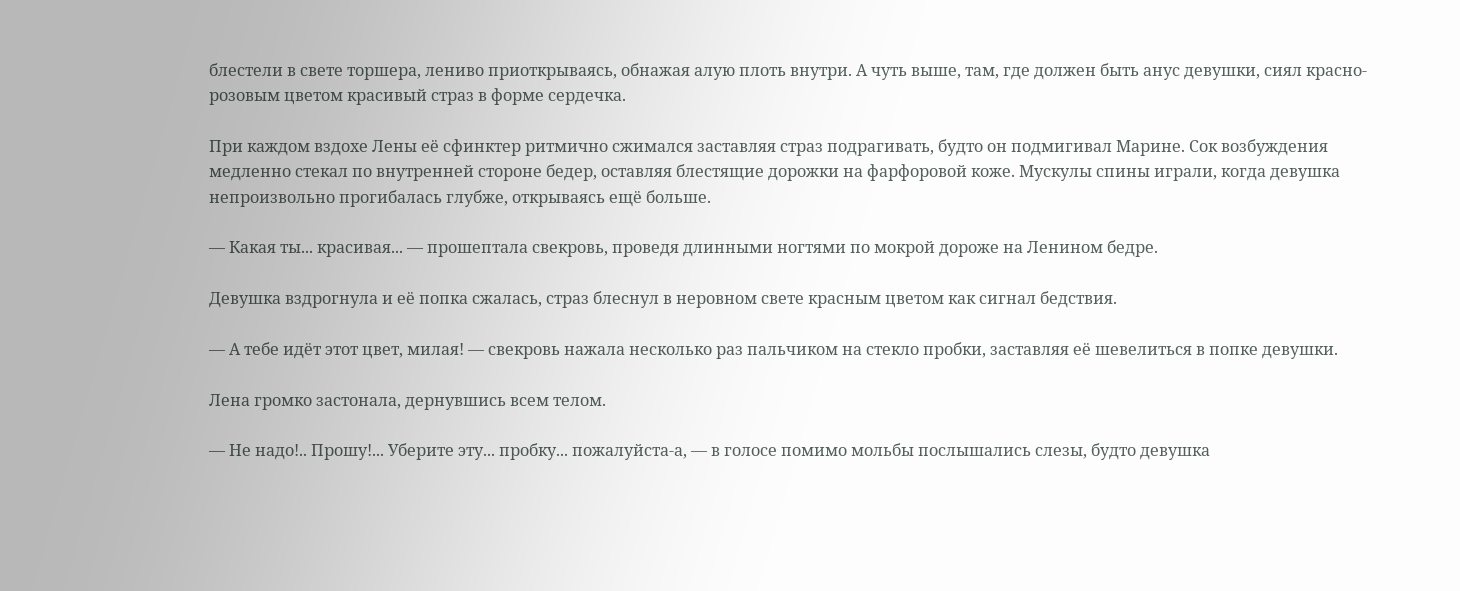блестели в свете торшера, лениво приоткрываясь, обнажая алую плоть внутри. А чуть выше, там, где должен быть анус девушки, сиял красно-розовым цветом красивый страз в форме сердечка.

При каждом вздохе Лены её сфинктер ритмично сжимался заставляя страз подрагивать, будто он подмигивал Марине. Сок возбуждения медленно стекал по внутренней стороне бедер, оставляя блестящие дорожки на фарфоровой коже. Мускулы спины играли, когда девушка непроизвольно прогибалась глубже, открываясь ещё больше.

— Какая ты... красивая... — прошептала свекровь, проведя длинными ногтями по мокрой дороже на Ленином бедре.

Девушка вздрогнула и её попка сжалась, страз блеснул в неровном свете красным цветом как сигнал бедствия.

— А тебе идёт этот цвет, милая! — свекровь нажала несколько раз пальчиком на стекло пробки, заставляя её шевелиться в попке девушки.

Лена громко застонала, дернувшись всем телом.

— Не надо!.. Прошу!... Уберите эту... пробку... пожалуйста-а, — в голосе помимо мольбы послышались слезы, будто девушка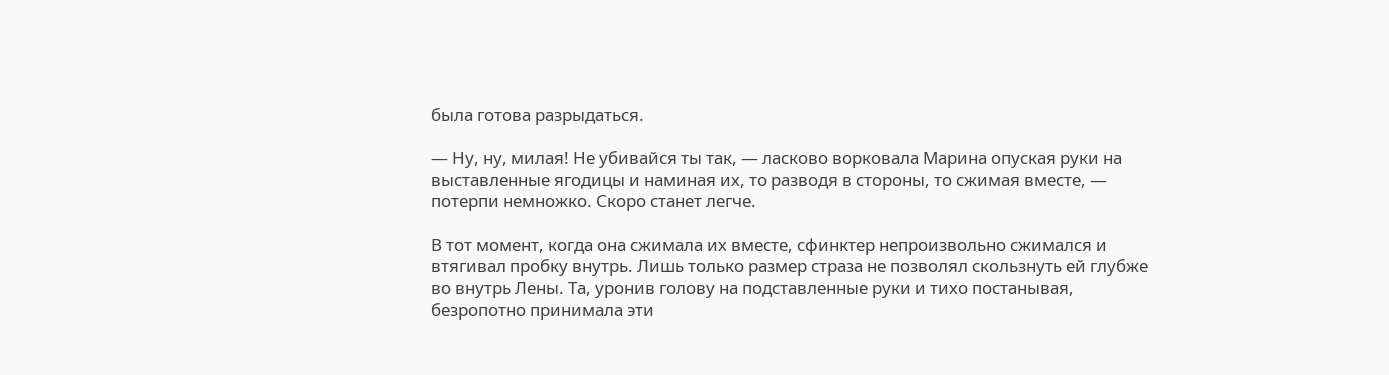была готова разрыдаться.

— Ну, ну, милая! Не убивайся ты так, — ласково ворковала Марина опуская руки на выставленные ягодицы и наминая их, то разводя в стороны, то сжимая вместе, — потерпи немножко. Скоро станет легче.

В тот момент, когда она сжимала их вместе, сфинктер непроизвольно сжимался и втягивал пробку внутрь. Лишь только размер страза не позволял скользнуть ей глубже во внутрь Лены. Та, уронив голову на подставленные руки и тихо постанывая, безропотно принимала эти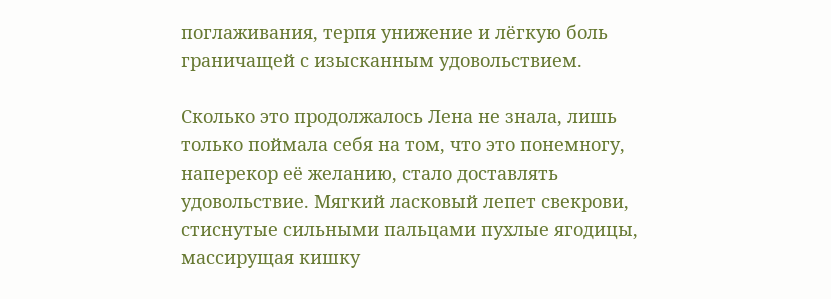поглаживания, терпя унижение и лёгкую боль граничащей с изысканным удовольствием.

Сколько это продолжалось Лена не знала, лишь только поймала себя на том, что это понемногу, наперекор её желанию, стало доставлять удовольствие. Мягкий ласковый лепет свекрови, стиснутые сильными пальцами пухлые ягодицы, массирущая кишку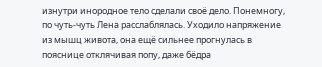изнутри инородное тело сделали своё дело. Понемногу, по чуть-чуть Лена расслаблялась. Уходило напряжение из мышц живота, она ещё сильнее прогнулась в пояснице отклячивая попу, даже бёдра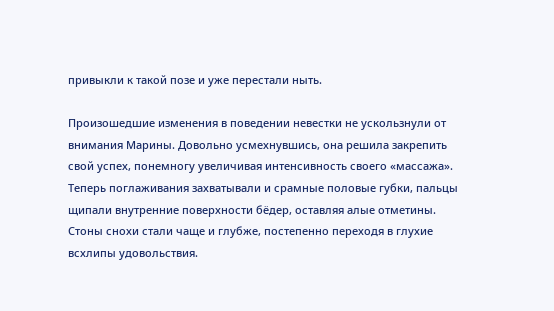привыкли к такой позе и уже перестали ныть.

Произошедшие изменения в поведении невестки не ускользнули от внимания Марины. Довольно усмехнувшись, она решила закрепить свой успех, понемногу увеличивая интенсивность своего «массажа». Теперь поглаживания захватывали и срамные половые губки, пальцы щипали внутренние поверхности бёдер, оставляя алые отметины. Стоны снохи стали чаще и глубже, постепенно переходя в глухие всхлипы удовольствия.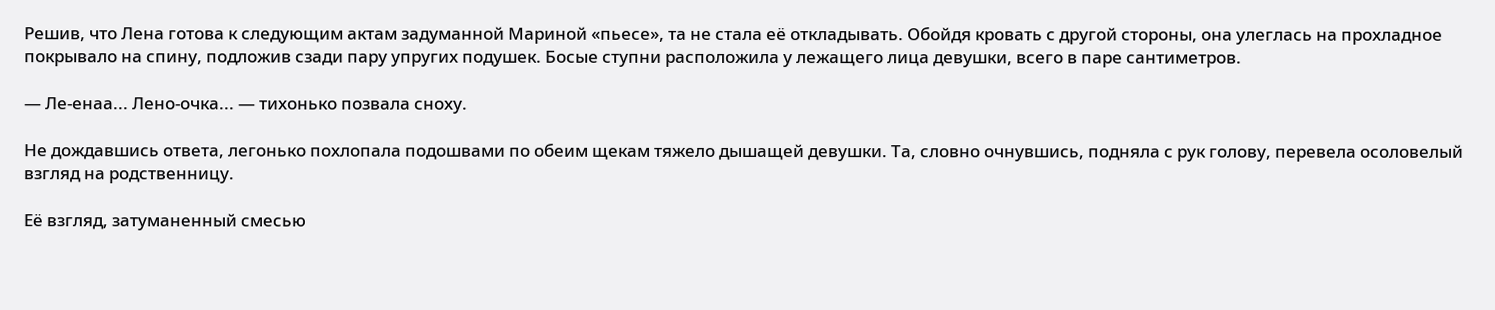Решив, что Лена готова к следующим актам задуманной Мариной «пьесе», та не стала её откладывать. Обойдя кровать с другой стороны, она улеглась на прохладное покрывало на спину, подложив сзади пару упругих подушек. Босые ступни расположила у лежащего лица девушки, всего в паре сантиметров.

— Ле-енаа... Лено-очка... — тихонько позвала сноху.

Не дождавшись ответа, легонько похлопала подошвами по обеим щекам тяжело дышащей девушки. Та, словно очнувшись, подняла с рук голову, перевела осоловелый взгляд на родственницу.

Её взгляд, затуманенный смесью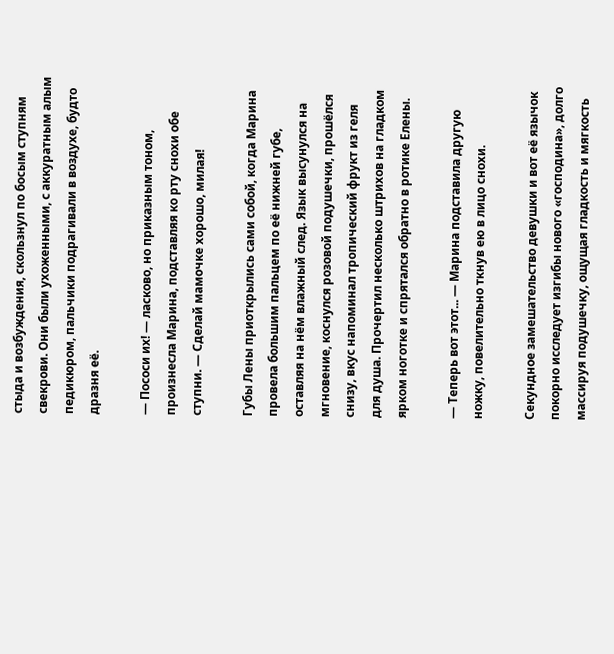стыда и возбуждения, скользнул по босым ступням свекрови. Они были ухоженными, с аккуратным алым педикюром, пальчики подрагивали в воздухе, будто дразня её.

— Пососи их! — ласково, но приказным тоном, произнесла Марина, подставляя ко рту снохи обе ступни. — Сделай мамочке хорошо, милая!

Губы Лены приоткрылись сами собой, когда Марина провела большим пальцем по её нижней губе, оставляя на нём влажный след. Язык высунулся на мгновение, коснулся розовой подушечки, прошёлся снизу, вкус напоминал тропический фрукт из геля для душа. Прочертил несколько штрихов на гладком ярком ноготке и спрятался обратно в ротике Елены.

— Теперь вот этот... — Марина подставила другую ножку, повелительно ткнув ею в лицо снохи.

Секундное замешательство девушки и вот её язычок покорно исследует изгибы нового «господина», долго массируя подушечку, ощущая гладкость и мягкость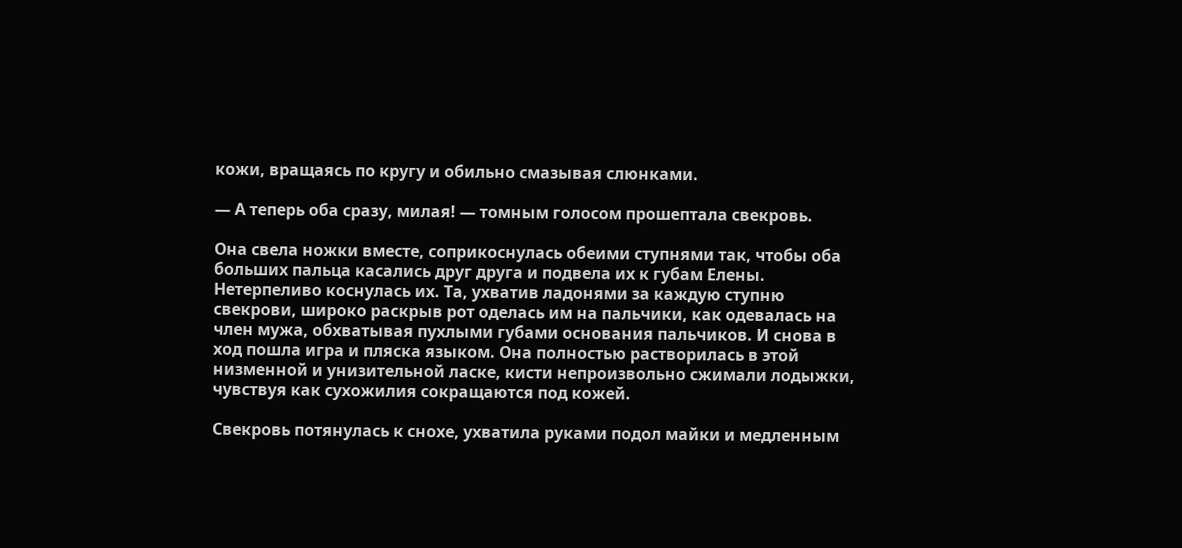кожи, вращаясь по кругу и обильно смазывая слюнками.

— А теперь оба сразу, милая! — томным голосом прошептала свекровь.

Она свела ножки вместе, соприкоснулась обеими ступнями так, чтобы оба больших пальца касались друг друга и подвела их к губам Елены. Нетерпеливо коснулась их. Та, ухватив ладонями за каждую ступню свекрови, широко раскрыв рот оделась им на пальчики, как одевалась на член мужа, обхватывая пухлыми губами основания пальчиков. И снова в ход пошла игра и пляска языком. Она полностью растворилась в этой низменной и унизительной ласке, кисти непроизвольно сжимали лодыжки, чувствуя как сухожилия сокращаются под кожей.

Свекровь потянулась к снохе, ухватила руками подол майки и медленным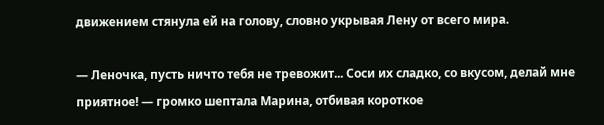движением стянула ей на голову, словно укрывая Лену от всего мира.

— Леночка, пусть ничто тебя не тревожит... Соси их сладко, со вкусом, делай мне приятное! — громко шептала Марина, отбивая короткое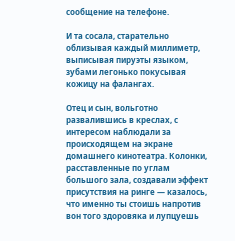сообщение на телефоне.

И та сосала, старательно облизывая каждый миллиметр, выписывая пируэты языком, зубами легонько покусывая кожицу на фалангах.

Отец и сын, вольготно развалившись в креслах, с интересом наблюдали за происходящем на экране домашнего кинотеатра. Колонки, расставленные по углам большого зала, создавали эффект присутствия на ринге — казалось, что именно ты стоишь напротив вон того здоровяка и лупцуешь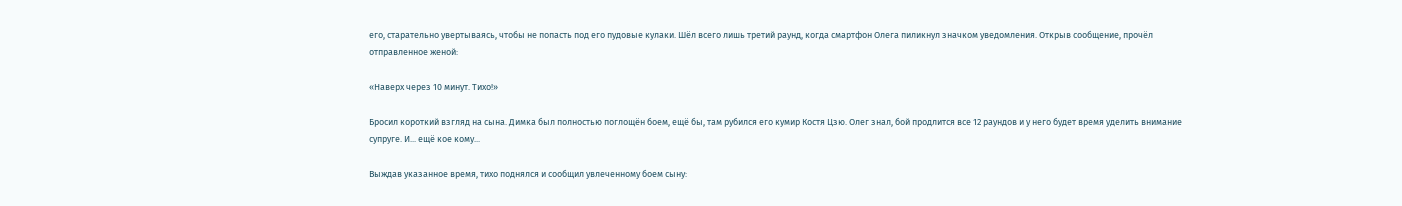его, старательно увертываясь, чтобы не попасть под его пудовые кулаки. Шёл всего лишь третий раунд, когда смартфон Олега пиликнул значком уведомления. Открыв сообщение, прочёл отправленное женой:

«Наверх через 10 минут. Тихо!»

Бросил короткий взгляд на сына. Димка был полностью поглощён боем, ещё бы, там рубился его кумир Костя Цзю. Олег знал, бой продлится все 12 раундов и у него будет время уделить внимание супруге. И... ещё кое кому...

Выждав указанное время, тихо поднялся и сообщил увлеченному боем сыну: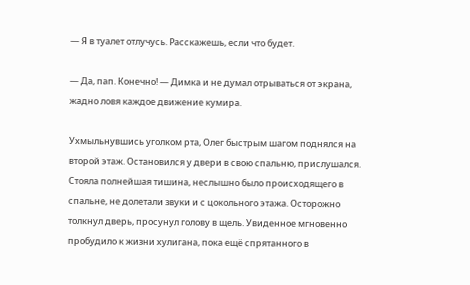— Я в туалет отлучусь. Расскажешь, если что будет.

— Да, пап. Конечно! — Димка и не думал отрываться от экрана, жадно ловя каждое движение кумира.

Ухмыльнувшись уголком рта, Олег быстрым шагом поднялся на второй этаж. Остановился у двери в свою спальню, прислушался. Стояла полнейшая тишина, неслышно было происходящего в спальне, не долетали звуки и с цокольного этажа. Осторожно толкнул дверь, просунул голову в щель. Увиденное мгновенно пробудило к жизни хулигана, пока ещё спрятанного в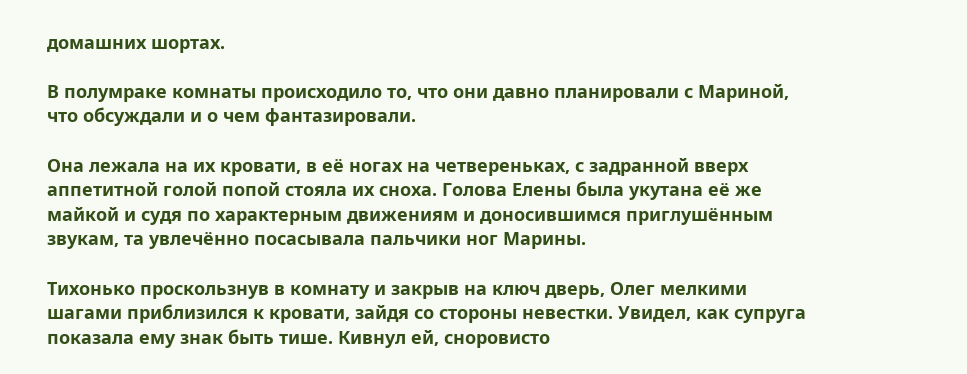домашних шортах.

В полумраке комнаты происходило то, что они давно планировали с Мариной, что обсуждали и о чем фантазировали.

Она лежала на их кровати, в её ногах на четвереньках, с задранной вверх аппетитной голой попой стояла их сноха. Голова Елены была укутана её же майкой и судя по характерным движениям и доносившимся приглушённым звукам, та увлечённо посасывала пальчики ног Марины.

Тихонько проскользнув в комнату и закрыв на ключ дверь, Олег мелкими шагами приблизился к кровати, зайдя со стороны невестки. Увидел, как супруга показала ему знак быть тише. Кивнул ей, сноровисто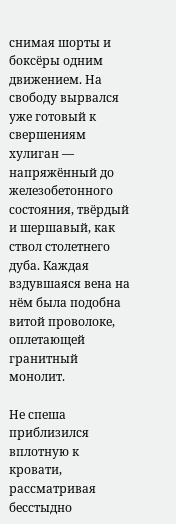снимая шорты и боксёры одним движением. На свободу вырвался уже готовый к свершениям хулиган — напряжённый до железобетонного состояния, твёрдый и шершавый, как ствол столетнего дуба. Каждая вздувшаяся вена на нём была подобна витой проволоке, оплетающей гранитный монолит.

Не спеша приблизился вплотную к кровати, рассматривая бесстыдно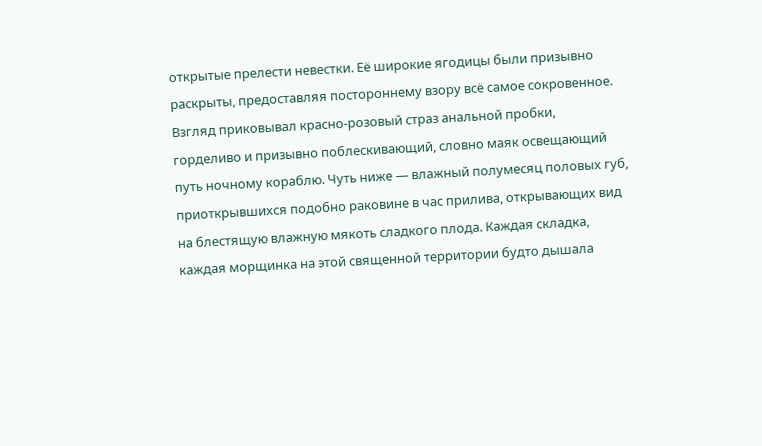открытые прелести невестки. Её широкие ягодицы были призывно раскрыты, предоставляя постороннему взору всё самое сокровенное. Взгляд приковывал красно-розовый страз анальной пробки, горделиво и призывно поблескивающий, словно маяк освещающий путь ночному кораблю. Чуть ниже — влажный полумесяц половых губ, приоткрывшихся подобно раковине в час прилива, открывающих вид на блестящую влажную мякоть сладкого плода. Каждая складка, каждая морщинка на этой священной территории будто дышала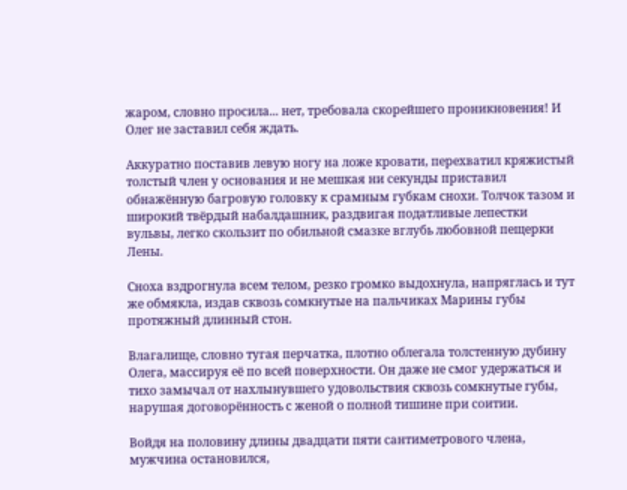жаром, словно просила... нет, требовала скорейшего проникновения! И Олег не заставил себя ждать.

Аккуратно поставив левую ногу на ложе кровати, перехватил кряжистый толстый член у основания и не мешкая ни секунды приставил обнажённую багровую головку к срамным губкам снохи. Толчок тазом и широкий твёрдый набалдашник, раздвигая податливые лепестки вульвы, легко скользит по обильной смазке вглубь любовной пещерки Лены.

Сноха вздрогнула всем телом, резко громко выдохнула, напряглась и тут же обмякла, издав сквозь сомкнутые на пальчиках Марины губы протяжный длинный стон.

Влагалище, словно тугая перчатка, плотно облегала толстенную дубину Олега, массируя её по всей поверхности. Он даже не смог удержаться и тихо замычал от нахлынувшего удовольствия сквозь сомкнутые губы, нарушая договорённость с женой о полной тишине при соитии.

Войдя на половину длины двадцати пяти сантиметрового члена, мужчина остановился,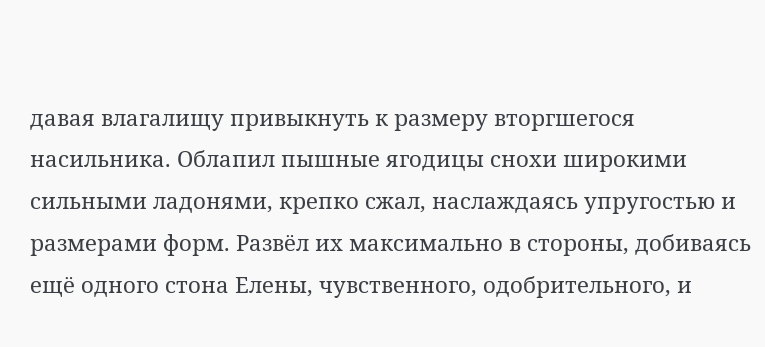давая влагалищу привыкнуть к размеру вторгшегося насильника. Облапил пышные ягодицы снохи широкими сильными ладонями, крепко сжал, наслаждаясь упругостью и размерами форм. Развёл их максимально в стороны, добиваясь ещё одного стона Елены, чувственного, одобрительного, и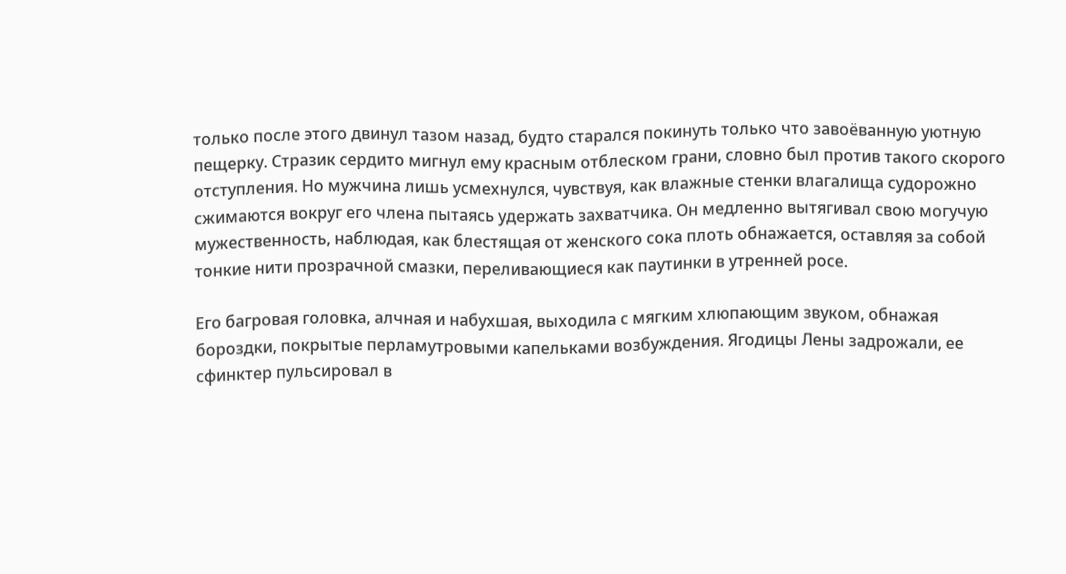только после этого двинул тазом назад, будто старался покинуть только что завоёванную уютную пещерку. Стразик сердито мигнул ему красным отблеском грани, словно был против такого скорого отступления. Но мужчина лишь усмехнулся, чувствуя, как влажные стенки влагалища судорожно сжимаются вокруг его члена пытаясь удержать захватчика. Он медленно вытягивал свою могучую мужественность, наблюдая, как блестящая от женского сока плоть обнажается, оставляя за собой тонкие нити прозрачной смазки, переливающиеся как паутинки в утренней росе.

Его багровая головка, алчная и набухшая, выходила с мягким хлюпающим звуком, обнажая бороздки, покрытые перламутровыми капельками возбуждения. Ягодицы Лены задрожали, ее сфинктер пульсировал в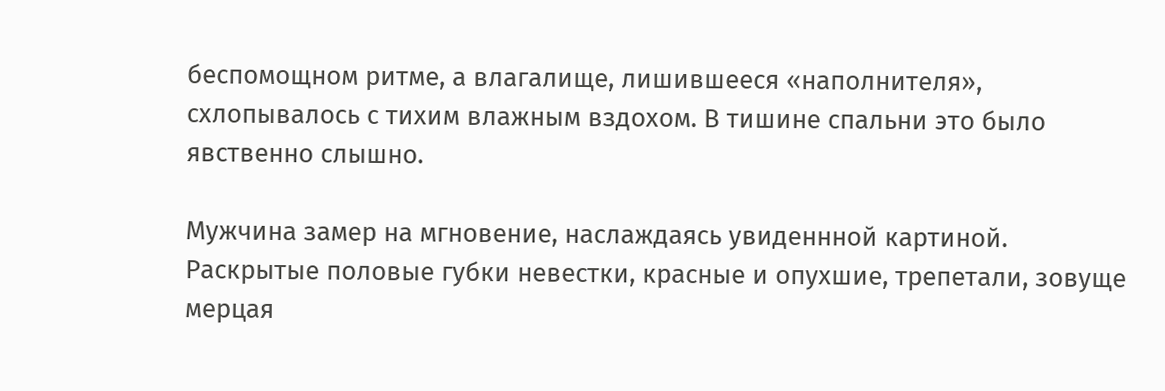беспомощном ритме, а влагалище, лишившееся «наполнителя», схлопывалось с тихим влажным вздохом. В тишине спальни это было явственно слышно.

Мужчина замер на мгновение, наслаждаясь увиденнной картиной. Раскрытые половые губки невестки, красные и опухшие, трепетали, зовуще мерцая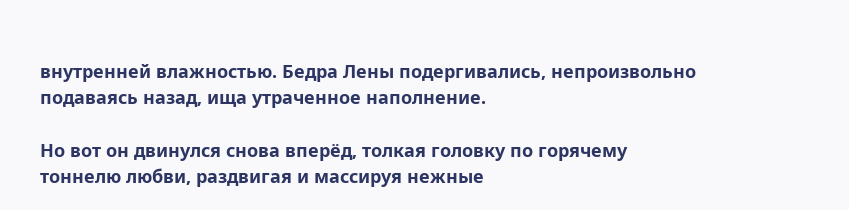внутренней влажностью. Бедра Лены подергивались, непроизвольно подаваясь назад, ища утраченное наполнение.

Но вот он двинулся снова вперёд, толкая головку по горячему тоннелю любви, раздвигая и массируя нежные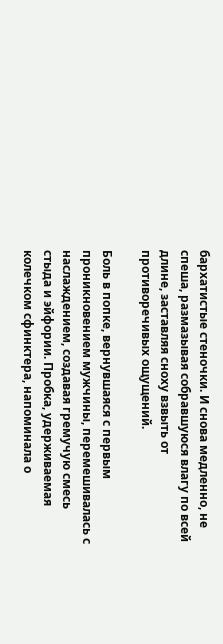бархатистые стеночки. И снова медленно, не спеша, размазывая собравшуюся влагу по всей длине, заставляя сноху взвыть от противоречивых ощущений.

Боль в попке, вернувшаяся с первым проникновением мужчины, перемешивалась с наслаждением, создавая гремучую смесь стыда и эйфории. Пробка, удерживаемая колечком сфинктера, напоминала о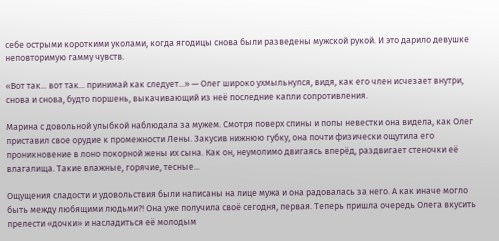себе острыми короткими уколами, когда ягодицы снова были разведены мужской рукой. И это дарило девушке неповторимую гамму чувств.

«Вот так... вот так... принимай как следует...» — Олег широко ухмыльнулся, видя, как его член исчезает внутри, снова и снова, будто поршень, выкачивающий из неё последние капли сопротивления.

Марина с довольной улыбкой наблюдала за мужем. Смотря поверх спины и попы невестки она видела, как Олег приставил свое орудие к промежности Лены. Закусив нижнюю губку, она почти физически ощутила его проникновение в лоно покорной жены их сына. Как он, неумолимо двигаясь вперёд, раздвигает стеночки её влагалища. Такие влажные, горячие, тесные...

Ощущения сладости и удовольствия были написаны на лице мужа и она радовалась за него. А как иначе могло быть между любящими людьми?! Она уже получила своё сегодня, первая. Теперь пришла очередь Олега вкусить прелести «дочки» и насладиться её молодым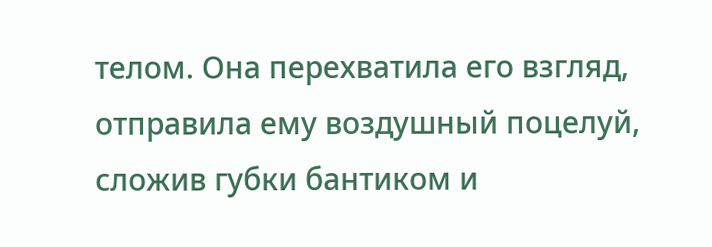телом. Она перехватила его взгляд, отправила ему воздушный поцелуй, сложив губки бантиком и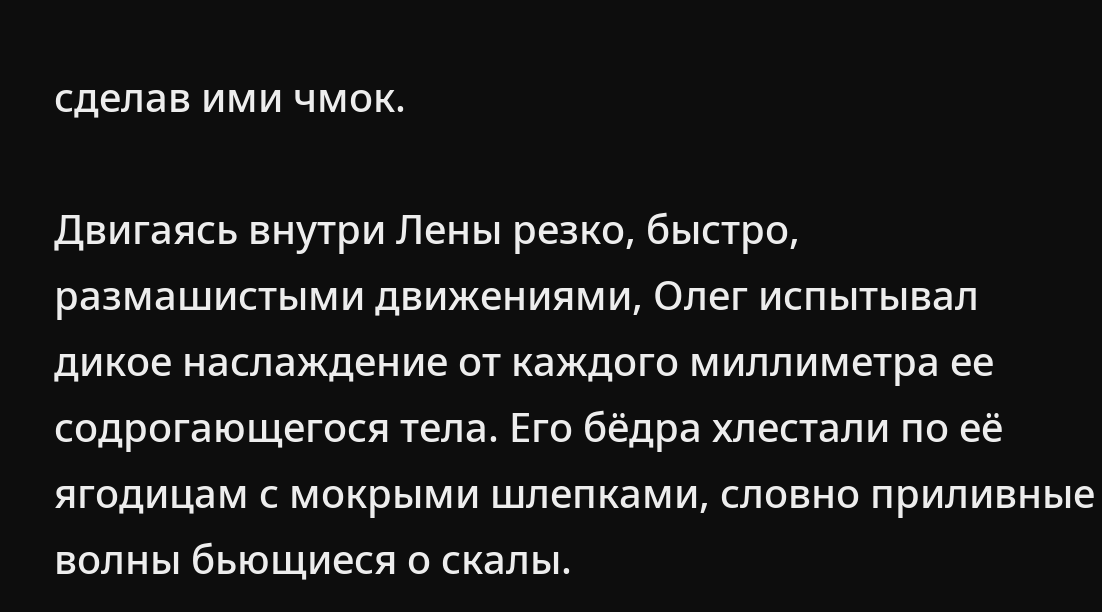сделав ими чмок.

Двигаясь внутри Лены резко, быстро, размашистыми движениями, Олег испытывал дикое наслаждение от каждого миллиметра ее содрогающегося тела. Его бёдра хлестали по её ягодицам с мокрыми шлепками, словно приливные волны бьющиеся о скалы.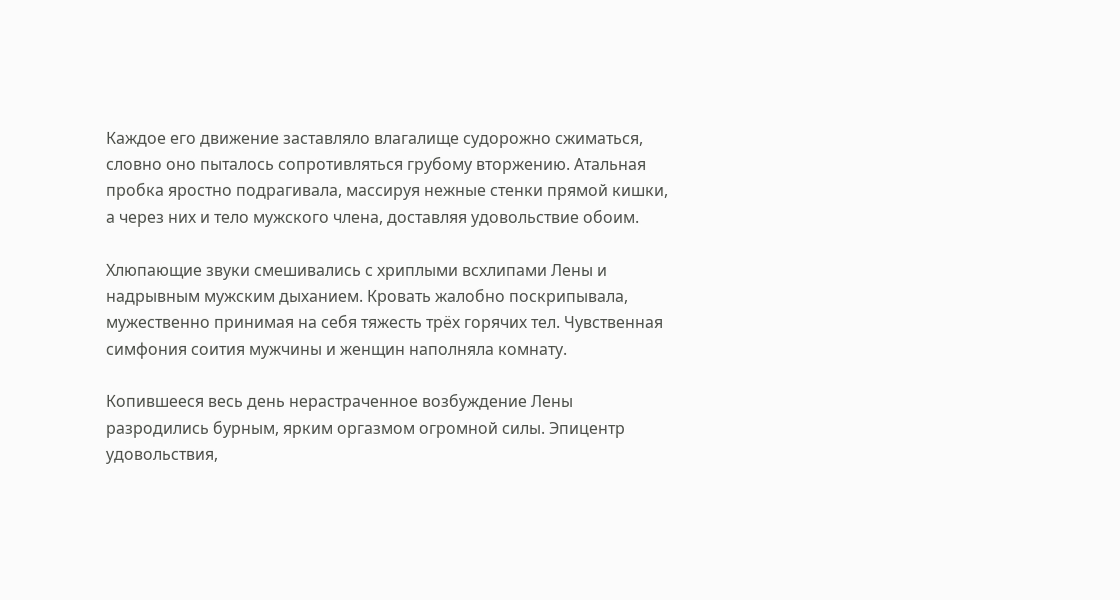Каждое его движение заставляло влагалище судорожно сжиматься, словно оно пыталось сопротивляться грубому вторжению. Атальная пробка яростно подрагивала, массируя нежные стенки прямой кишки, а через них и тело мужского члена, доставляя удовольствие обоим.

Хлюпающие звуки смешивались с хриплыми всхлипами Лены и надрывным мужским дыханием. Кровать жалобно поскрипывала, мужественно принимая на себя тяжесть трёх горячих тел. Чувственная симфония соития мужчины и женщин наполняла комнату.

Копившееся весь день нерастраченное возбуждение Лены разродились бурным, ярким оргазмом огромной силы. Эпицентр удовольствия,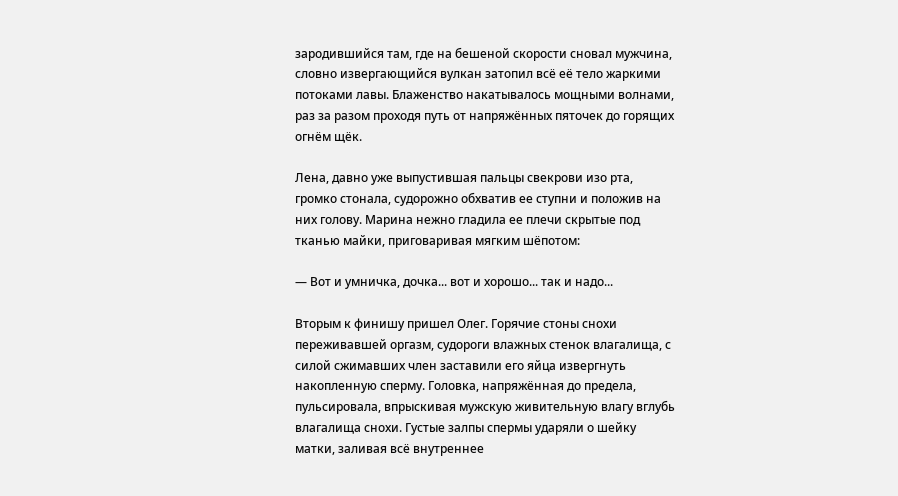зародившийся там, где на бешеной скорости сновал мужчина, словно извергающийся вулкан затопил всё её тело жаркими потоками лавы. Блаженство накатывалось мощными волнами, раз за разом проходя путь от напряжённых пяточек до горящих огнём щёк.

Лена, давно уже выпустившая пальцы свекрови изо рта, громко стонала, судорожно обхватив ее ступни и положив на них голову. Марина нежно гладила ее плечи скрытые под тканью майки, приговаривая мягким шёпотом:

— Вот и умничка, дочка... вот и хорошо... так и надо...

Вторым к финишу пришел Олег. Горячие стоны снохи переживавшей оргазм, судороги влажных стенок влагалища, с силой сжимавших член заставили его яйца извергнуть накопленную сперму. Головка, напряжённая до предела, пульсировала, впрыскивая мужскую живительную влагу вглубь влагалища снохи. Густые залпы спермы ударяли о шейку матки, заливая всё внутреннее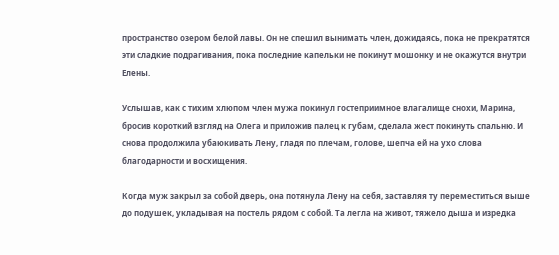пространство озером белой лавы. Он не спешил вынимать член, дожидаясь, пока не прекратятся эти сладкие подрагивания, пока последние капельки не покинут мошонку и не окажутся внутри Елены.

Услышав, как с тихим хлюпом член мужа покинул гостеприимное влагалище снохи, Марина, бросив короткий взгляд на Олега и приложив палец к губам, сделала жест покинуть спальню. И снова продолжила убаюкивать Лену, гладя по плечам, голове, шепча ей на ухо слова благодарности и восхищения.

Когда муж закрыл за собой дверь, она потянула Лену на себя, заставляя ту переместиться выше до подушек, укладывая на постель рядом с собой. Та легла на живот, тяжело дыша и изредка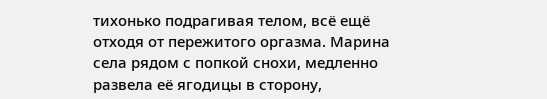тихонько подрагивая телом, всё ещё отходя от пережитого оргазма. Марина села рядом с попкой снохи, медленно развела её ягодицы в сторону,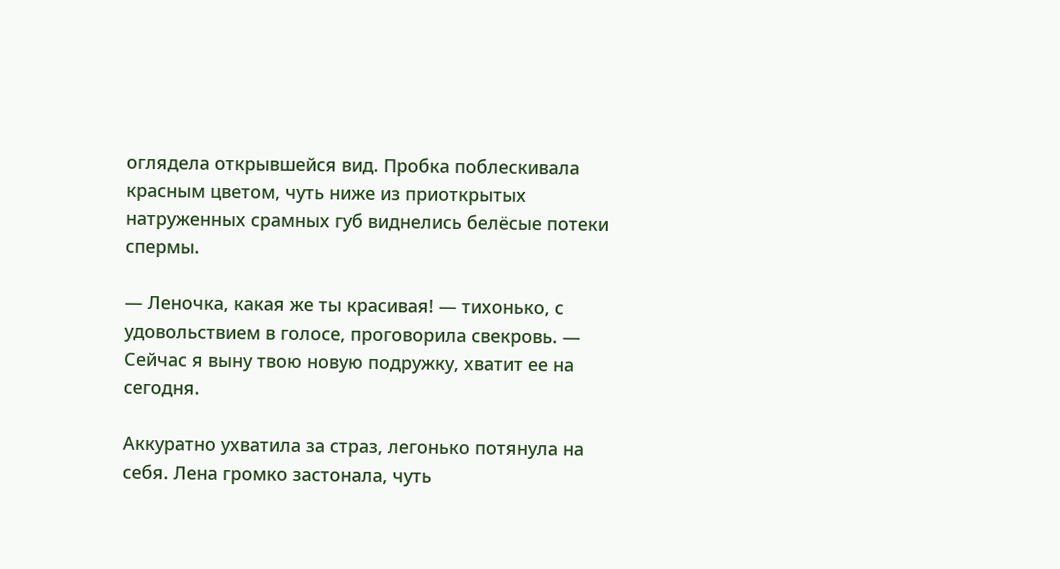оглядела открывшейся вид. Пробка поблескивала красным цветом, чуть ниже из приоткрытых натруженных срамных губ виднелись белёсые потеки спермы.

— Леночка, какая же ты красивая! — тихонько, с удовольствием в голосе, проговорила свекровь. — Сейчас я выну твою новую подружку, хватит ее на сегодня.

Аккуратно ухватила за страз, легонько потянула на себя. Лена громко застонала, чуть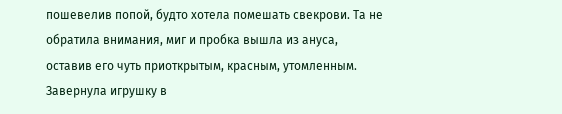пошевелив попой, будто хотела помешать свекрови. Та не обратила внимания, миг и пробка вышла из ануса, оставив его чуть приоткрытым, красным, утомленным. Завернула игрушку в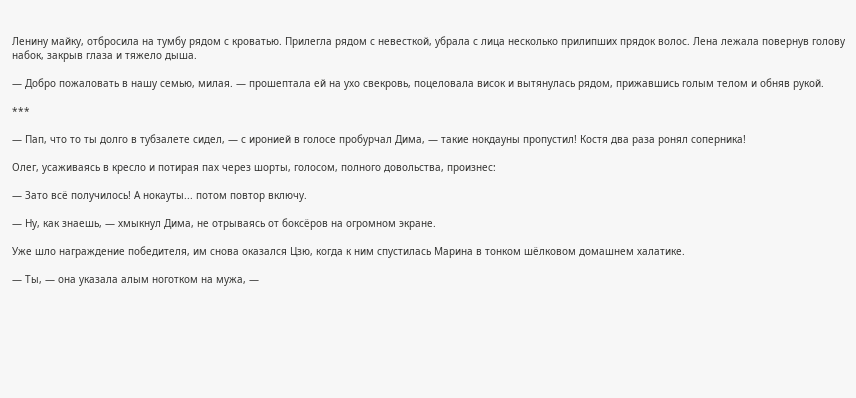Ленину майку, отбросила на тумбу рядом с кроватью. Прилегла рядом с невесткой, убрала с лица несколько прилипших прядок волос. Лена лежала повернув голову набок, закрыв глаза и тяжело дыша.

— Добро пожаловать в нашу семью, милая. — прошептала ей на ухо свекровь, поцеловала висок и вытянулась рядом, прижавшись голым телом и обняв рукой.

***

— Пап, что то ты долго в тубзалете сидел, — с иронией в голосе пробурчал Дима, — такие нокдауны пропустил! Костя два раза ронял соперника!

Олег, усаживаясь в кресло и потирая пах через шорты, голосом, полного довольства, произнес:

— Зато всё получилось! А нокауты... потом повтор включу.

— Ну, как знаешь, — хмыкнул Дима, не отрываясь от боксёров на огромном экране.

Уже шло награждение победителя, им снова оказался Цзю, когда к ним спустилась Марина в тонком шёлковом домашнем халатике.

— Ты, — она указала алым ноготком на мужа, —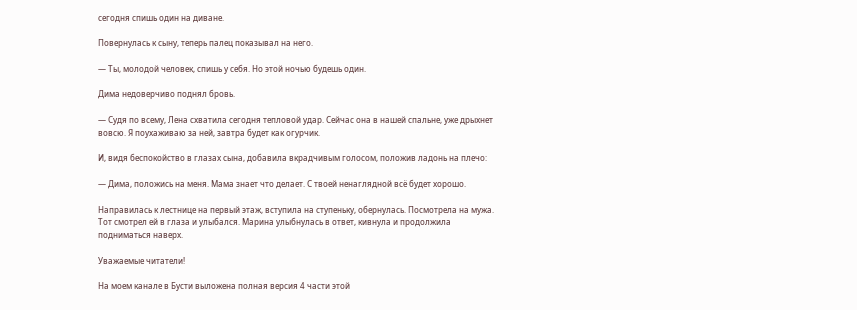сегодня спишь один на диване.

Повернулась к сыну, теперь палец показывал на него.

— Ты, молодой человек, спишь у себя. Но этой ночью будешь один.

Дима недоверчиво поднял бровь.

— Судя по всему, Лена схватила сегодня тепловой удар. Сейчас она в нашей спальне, уже дрыхнет вовсю. Я поухаживаю за ней, завтра будет как огурчик.

И, видя беспокойство в глазах сына, добавила вкрадчивым голосом, положив ладонь на плечо:

— Дима, положись на меня. Мама знает что делает. С твоей ненаглядной всё будет хорошо.

Направилась к лестнице на первый этаж, вступила на ступеньку, обернулась. Посмотрела на мужа. Тот смотрел ей в глаза и улыбался. Марина улыбнулась в ответ, кивнула и продолжила подниматься наверх.

Уважаемые читатели!

На моем канале в Бусти выложена полная версия 4 части этой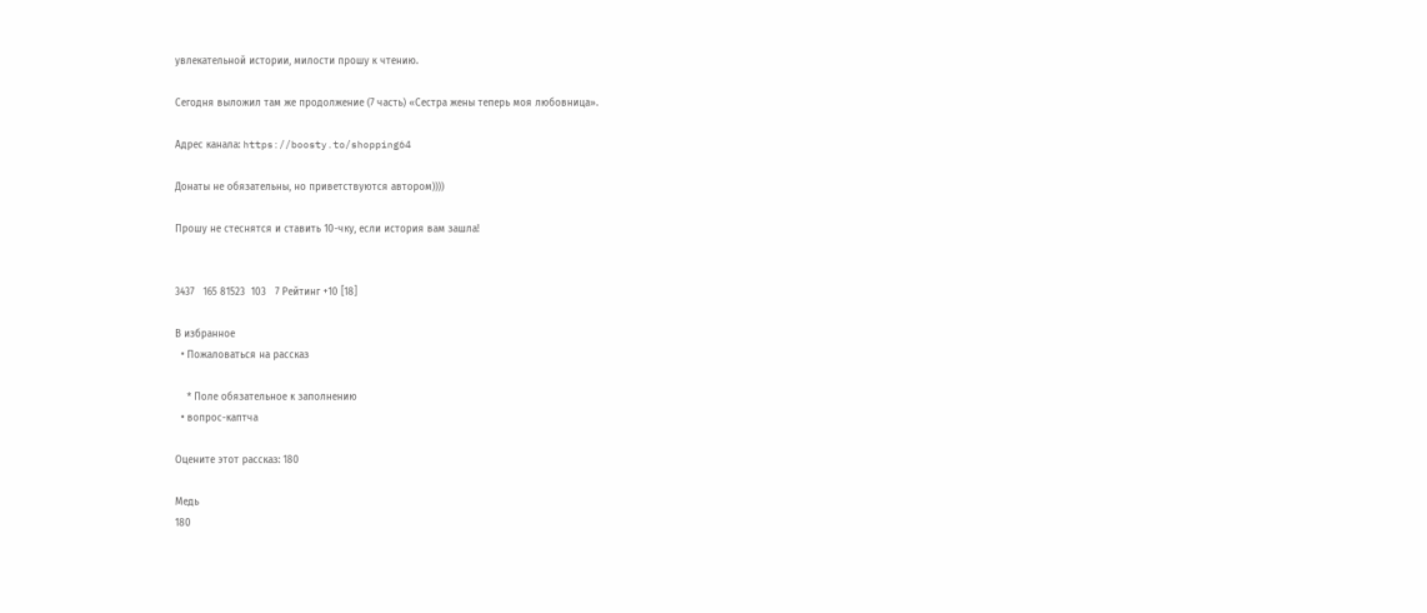увлекательной истории, милости прошу к чтению.

Сегодня выложил там же продолжение (7 часть) «Сестра жены теперь моя любовница».

Адрес канала: https://boosty.to/shopping64

Донаты не обязательны, но приветствуются автором))))

Прошу не стеснятся и ставить 10-чку, если история вам зашла!


3437   165 81523  103   7 Рейтинг +10 [18]

В избранное
  • Пожаловаться на рассказ

    * Поле обязательное к заполнению
  • вопрос-каптча

Оцените этот рассказ: 180

Медь
180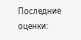Последние оценки: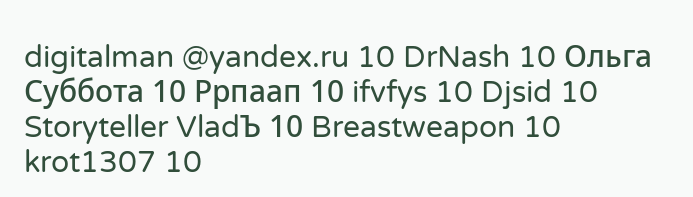digitalman @yandex.ru 10 DrNash 10 Ольга Суббота 10 Ррпаап 10 ifvfys 10 Djsid 10 Storyteller VladЪ 10 Breastweapon 10 krot1307 10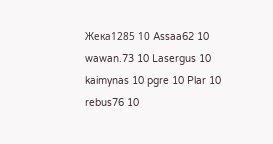Жека1285 10 Assaa62 10 wawan.73 10 Lasergus 10 kaimynas 10 pgre 10 Plar 10 rebus76 10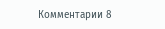Комментарии 8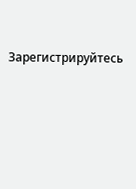Зарегистрируйтесь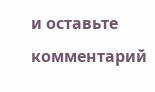и оставьте комментарий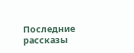Последние рассказы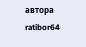автора ratibor64